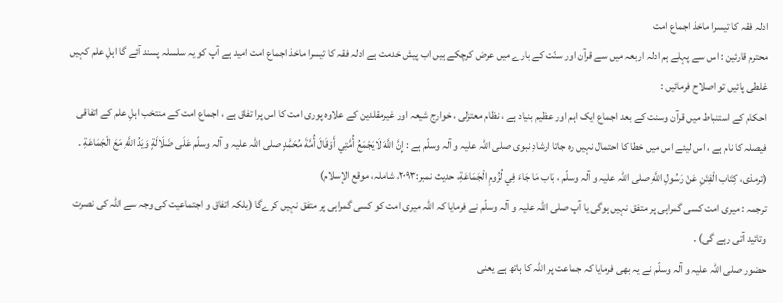ادلہ فقہ کا تیسرا ماخذ اجماع امت
محترم قارئین : اس سے پہلے ہم ادلہ اربعہ میں سے قرآن اور سنّت کے بارے میں عرض کرچکے ہیں اب پیش خدمت ہے ادلہ فقہ کا تیسرا ماخذ اجماع امت امید ہے آپ کو یہ سلسلہ پسند آئے گا اہلِ علم کہیں غلطی پائیں تو اصلاح فرمائیں :
احکام کے استنباط میں قرآن وسنت کے بعد اجماع ایک اہم اور عظیم بنیاد ہے ، نظام معتزلی ، خوارج شیعہ اور غیرمقلدین کے علاوہ پوری امت کا اس پرا تفاق ہے ، اجماع امت کے منتخب اہلِ علم کے اتفاقی فیصلہ کا نام ہے ، اس لیئے اس میں خطا کا احتمال نہیں رہ جاتا ارشادِ نبوی صلی اللہ علیہ و آلہ وسلّم ہے : إِنَّ اللَّهَ لَايَجْمَعُ أُمَّتِي أَوْقَالَ أُمَّةَ مُحَمَّدٍ صلی اللہ علیہ و آلہ وسلّم عَلَى ضَلَالَةٍ وَيَدُ اللَّهِ مَعَ الْجَمَاعَةِ ۔ (ترمذی، كِتَاب الْفِتَنِ عَنْ رَسُولِ اللَّهِ صلی اللہ علیہ و آلہ وسلّم ، بَاب مَا جَاءَ فِي لُزُومِ الْجَمَاعَةِ، حدیث نمبر:۲۰۹۳، شاملہ، موقع الإسلام)
ترجمہ : میری امت کسی گمراہی پر متفق نہیں ہوگی یا آپ صلی اللہ علیہ و آلہ وسلّم نے فرمایا کہ اللہ میری امت کو کسی گمراہی پر متفق نہیں کرےگا (بلکہ اتفاق و اجتماعیت کی وجہ سے اللہ کی نصرت وتائید آتی رہے گی) ۔
حضور صلی اللہ علیہ و آلہ وسلّم نے یہ بھی فرمایا کہ جماعت پر اللہ کا ہاتھ ہے یعنی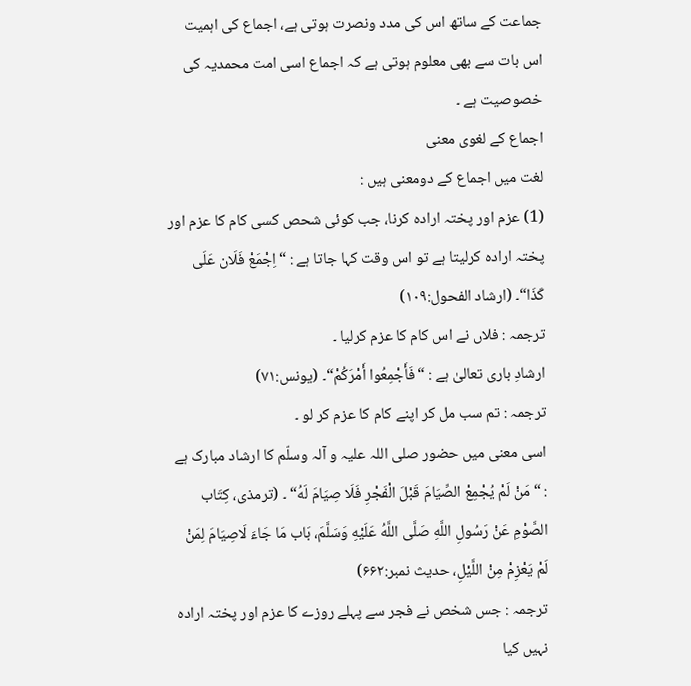جماعت کے ساتھ اس کی مدد ونصرت ہوتی ہے، اجماع کی اہمیت اس بات سے بھی معلوم ہوتی ہے کہ اجماع اسی امت محمدیہ کی خصوصیت ہے ۔
اجماع کے لغوی معنی
لغت میں اجماع کے دومعنی ہیں :
(1) عزم اور پختہ ارادہ کرنا، جب کوئی شحص کسی کام کا عزم اور پختہ ارادہ کرلیتا ہے تو اس وقت کہا جاتا ہے : “اِجْمَعْ فَلَان عَلَی
کَذَا“۔ (ارشاد الفحول:۱۰۹)
ترجمہ : فلاں نے اس کام کا عزم کرلیا ۔
ارشادِ باری تعالیٰ ہے : “فَأَجْمِعُوا أَمْرَكُمْ“۔ (یونس:۷۱)
ترجمہ : تم سب مل کر اپنے کام کا عزم کر لو ۔
اسی معنی میں حضور صلی اللہ علیہ و آلہ وسلّم کا ارشاد مبارک ہے : “مَنْ لَمْ يُجْمِعْ الصِّيَامَ قَبْلَ الْفَجْرِ فَلَا صِيَامَ لَهُ“ ۔ (ترمذی، كِتَاب الصَّوْمِ عَنْ رَسُولِ اللَّهِ صَلَّى اللَّهُ عَلَيْهِ وَسَلَّمَ، بَاب مَا جَاءَ لَاصِيَامَ لِمَنْ لَمْ يَعْزِمْ مِنْ اللَّيْلِ، حدیث نمبر:۶۶۲)
ترجمہ : جس شخص نے فجر سے پہلے روزے کا عزم اور پختہ ارادہ نہیں کیا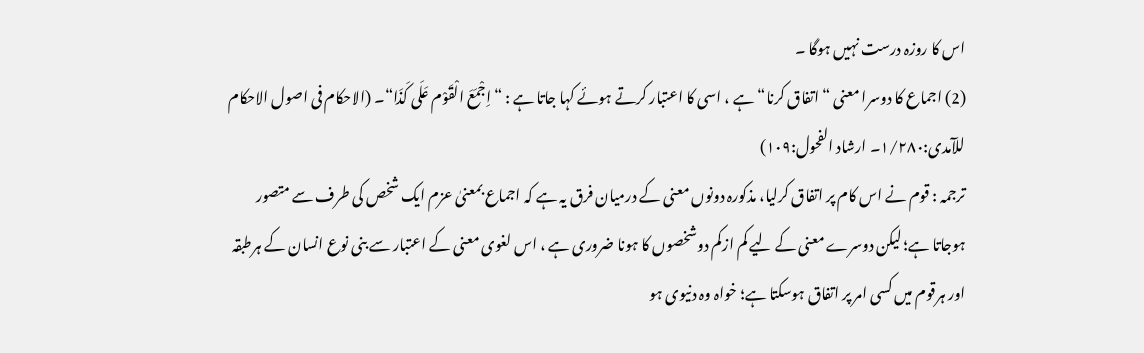اس کا روزہ درست نہیں ہوگا ۔
(2) اجماع کا دوسرا معنی “اتفاق کرنا“ ہے ، اسی کا اعتبار کرتے ہوئے کہا جاتا ہے : “اِجْمَعَ الْقَوْم عَلَی کَذَا“۔ (الاحکام فی اصول الاحکام للآمدی:۱/۲۸۰۔ ارشاد الفحول:۱۰۹)
ترجمہ : قوم نے اس کام پر اتفاق کرلیا، مذکورہ دونوں معنی کے درمیان فرق یہ ہے کہ اجماع بمعنیٰ عزم ایک شخص کی طرف سے متصور ہوجاتا ہے؛ لیکن دوسرے معنی کے لیے کم ازکم دوشخصوں کا ہونا ضروری ہے ، اس لغوی معنی کے اعتبار سے بنی نوع انسان کے ہرطبقہ اور ہرقوم میں کسی امر پر اتفاق ہوسکتا ہے؛ خواہ وہ دنیوی ہو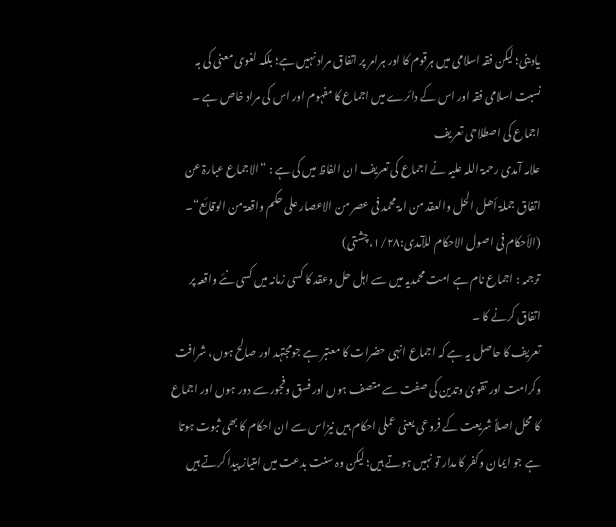یادینی؛ لیکن فقہ اسلامی میں ہرقوم کا اور ہرامر پر اتفاق مراد نہیں ہے؛ بلکہ لغوی معنی کی بہ نسبت اسلامی فقہ اور اس کے دائرے میں اجماع کا مفہوم اور اس کی مراد خاص ہے ۔
اجماع کی اصطلاحی تعریف
علامہ آمدی رحمۃ اللہ علیہ نے اجماع کی تعریف ان الفاظ میں کی ہے : “الاجماع عبارۃ عن اتفاق جملۃ أھل الحل والعقد من امۃ محمد فی عصر من الاعصار علی حکم واقعۃ من الوقائع“۔ (الأحکام فی اصول الاحکام للآمدی:۱/۲۸،چشتی)
ترجمہ : اجماع نام ہے امت محمدیہ میں سے اہل حل وعقد کا کسی زمانہ میں کسی نئے واقعہ پر اتفاق کرنے کا ۔
تعریف کا حاصل یہ ہے کہ اجماع انہی حضرات کا معتبر ہے جومجتہد اور صالح ہوں، شرافت وکرامت اور تقویٰ وتدین کی صفت سے متصف ہوں اور فسق وفجور سے دور ہوں اور اجماع کا محل اصلاً شریعت کے فروعی یعنی عملی احکام ہیں نیزاس سے ان احکام کا بھی ثبوت ہوتا ہے جو ایمان وکفر کا مدار تو نہیں ہوتے ہیں؛ لیکن وہ سنت بدعت میں امتیاز پیدا کرتے ہیں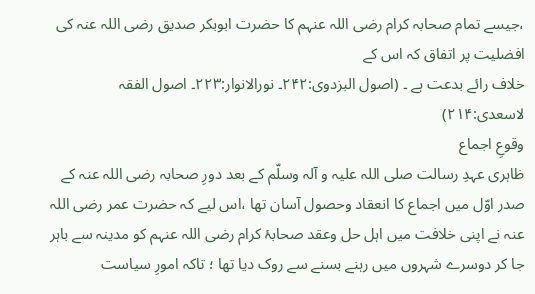،جیسے تمام صحابہ کرام رضی اللہ عنہم کا حضرت ابوبکر صدیق رضی اللہ عنہ کی افضلیت پر اتفاق کہ اس کے
خلاف رائے بدعت ہے ۔ (اصول البزدوی:۲۴۲۔ نورالانوار:۲۲۳۔ اصول الفقہ لاسعدی:۲۱۴)
وقوعِ اجماع
ظاہری عہدِ رسالت صلی اللہ علیہ و آلہ وسلّم کے بعد دورِ صحابہ رضی اللہ عنہ کے صدر اوّل میں اجماع کا انعقاد وحصول آسان تھا ،اس لیے کہ حضرت عمر رضی اللہ عنہ نے اپنی خلافت میں اہل حل وعقد صحابۂ کرام رضی اللہ عنہم کو مدینہ سے باہر جا کر دوسرے شہروں میں رہنے بسنے سے روک دیا تھا ؛ تاکہ امورِ سیاست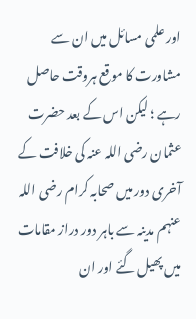اور علمی مسائل میں ان سے مشاورت کا موقع ہروقت حاصل رہے ؛ لیکن اس کے بعد حضرت عثمان رضی اللہ عنہ کی خلافت کے آخری دور میں صحابہ کرام رضی اللہ عنہم مدینہ سے باہر دور دراز مقامات میں پھیل گئے اور ان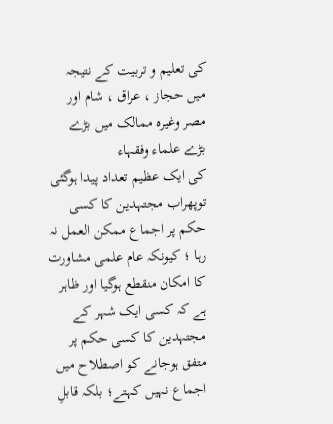کی تعلیم و تربیت کے نتیجہ میں حجاز ، عراق ، شام اور مصر وغیرہ ممالک میں بڑے بڑے علماء وفقہاء
کی ایک عظیم تعداد پیدا ہوگئی توپھراب مجتہدین کا کسی حکم پر اجماع ممکن العمل نہ رہا ؛ کیونکہ عام علمی مشاورت کا امکان منقطع ہوگیا اور ظاہر ہے کہ کسی ایک شہر کے مجتہدین کا کسی حکم پر متفق ہوجانے کو اصطلاح میں اجماع نہیں کہتے؛ بلکہ قابلِ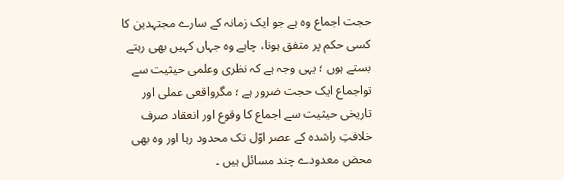حجت اجماع وہ ہے جو ایک زمانہ کے سارے مجتہدین کا کسی حکم پر متفق ہونا، چاہے وہ جہاں کہیں بھی رہتے بستے ہوں ؛ یہی وجہ ہے کہ نظری وعلمی حیثیت سے تواجماع ایک حجت ضرور ہے ؛ مگرواقعی عملی اور تاریخی حیثیت سے اجماع کا وقوع اور انعقاد صرف خلافتِ راشدہ کے عصر اوّل تک محدود رہا اور وہ بھی محض معدودے چند مسائل ہیں ۔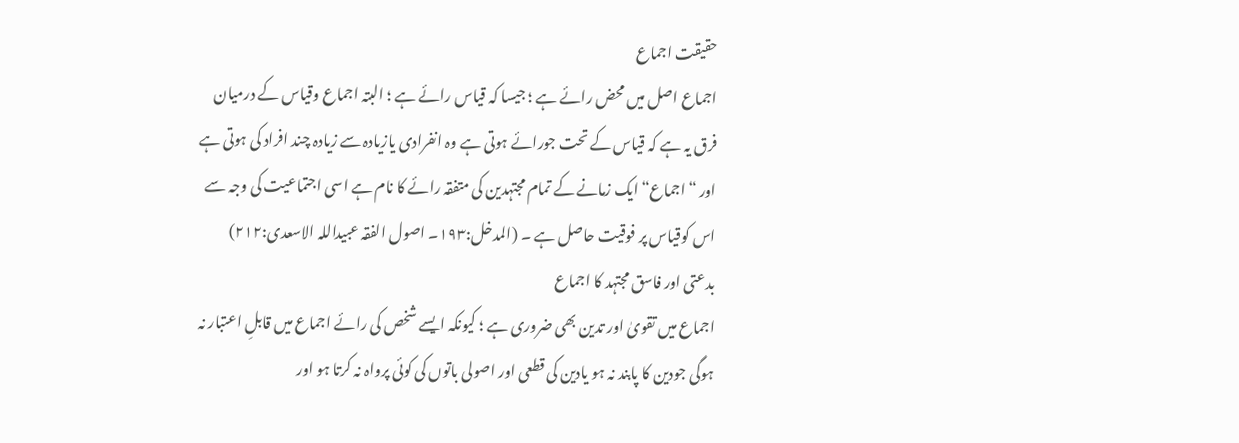حقیقت اجماع
اجماع اصل میں محض رائے ہے ؛ جیسا کہ قیاس رائے ہے ؛ البتہ اجماع وقیاس کے درمیان فرق یہ ہے کہ قیاس کے تحت جورائے ہوتی ہے وہ انفرادی یازیادہ سے زیادہ چند افراد کی ہوتی ہے اور “اجماع“ ایک زمانے کے تمام مجتہدین کی متفقہ رائے کا نام ہے اسی اجتماعیت کی وجہ سے اس کوقیاس پر فوقیت حاصل ہے ۔ (المدخل:۱۹۳۔ اصول الفقہ عبیداللہ الاسعدی:۲۱۲)
بدعتی اور فاسق مجتہد کا اجماع
اجماع میں تقویٰ اور تدین بھی ضروری ہے ؛ کیونکہ ایسے شخص کی رائے اجماع میں قابلِ اعتبار نہ ہوگی جودین کا پابند نہ ہو یادین کی قطعی اور اصولی باتوں کی کوئی پرواہ نہ کرتا ہو اور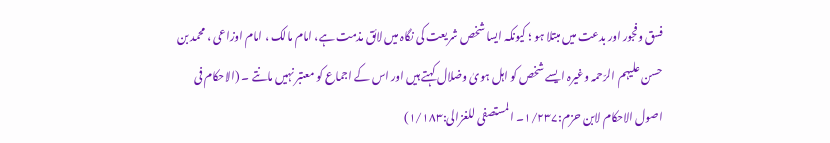فسق وفجور اور بدعت میں مبتلا ہو ؛ کیونکہ ایسا شخص شریعت کی نگاہ میں لائق مذمت ہے، امام مالک ، امام اوزاعی ، محمد بن حسن علیہم الرّحمہ وغیرہ ایسے شخص کو اہل ہویٰ وضلال کہتے ہیں اور اس کے اجماع کو معتبر نہیں مانتے ۔ (الاحکام فی اصول الاحکام لابن حزم:۱/۲۳۷۔ المستصفی للغزالی:۱/۱۸۳)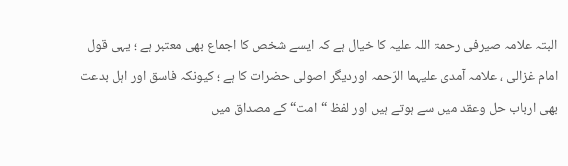البتہ علامہ صیرفی رحمۃ اللہ علیہ کا خیال ہے کہ ایسے شخص کا اجماع بھی معتبر ہے ؛ یہی قول
امام غزالی ، علامہ آمدی علیہما الرّحمہ اوردیگر اصولی حضرات کا ہے ؛ کیونکہ فاسق اور اہل بدعت بھی ارباب حل وعقد میں سے ہوتے ہیں اور لفظ “امت“ کے مصداق میں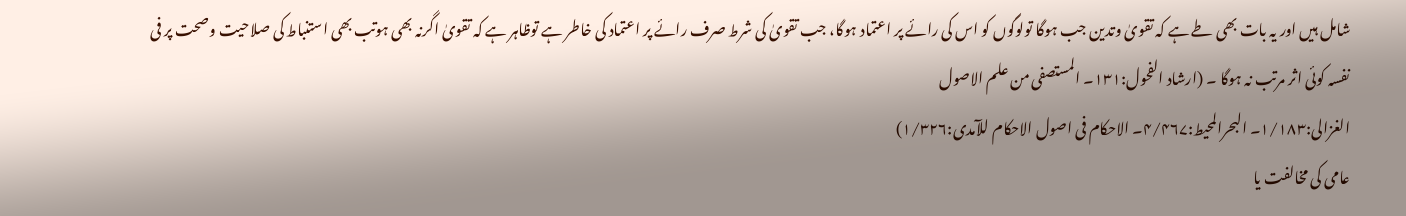شامل ہیں اور یہ بات بھی طے ہے کہ تقویٰ وتدین جب ہوگا تولوگوں کو اس کی رائے پر اعتماد ہوگا، جب تقویٰ کی شرط صرف رائے پر اعتماد کی خاطر ہے توظاہر ہے کہ تقویٰ اگرنہ بھی ہوتب بھی استنباط کی صلاحیت وصحت پر فی نفسہ کوئی اثر مرتب نہ ہوگا ۔ (ارشاد الفحول:۱۳۱۔ المستصفی من علم الاصول
الغزالی:۱/۱۸۳۔ البحرالمحیط:۴/۴۶۷۔ الاحکام فی اصول الاحکام للآمدی:۱/۳۲۶)
عامی کی مخالفت یا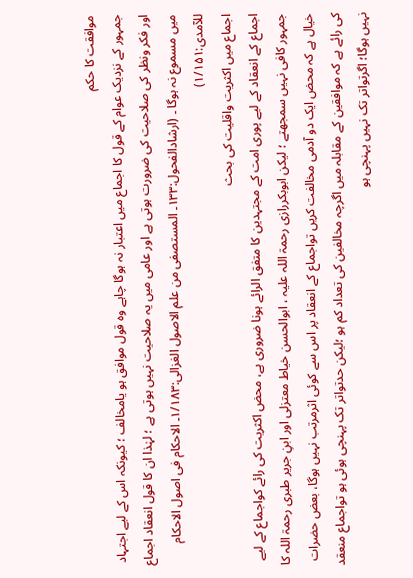موافقت کا حکم
جمہور کے نزدیک عوام کے قول کا اجماع میں اعتبار نہ ہوگا چاہے وہ قول موافق ہو یامخالف ؛ کیونکہ اس کے لیے اجتہاد اور فکر ونظر کی صلاحیت کی ضرورت ہوتی ہے اور عامی میں یہ صلاحیت نہیں ہوتی ہے ؛ لہٰذا ان کا قول انعقاد اجماع میں مسموع نہ ہوگا ۔ (ارشادالفحول:۱۳۳۔ المستصفی من علم الاصول الغزالی:۱/۱۸۳۔ الاحکام فی اصول الاحکام للآمدی:۱/۱۵۱)
اجماع میں اکثریت واقلیت کی بحث
اجماع کے انعقاد کے لیے پوری امت کے مجتہدین کا متفق الرائے ہونا ضروری ہے، محض اکثریت کی رائے کواجماع کے لیے جمہور کافی نہیں سمجھتے ؛ لیکن ابوبکررازی رحمۃ اللہ علیہ ، ابوالحسن خیاط معتزلی اور ابنِ جریر طبری رحمۃ اللہ کا خیال ہے کہ محض ایک دو آدمی مخالفت کریں تواجماع کے انعقاد پر اس سے کوئی اثرمرتب نہیں ہوگا، بعض حضرات کی رائے ہے کہ موافقین کے مقابلہ میں اگرچہ مخالفین کی تعداد کم ہو ؛لیکن حدتواتر تک پہنچی ہوئی ہو تواجماع منعقد نہیں ہوگا؛ اگرتواتر تک نہیں پہنچی ہو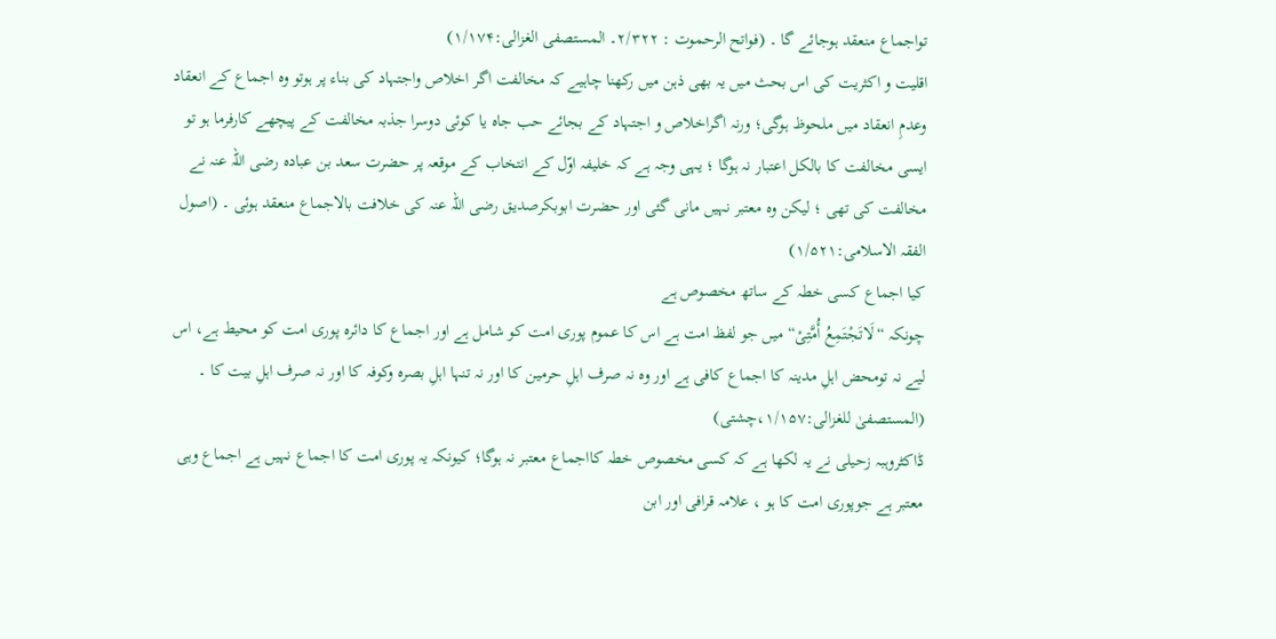تواجماع منعقد ہوجائے گا ۔ (فواتح الرحموت : ۲/۳۲۲۔ المستصفی الغزالی:۱/۱۷۴)
اقلیت و اکثریت کی اس بحث میں یہ بھی ذہن میں رکھنا چاہیے کہ مخالفت اگر اخلاص واجتہاد کی بناء پر ہوتو وہ اجماع کے انعقاد وعدمِ انعقاد میں ملحوظ ہوگی؛ ورنہ اگراخلاص و اجتہاد کے بجائے حب جاہ یا کوئی دوسرا جذبہ مخالفت کے پیچھے کارفرما ہو تو ایسی مخالفت کا بالکل اعتبار نہ ہوگا ؛ یہی وجہ ہے کہ خلیفہ اوّل کے انتخاب کے موقعہ پر حضرت سعد بن عبادہ رضی اللہ عنہ نے مخالفت کی تھی ؛ لیکن وہ معتبر نہیں مانی گئی اور حضرت ابوبکرصدیق رضی اللہ عنہ کی خلافت بالاجماع منعقد ہوئی ۔ (اصول الفقہ الاسلامی:۱/۵۲۱)
کیا اجماع کسی خطہ کے ساتھ مخصوص ہے
چونکہ “لَاتَجْتَمِعُ أُمَّتِیْ“ میں جو لفظ امت ہے اس کا عموم پوری امت کو شامل ہے اور اجماع کا دائرہ پوری امت کو محیط ہے، اس لیے نہ تومحض اہلِ مدینہ کا اجماع کافی ہے اور وہ نہ صرف اہلِ حرمین کا اور نہ تنہا اہلِ بصرہ وکوفہ کا اور نہ صرف اہلِ بیت کا ۔ (المستصفیٰ للغزالی:۱/۱۵۷،چشتی)
ڈاکٹروہبہ زحیلی نے یہ لکھا ہے کہ کسی مخصوص خطہ کااجماع معتبر نہ ہوگا؛ کیونکہ یہ پوری امت کا اجماع نہیں ہے اجماع وہی معتبر ہے جوپوری امت کا ہو ، علامہ قرافی اور ابن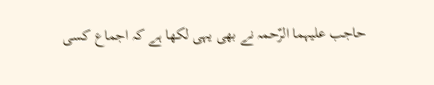حاجب علیہما الرّحمہ نے بھی یہی لکھا ہے کہ اجماع کسی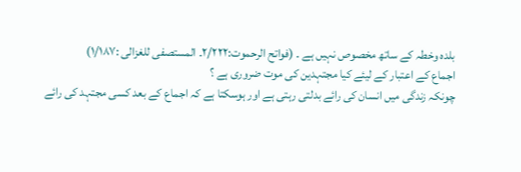بلدہ وخطہ کے ساتھ مخصوص نہیں ہے ۔ (فواتح الرحموت:۲/۲۲۲۔ المستصفی للغزالی :۱/۱۸۷)
اجماع کے اعتبار کے لیئے کیا مجتہدین کی موت ضروری ہے ؟
چونکہ زندگی میں انسان کی رائے بدلتی رہتی ہے اور ہوسکتا ہے کہ اجماع کے بعد کسی مجتہد کی رائے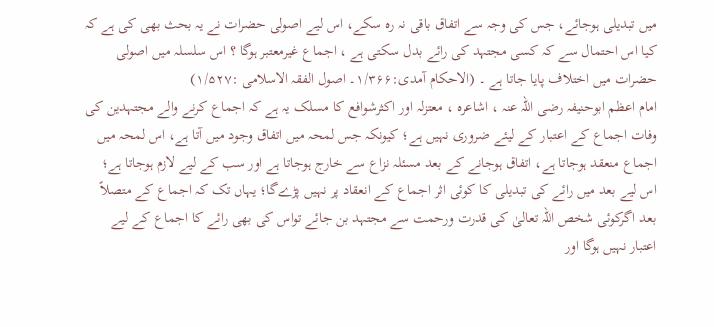میں تبدیلی ہوجائے، جس کی وجہ سے اتفاق باقی نہ رہ سکے، اس لیے اصولی حضرات نے یہ بحث بھی کی ہے کہ کیا اس احتمال سے کہ کسی مجتہد کی رائے بدل سکتی ہے ، اجماع غیرمعتبر ہوگا ؟ اس سلسلہ میں اصولی حضرات میں اختلاف پایا جاتا ہے ۔ (الاحکام آمدی:۱/۳۶۶۔ اصول الفقہ الاسلامی :۱/۵۲۷)
امام اعظم ابوحنیفہ رضی اللہ عنہ ، اشاعرہ ، معتزلہ اور اکثرشوافع کا مسلک یہ ہے کہ اجماع کرنے والے مجتہدین کی وفات اجماع کے اعتبار کے لیئے ضروری نہیں ہے؛ کیونکہ جس لمحہ میں اتفاق وجود میں آتا ہے، اس لمحہ میں اجماع منعقد ہوجاتا ہے، اتفاق ہوجانے کے بعد مسئلہ نزاع سے خارج ہوجاتا ہے اور سب کے لیے لازم ہوجاتا ہے؛ اس لیے بعد میں رائے کی تبدیلی کا کوئی اثر اجماع کے انعقاد پر نہیں پڑےگا؛ یہاں تک کہ اجماع کے متصلاً بعد اگرکوئی شخص اللہ تعالیٰ کی قدرت ورحمت سے مجتہد بن جائے تواس کی بھی رائے کا اجماع کے لیے اعتبار نہیں ہوگا اور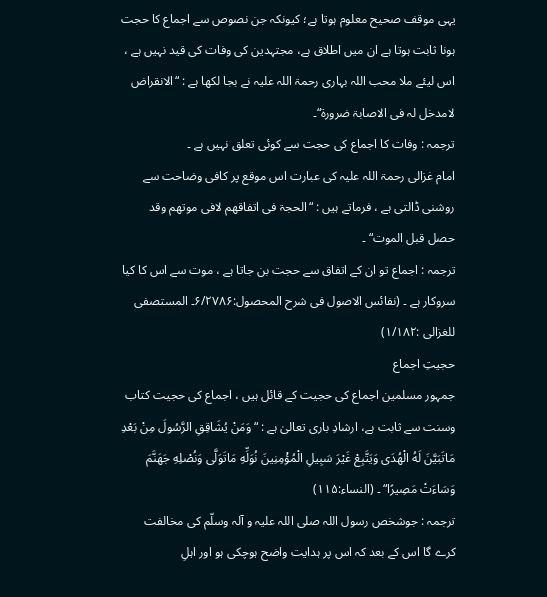یہی موقف صحیح معلوم ہوتا ہے؛ کیونکہ جن نصوص سے اجماع کا حجت ہونا ثابت ہوتا ہے ان میں اطلاق ہے، مجتہدین کی وفات کی قید نہیں ہے ، اس لیئے ملا محب اللہ بہاری رحمۃ اللہ علیہ نے بجا لکھا ہے : “الانقراض لامدخل لہ فی الاصابۃ ضرورۃ“۔
ترجمہ : وفات کا اجماع کی حجت سے کوئی تعلق نہیں ہے ۔
امام غزالی رحمۃ اللہ علیہ کی عبارت اس موقع پر کافی وضاحت سے روشنی ڈالتی ہے ، فرماتے ہیں : “الحجۃ فی اتفاقھم لافی موتھم وقد حصل قبل الموت“ ۔
ترجمہ : اجماع تو ان کے اتفاق سے حجت بن جاتا ہے ، موت سے اس کا کیا سروکار ہے ۔ (نفائس الاصول فی شرح المحصول:۶/۲۷۸۶۔ المستصفی للغزالی :۱/۱۸۲)
حجیتِ اجماع
جمہور مسلمین اجماع کی حجیت کے قائل ہیں ، اجماع کی حجیت کتاب وسنت سے ثابت ہے، ارشادِ باری تعالیٰ ہے : “وَمَنْ يُشَاقِقِ الرَّسُولَ مِنْ بَعْدِ مَاتَبَيَّنَ لَهُ الْهُدَى وَيَتَّبِعْ غَيْرَ سَبِيلِ الْمُؤْمِنِينَ نُوَلِّهِ مَاتَوَلَّى وَنُصْلِهِ جَهَنَّمَ وَسَاءَتْ مَصِيرًا“ ۔ (النساء:۱۱۵)
ترجمہ : جوشخص رسول اللہ صلی اللہ علیہ و آلہ وسلّم کی مخالفت کرے گا اس کے بعد کہ اس پر ہدایت واضح ہوچکی ہو اور اہلِ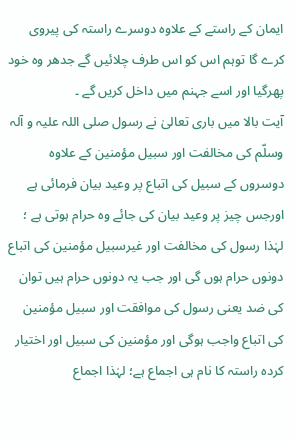ایمان کے راستے کے علاوہ دوسرے راستہ کی پیروی کرے گا توہم اس کو اس طرف چلائیں گے جدھر وہ خود پھرگیا اور اسے جہنم میں داخل کریں گے ۔
آیت بالا میں باری تعالیٰ نے رسول صلی اللہ علیہ و آلہ وسلّم کی مخالفت اور سبیل مؤمنین کے علاوہ دوسروں کے سبیل کی اتباع پر وعید بیان فرمائی ہے اورجس چیز پر وعید بیان کی جائے وہ حرام ہوتی ہے ؛ لہٰذا رسول کی مخالفت اور غیرسبیل مؤمنین کی اتباع دونوں حرام ہوں گی اور جب یہ دونوں حرام ہیں توان کی ضد یعنی رسول کی موافقت اور سبیل مؤمنین کی اتباع واجب ہوگی اور مؤمنین کی سبیل اور اختیار کردہ راستہ کا نام ہی اجماع ہے؛ لہٰذا اجماع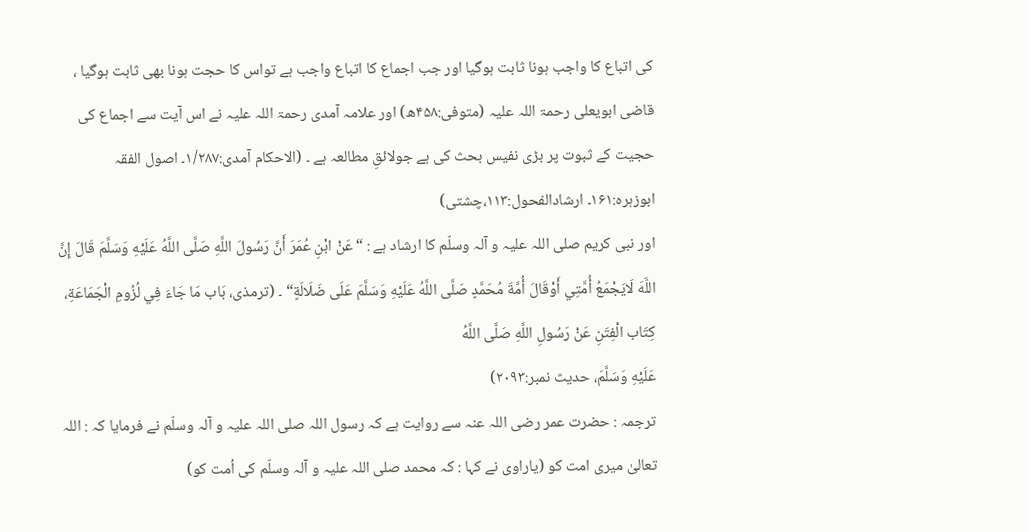کی اتباع کا واجب ہونا ثابت ہوگیا اور جب اجماع کا اتباع واجب ہے تواس کا حجت ہونا بھی ثابت ہوگیا ، قاضی ابویعلی رحمۃ اللہ علیہ (متوفی:۴۵۸ھ) اور علامہ آمدی رحمۃ اللہ علیہ نے اس آیت سے اجماع کی حجیت کے ثبوت پر بڑی نفیس بحث کی ہے جولائقِ مطالعہ ہے ۔ (الاحکام آمدی:۱/۲۸۷۔ اصول الفقہ ابوزہرہ:۱۶۱۔ ارشادالفحول:۱۱۳،چشتی)
اور نبی کریم صلی اللہ علیہ و آلہ وسلّم کا ارشاد ہے : “عَنْ ابْنِ عُمَرَ أَنَّ رَسُولَ اللَّهِ صَلَّى اللَّهُ عَلَيْهِ وَسَلَّمَ قَالَ إِنَّ اللَّهَ لَايَجْمَعُ أُمَّتِي أَوْقَالَ أُمَّةَ مُحَمَّدٍ صَلَّى اللَّهُ عَلَيْهِ وَسَلَّمَ عَلَى ضَلَالَةٍ“ ۔ (ترمذی، بَاب مَا جَاءَ فِي لُزُومِ الْجَمَاعَةِ، كِتَاب الْفِتَنِ عَنْ رَسُولِ اللَّهِ صَلَّى اللَّهُ
عَلَيْهِ وَسَلَّمَ، حدیث نمبر:۲۰۹۳)
ترجمہ : حضرت عمر رضی اللہ عنہ سے روایت ہے کہ رسول اللہ صلی اللہ علیہ و آلہ وسلّم نے فرمایا کہ : اللہ تعالیٰ میری امت کو (یاراوی نے کہا : کہ محمد صلی اللہ علیہ و آلہ وسلّم کی اُمت کو)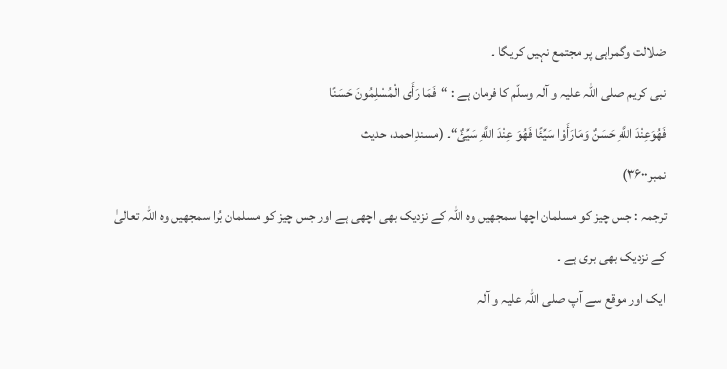ضلالت وگمراہی پر مجتمع نہیں کریگا ۔
نبی کریم صلی اللہ علیہ و آلہ وسلّم کا فرمان ہے : “فَمَا رَأَى الْمُسْلِمُونَ حَسَنًا
فَهُوَعِنْدَ اللَّهِ حَسَنٌ وَمَارَأَوْا سَيِّئًا فَهُوَ عِنْدَ اللَّهِ سَيِّئٌ“۔ (مسندِاحمد، حدیث
نمبر۳۶۰۰)
ترجمہ : جس چیز کو مسلمان اچھا سمجھیں وہ اللہ کے نزدیک بھی اچھی ہے اور جس چیز کو مسلمان بُرا سمجھیں وہ اللہ تعالیٰ کے نزدیک بھی بری ہے ۔
ایک اور موقع سے آپ صلی اللہ علیہ و آلہ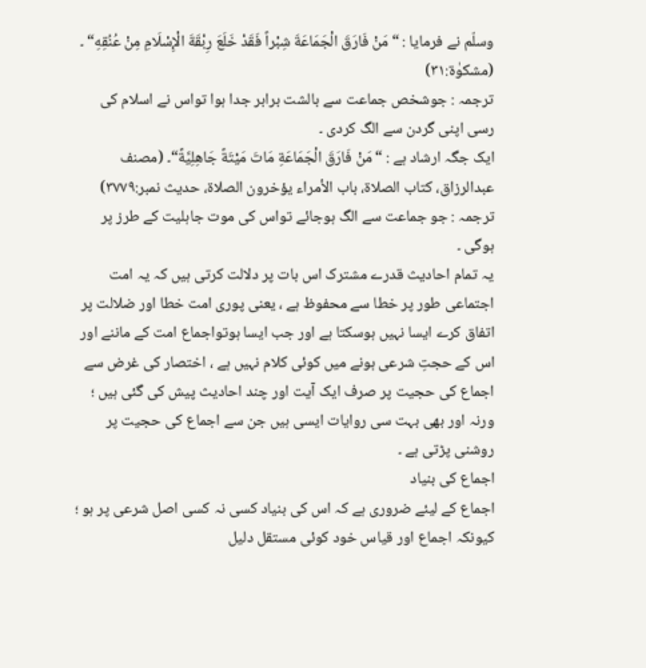وسلّم نے فرمایا : “مَنْ فَارَقَ الْجَمَاعَةَ شِبْراً فَقَدْ خَلَعَ رِبْقَةَ الْإِسْلَامِ مِنْ عُنُقِهِ“ ۔ (مشکوٰۃ:۳۱)
ترجمہ : جوشخص جماعت سے بالشت برابر جدا ہوا تواس نے اسلام کی رسی اپنی گردن سے الگ کردی ۔
ایک جگہ ارشاد ہے : “مَنْ فَارَقَ الْجَمَاعَةِ مَاتَ مَيْتَةً جَاهِلِيَّةً“۔ (مصنف عبدالرزاق، كتاب الصلاة، باب الأمراء يؤخرون الصلاة، حدیث نمبر:۳۷۷۹)
ترجمہ : جو جماعت سے الگ ہوجائے تواس کی موت جاہلیت کے طرز پر ہوگی ۔
یہ تمام احادیث قدرے مشترک اس بات پر دلالت کرتی ہیں کہ یہ امت اجتماعی طور پر خطا سے محفوظ ہے ، یعنی پوری امت خطا اور ضلالت پر اتفاق کرے ایسا نہیں ہوسکتا ہے اور جب ایسا ہوتواجماع امت کے ماننے اور اس کے حجتِ شرعی ہونے میں کوئی کلام نہیں ہے ، اختصار کی غرض سے اجماع کی حجیت پر صرف ایک آیت اور چند احادیث پیش کی گئی ہیں ؛ ورنہ اور بھی بہت سی روایات ایسی ہیں جن سے اجماع کی حجیت پر روشنی پڑتی ہے ۔
اجماع کی بنیاد
اجماع کے لیئے ضروری ہے کہ اس کی بنیاد کسی نہ کسی اصل شرعی پر ہو ؛ کیونکہ اجماع اور قیاس خود کوئی مستقل دلیل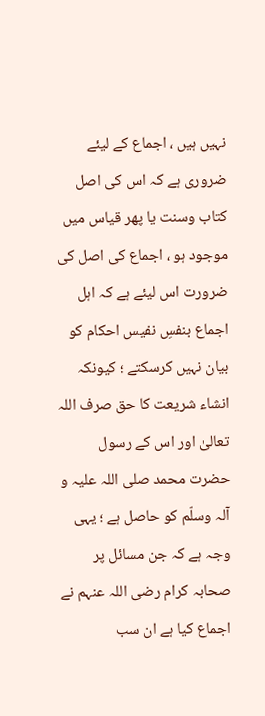نہیں ہیں ، اجماع کے لیئے ضروری ہے کہ اس کی اصل کتاب وسنت یا پھر قیاس میں موجود ہو ، اجماع کی اصل کی ضرورت اس لیئے ہے کہ اہل اجماع بنفسِ نفیس احکام کو بیان نہیں کرسکتے ؛ کیونکہ انشاء شریعت کا حق صرف اللہ تعالیٰ اور اس کے رسول حضرت محمد صلی اللہ علیہ و آلہ وسلّم کو حاصل ہے ؛ یہی وجہ ہے کہ جن مسائل پر صحابہ کرام رضی اللہ عنہم نے اجماع کیا ہے ان سب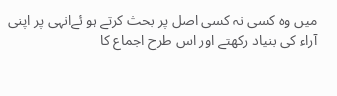میں وہ کسی نہ کسی اصل پر بحث کرتے ہو ئےانہی پر اپنی آراء کی بنیاد رکھتے اور اس طرح اجماع کا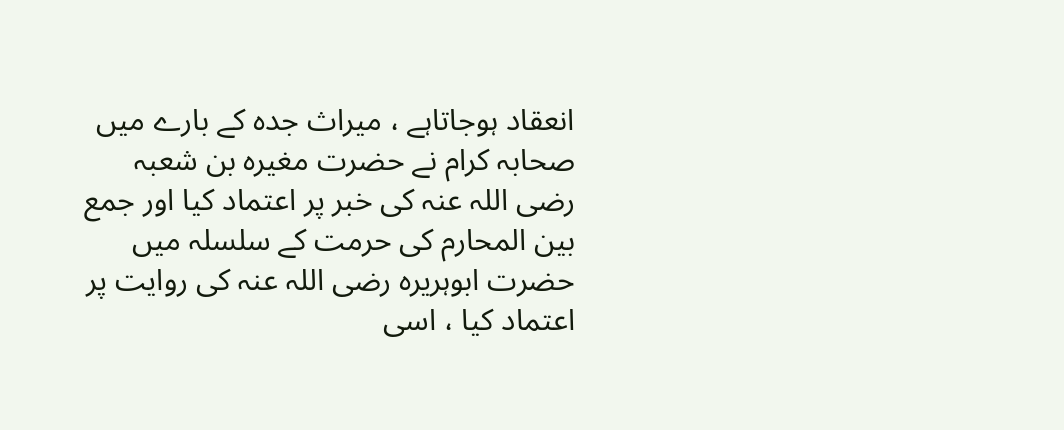انعقاد ہوجاتاہے ، میراث جدہ کے بارے میں صحابہ کرام نے حضرت مغیرہ بن شعبہ رضی اللہ عنہ کی خبر پر اعتماد کیا اور جمع بین المحارم کی حرمت کے سلسلہ میں حضرت ابوہریرہ رضی اللہ عنہ کی روایت پر اعتماد کیا ، اسی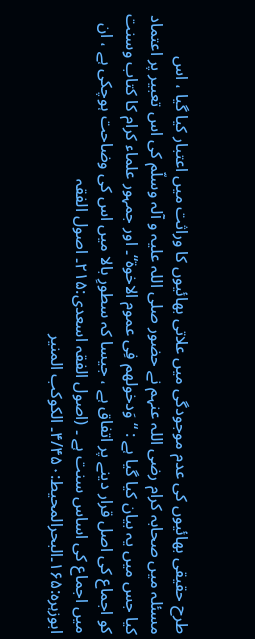طرح حقیقی بھائیوں کی عدم موجودگی میں علاتی بھائیوں کا وراثت میں اعتبار کیا گیا ، اس مسئلہ میں صحابہ کرام رضی اللہ عنہم نے حضور صلی اللہ علیہ و آلہ وسلّم کی اس تعبیر پر اعتماد کیا جس میں یہ بیان کیا گیا ہے : “وَدخولھم فِی عموم الاخوۃ“۔ اور جمہور علماء کرام کا کتاب وسنت کو اجماع کی اصل قرار دینے پر اتفاق ہے ، جیسا کہ سطورِ بالا میں اس کی وضاحت ہوچکی ہے ، ان میں اجماع کی اساس سنت ہے ۔ (اصول الفقہ اسعدی:۲۱۵۔ اصول الفقہ ابوزہرہ:۱۶۵۔البحرالمحیط:۴/۴۵۰۔ الکوکب المنیر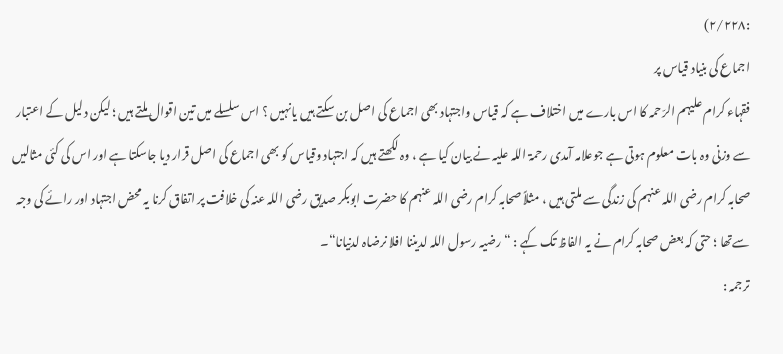:۲/۲۲۸)
اجماع کی بنیاد قیاس پر
فقہاء کرام علیہم الرّحمہ کا اس بارے میں اختلاف ہے کہ قیاس واجتہاد بھی اجماع کی اصل بن سکتے ہیں یانہیں ؟ اس سلسلے میں تین اقوال ملتے ہیں ؛ لیکن دلیل کے اعتبار سے وزنی وہ بات معلوم ہوتی ہے جوعلامہ آمدی رحمۃ اللہ علیہ نے بیان کیا ہے ، وہ لکھتے ہیں کہ اجتہاد وقیاس کو بھی اجماع کی اصل قرار دیا جاسکتا ہے اور اس کی کئی مثالیں صحابہ کرام رضی اللہ عنہم کی زندگی سے ملتی ہیں ، مثلاً صحابہ کرام رضی اللہ عنہم کا حضرت ابوبکر صدیق رضی اللہ عنہ کی خلافت پر اتفاق کرنا یہ محض اجتہاد اور رائے کی وجہ سےتھا ؛ حتی کہ بعض صحابہ کرام نے یہ الفاظ تک کہے : “رضیہ رسول اللہ لدیننا افلا نرضاہ لدنیانا“۔
ترجمہ :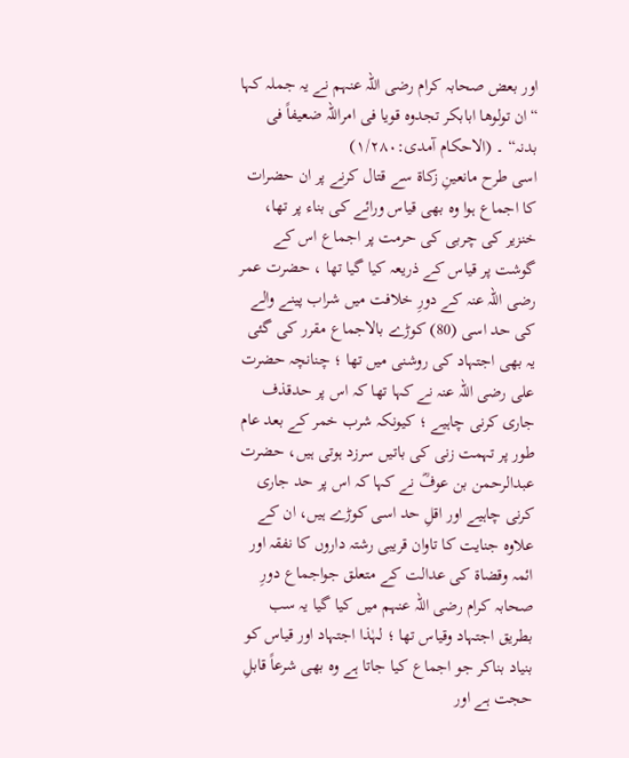اور بعض صحابہ کرام رضی اللہ عنہم نے یہ جملہ کہا “ان تولوھا ابابکر تجدوہ قویا فی امراللہ ضعیفاً فی بدنہ“ ۔ (الاحکام آمدی:۱/۲۸۰)
اسی طرح مانعینِ زکاۃ سے قتال کرنے پر ان حضرات کا اجماع ہوا وہ بھی قیاس ورائے کی بناء پر تھا، خنزیر کی چربی کی حرمت پر اجماع اس کے گوشت پر قیاس کے ذریعہ کیا گیا تھا ، حضرت عمر رضی اللہ عنہ کے دورِ خلافت میں شراب پینے والے کی حد اسی (80) کوڑے بالاجماع مقرر کی گئی یہ بھی اجتہاد کی روشنی میں تھا ؛ چنانچہ حضرت علی رضی اللہ عنہ نے کہا تھا کہ اس پر حدقذف جاری کرنی چاہیے ؛ کیونکہ شرب خمر کے بعد عام طور پر تہمت زنی کی باتیں سرزد ہوتی ہیں، حضرت عبدالرحمن بن عوفؓ نے کہا کہ اس پر حد جاری کرنی چاہیے اور اقلِ حد اسی کوڑے ہیں، ان کے علاوہ جنایت کا تاوان قریبی رشتہ داروں کا نفقہ اور ائمہ وقضاۃ کی عدالت کے متعلق جواجماع دورِ صحابہ کرام رضی اللہ عنہم میں کیا گیا یہ سب بطریق اجتہاد وقیاس تھا ؛ لہٰذا اجتہاد اور قیاس کو بنیاد بناکر جو اجماع کیا جاتا ہے وہ بھی شرعاً قابلِ حجت ہے اور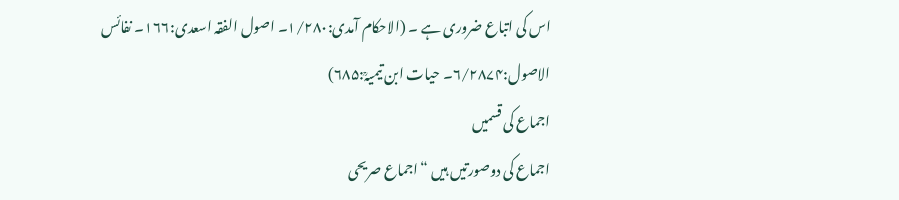اس کی اتباع ضروری ہے ۔ (الاحکام آمدی:۱/۲۸۰۔ اصول الفقہ اسعدی:۱۶۶۔ نفائس الاصول:۶/۲۸۷۴۔ حیات ابن تیمیہؒ:۶۸۵)
اجماع کی قسمیں
اجماع کی دوصورتیں ہیں “اجماع صریحی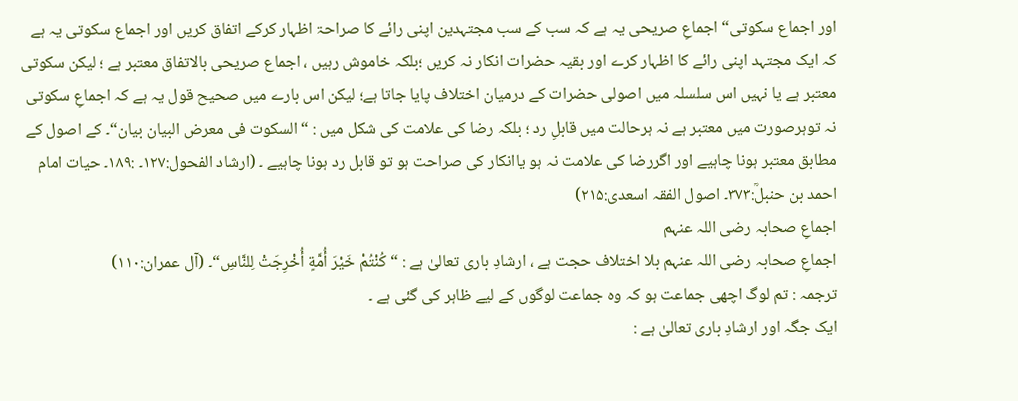اور اجماع سکوتی“ اجماعِ صریحی یہ ہے کہ سب کے سب مجتہدین اپنی رائے کا صراحۃ اظہار کرکے اتفاق کریں اور اجماع سکوتی یہ ہے کہ ایک مجتہد اپنی رائے کا اظہار کرے اور بقیہ حضرات انکار نہ کریں ؛بلکہ خاموش رہیں ، اجماع صریحی بالاتفاق معتبر ہے ؛ لیکن سکوتی معتبر ہے یا نہیں اس سلسلہ میں اصولی حضرات کے درمیان اختلاف پایا جاتا ہے؛ لیکن اس بارے میں صحیح قول یہ ہے کہ اجماعِ سکوتی نہ توہرصورت میں معتبر ہے نہ ہرحالت میں قابلِ رد ؛ بلکہ رضا کی علامت کی شکل میں : “السکوت فی معرض البیان بیان“۔ کے اصول کے مطابق معتبر ہونا چاہیے اور اگررضا کی علامت نہ ہو یاانکار کی صراحت ہو تو قابل رد ہونا چاہیے ۔ (ارشاد الفحول:۱۲۷۔ :۱۸۹۔ حیات امام احمد بن حنبلؒ:۳۷۳۔ اصول الفقہ اسعدی:۲۱۵)
اجماعِ صحابہ رضی اللہ عنہم
اجماعِ صحابہ رضی اللہ عنہم بلا اختلاف حجت ہے ، ارشادِ باری تعالیٰ ہے : “كُنْتُمْ خَيْرَ أُمَّةٍ أُخْرِجَتْ لِلنَّاسِ“۔ (آل عمران:۱۱۰)
ترجمہ : تم لوگ اچھی جماعت ہو کہ وہ جماعت لوگوں کے لیے ظاہر کی گئی ہے ۔
ایک جگہ اور ارشادِ باری تعالیٰ ہے :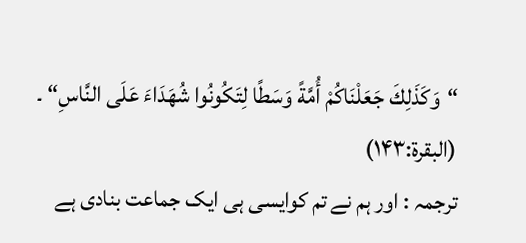“وَكَذَلِكَ جَعَلْنَاكُمْ أُمَّةً وَسَطًا لِتَكُونُوا شُهَدَاءَ عَلَى النَّاسِ“ ۔ (البقرۃ:۱۴۳)
ترجمہ : اور ہم نے تم کوایسی ہی ایک جماعت بنادی ہے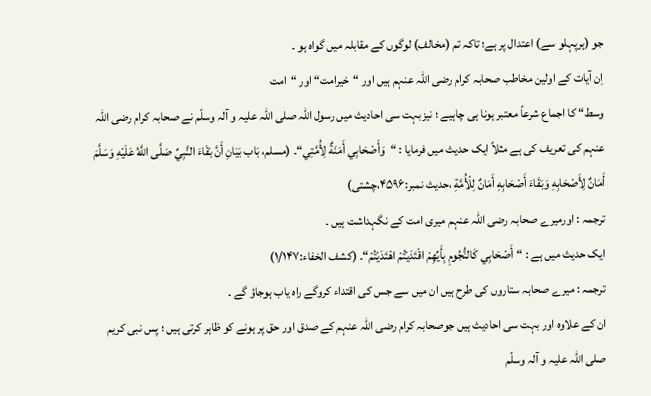جو (ہرپہلو سے) اعتدال پر ہے؛ تاکہ تم (مخالف) لوگوں کے مقابلہ میں گواہ ہو ۔
اِن آیات کے اولین مخاطب صحابہ کرام رضی اللہ عنہم ہیں اور “خیرامت“ اور “امت
وسط“ کا اجماع شرعاً معتبر ہونا ہی چاہیے ؛ نیزبہت سی احادیث میں رسول اللہ صلی اللہ علیہ و آلہ وسلّم نے صحابہ کرام رضی اللہ عنہم کی تعریف کی ہے مثلاً ایک حدیث میں فرمایا : “وَأَصْحَابِي أَمَنَةٌ لِأُمَّتِي“۔ (مسلم، بَاب بَيَانِ أَنَّ بَقَاءَ النَّبِيِّ صَلَّى اللَّهُ عَلَيْهِ وَسَلَّمَ أَمَانٌ لِأَصْحَابِهِ وَبَقَاءَ أَصْحَابِهِ أَمَانٌ لِلْأُمَّةِ ،حدیث نمبر:۴۵۹۶،چشتی)
ترجمہ : اورمیرے صحابہ رضی اللہ عنہم میری امت کے نگہداشت ہیں ۔
ایک حدیث میں ہے : “أَصْحَابِي كَالنُّجُومِ بِأَيِّهِمْ اقْتَدَيْتُمْ اهْتَدَيْتُمْ“۔ (کشف الخفاء:۱/۱۴۷)
ترجمہ : میرے صحابہ ستاروں کی طرح ہیں ان میں سے جس کی اقتداء کروگے راہ یاب ہوجاؤ گے ۔
ان کے علاوہ اور بہت سی احادیث ہیں جوصحابہ کرام رضی اللہ عنہم کے صدق اور حق پر ہونے کو ظاہر کرتی ہیں ؛ پس نبی کریم صلی اللہ علیہ و آلہ وسلّم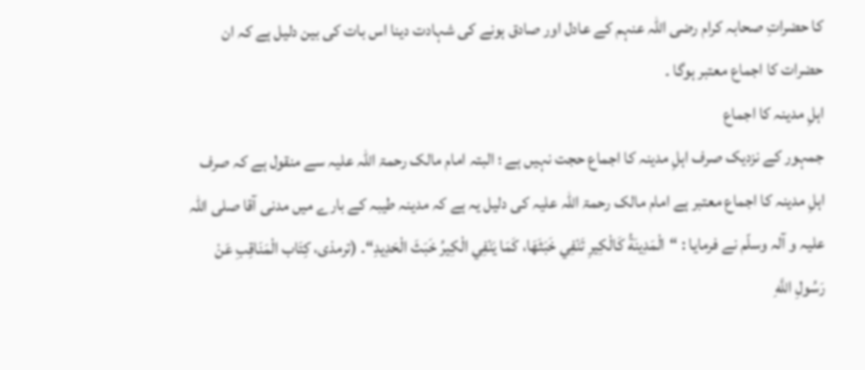کا حضراتِ صحابہ کرام رضی اللہ عنہم کے عادل اور صادق ہونے کی شہادت دینا اس بات کی بین دلیل ہے کہ ان حضرات کا اجماع معتبر ہوگا ۔
اہلِ مدینہ کا اجماع
جمہور کے نزدیک صرف اہلِ مدینہ کا اجماع حجت نہیں ہے ؛ البتہ امام مالک رحمۃ اللہ علیہ سے منقول ہے کہ صرف اہلِ مدینہ کا اجماع معتبر ہے امام مالک رحمۃ اللہ علیہ کی دلیل یہ ہے کہ مدینہ طیبہ کے بارے میں مدنی آقا صلی اللہ علیہ و آلہ وسلّم نے فرمایا : “الْمَدِينَةُ كَالْكِيرِ تَنْفِي خَبَثَهَا، كَمَا يَنْفِي الْكِيرُ خَبَثَ الْحَدِيدِ“۔ (ترمذی، كِتَاب الْمَنَاقِبِ عَنْ رَسُولِ اللَّهِ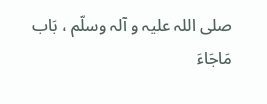صلی اللہ علیہ و آلہ وسلّم ، بَاب مَاجَاءَ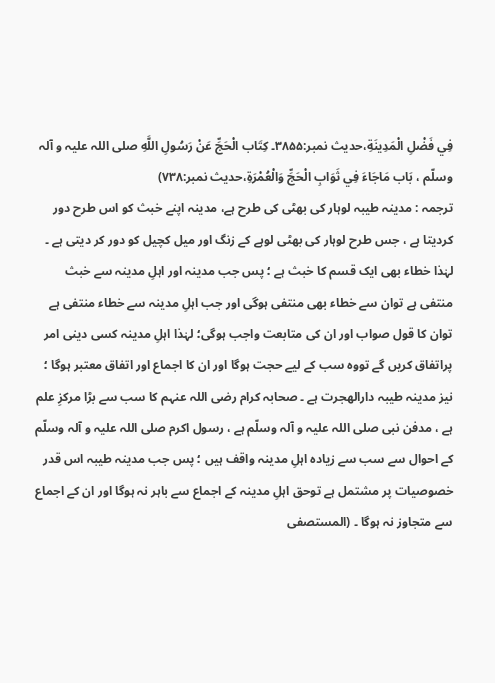فِي فَضْلِ الْمَدِينَةِ،حدیث نمبر:۳۸۵۵۔ كِتَاب الْحَجِّ عَنْ رَسُولِ اللَّهِ صلی اللہ علیہ و آلہ وسلّم ، بَاب مَاجَاءَ فِي ثَوَابِ الْحَجِّ وَالْعُمْرَةِ،حدیث نمبر:۷۳۸)
ترجمہ : مدینہ طیبہ لوہار کی بھٹی کی طرح ہے، مدینہ اپنے خبث کو اس طرح دور کردیتا ہے ، جس طرح لوہار کی بھٹی لوہے کے زنگ اور میل کچیل کو دور کر دیتی ہے ۔
لہٰذا خطاء بھی ایک قسم کا خبث ہے ؛ پس جب مدینہ اور اہلِ مدینہ سے خبث منتفی ہے توان سے خطاء بھی منتفی ہوگی اور جب اہلِ مدینہ سے خطاء منتفی ہے توان کا قول صواب اور ان کی متابعت واجب ہوگی؛ لہٰذا اہلِ مدینہ کسی دینی امر پراتفاق کریں گے تووہ سب کے لیے حجت ہوگا اور ان کا اجماع اور اتفاق معتبر ہوگا ؛ نیز مدینہ طیبہ دارالھجرت ہے ۔ صحابہ کرام رضی اللہ عنہم کا سب سے بڑا مرکزِ علم ہے ، مدفن نبی صلی اللہ علیہ و آلہ وسلّم ہے ، رسول اکرم صلی اللہ علیہ و آلہ وسلّم کے احوال سے سب سے زیادہ اہلِ مدینہ واقف ہیں ؛ پس جب مدینہ طیبہ اس قدر خصوصیات پر مشتمل ہے توحق اہلِ مدینہ کے اجماع سے باہر نہ ہوگا اور ان کے اجماع سے متجاوز نہ ہوگا ۔ (المستصفی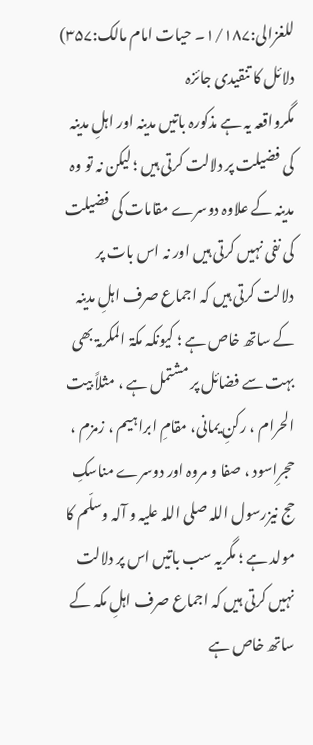للغزالی:۱/۱۸۷۔ حیات امام مالک:۳۵۷)
دلائل کا تنقیدی جائزہ
مگرواقعہ یہ ہے مذکورہ باتیں مدینہ اور اہلِ مدینہ کی فضیلت پر دلالت کرتی ہیں ؛ لیکن نہ تو وہ مدینہ کے علاوہ دوسرے مقامات کی فضیلت کی نفی نہیں کرتی ہیں اور نہ اس بات پر دلالت کرتی ہیں کہ اجماع صرف اہلِ مدینہ کے ساتھ خاص ہے ؛ کیونکہ مکۃ المکرمۃ بھی بہت سے فضائل پر مشتمل ہے ، مثلاً بیت الحرام ، رکنِ یمانی، مقامِ ابراہیم ، زمزم ، حجرِاسود ، صفا و مروہ اور دوسرے مناسکِ حج نیزرسول اللہ صلی اللہ علیہ و آلہ وسلّم کا مولد ہے ؛ مگریہ سب باتیں اس پر دلالت نہیں کرتی ہیں کہ اجماع صرف اہلِ مکہ کے ساتھ خاص ہے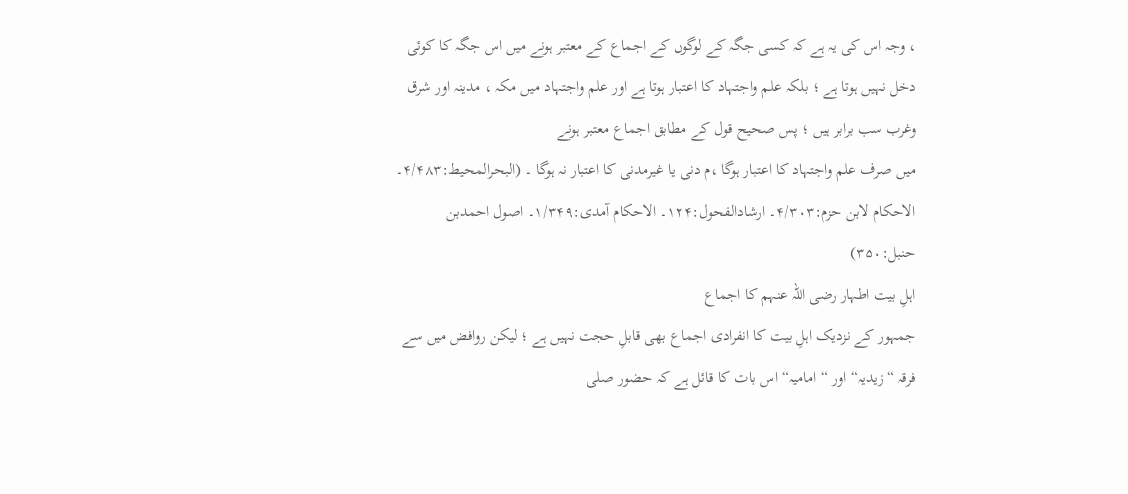، وجہ اس کی یہ ہے کہ کسی جگہ کے لوگوں کے اجماع کے معتبر ہونے میں اس جگہ کا کوئی دخل نہیں ہوتا ہے ؛ بلکہ علم واجتہاد کا اعتبار ہوتا ہے اور علم واجتہاد میں مکہ ، مدینہ اور شرق وغرب سب برابر ہیں ؛ پس صحیح قول کے مطابق اجماع معتبر ہونے
میں صرف علم واجتہاد کا اعتبار ہوگا ،م دنی یا غیرمدنی کا اعتبار نہ ہوگا ۔ (البحرالمحیط:۴/۴۸۳۔ الاحکام لابن حزم:۴/۳۰۳۔ ارشادالفحول:۱۲۴۔ الاحکام آمدی:۱/۳۴۹۔ اصول احمدبن حنبل:۳۵۰)
اہلِ بیت اطہار رضی اللہ عنہم کا اجماع
جمہور کے نزدیک اہلِ بیت کا انفرادی اجماع بھی قابلِ حجت نہیں ہے ؛ لیکن روافض میں سے فرقہ “زیدیہ“ اور “امامیہ“اس بات کا قائل ہے کہ حضور صلی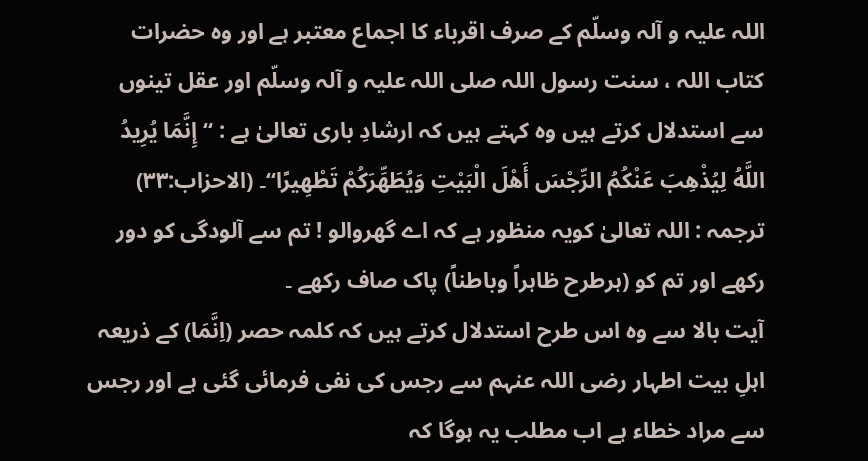اللہ علیہ و آلہ وسلّم کے صرف اقرباء کا اجماع معتبر ہے اور وہ حضرات کتاب اللہ ، سنت رسول اللہ صلی اللہ علیہ و آلہ وسلّم اور عقل تینوں سے استدلال کرتے ہیں وہ کہتے ہیں کہ ارشادِ باری تعالیٰ ہے : “إِنَّمَا يُرِيدُ اللَّهُ لِيُذْهِبَ عَنْكُمُ الرِّجْسَ أَهْلَ الْبَيْتِ وَيُطَهِّرَكُمْ تَطْهِيرًا“۔ (الاحزاب:۳۳)
ترجمہ : اللہ تعالیٰ کویہ منظور ہے کہ اے گھروالو ! تم سے آلودگی کو دور رکھے اور تم کو (ہرطرح ظاہراً وباطناً) پاک صاف رکھے ۔
آیت بالا سے وہ اس طرح استدلال کرتے ہیں کہ کلمہ حصر (اِنَّمَا) کے ذریعہ اہلِ بیت اطہار رضی اللہ عنہم سے رجس کی نفی فرمائی گئی ہے اور رجس سے مراد خطاء ہے اب مطلب یہ ہوگا کہ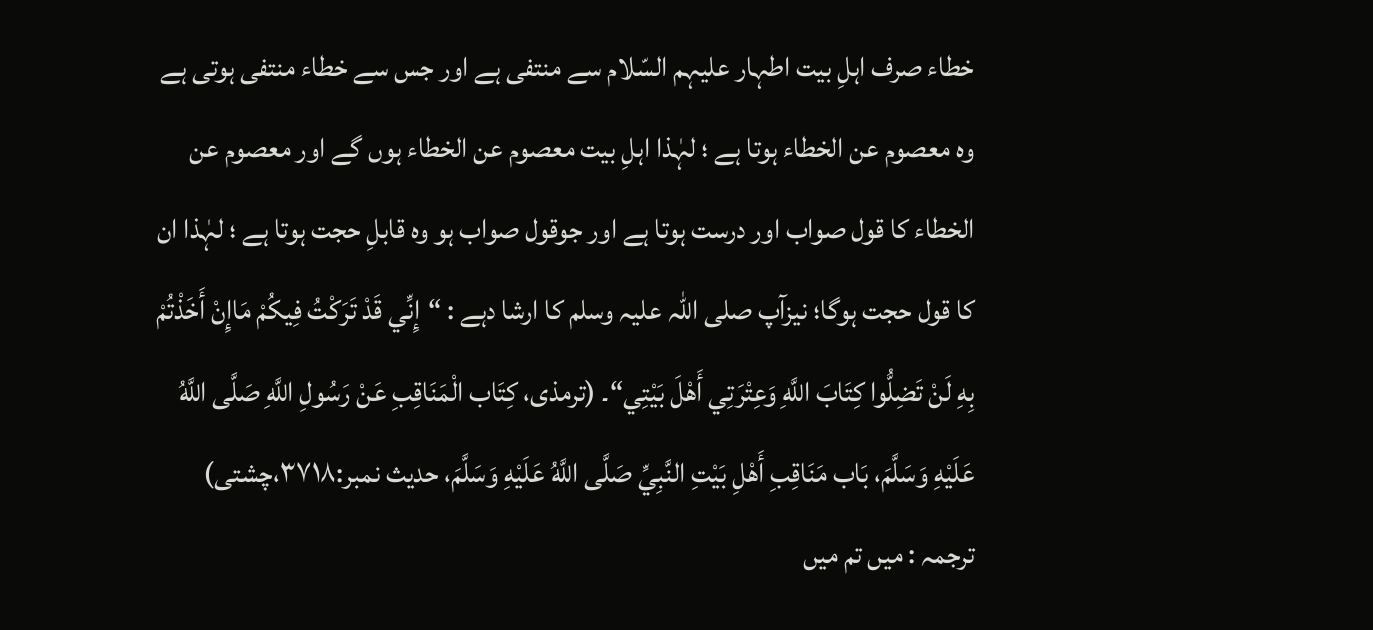خطاء صرف اہلِ بیت اطہار علیہم السّلام سے منتفی ہے اور جس سے خطاء منتفی ہوتی ہے وہ معصوم عن الخطاء ہوتا ہے ؛ لہٰذا اہلِ بیت معصوم عن الخطاء ہوں گے اور معصوم عن الخطاء کا قول صواب اور درست ہوتا ہے اور جوقول صواب ہو وہ قابلِ حجت ہوتا ہے ؛ لہٰذا ان کا قول حجت ہوگا؛ نیزآپ صلی اللہ علیہ وسلم کا ارشا دہے : “إِنِّي قَدْ تَرَكْتُ فِيكُمْ مَاإِنْ أَخَذْتُمْ بِهِ لَنْ تَضِلُّوا كِتَابَ اللَّهِ وَعِتْرَتِي أَهْلَ بَيْتِي“۔ (ترمذی، كِتَاب الْمَنَاقِبِ عَنْ رَسُولِ اللَّهِ صَلَّى اللَّهُ عَلَيْهِ وَسَلَّمَ، بَاب مَنَاقِبِ أَهْلِ بَيْتِ النَّبِيِّ صَلَّى اللَّهُ عَلَيْهِ وَسَلَّمَ، حدیث نمبر:۳۷۱۸،چشتی)
ترجمہ : میں تم میں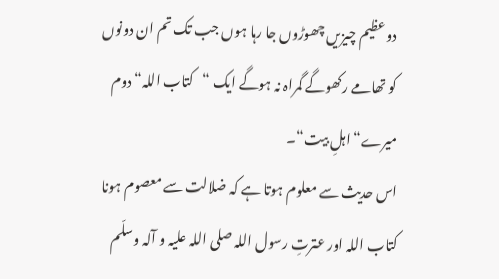دوعظیم چیزیں چھوڑوں جا رہا ہوں جب تک تم ان دونوں کو تھامے رکھوگے گمراہ نہ ہوگے ایک “کتاب اللہ“ دوم میرے“اہلِ بیت“۔
اس حدیث سے معلوم ہوتا ہے کہ ضلالت سے معصوم ہونا کتاب اللہ اور عترتِ رسول اللہ صلی اللہ علیہ و آلہ وسلّم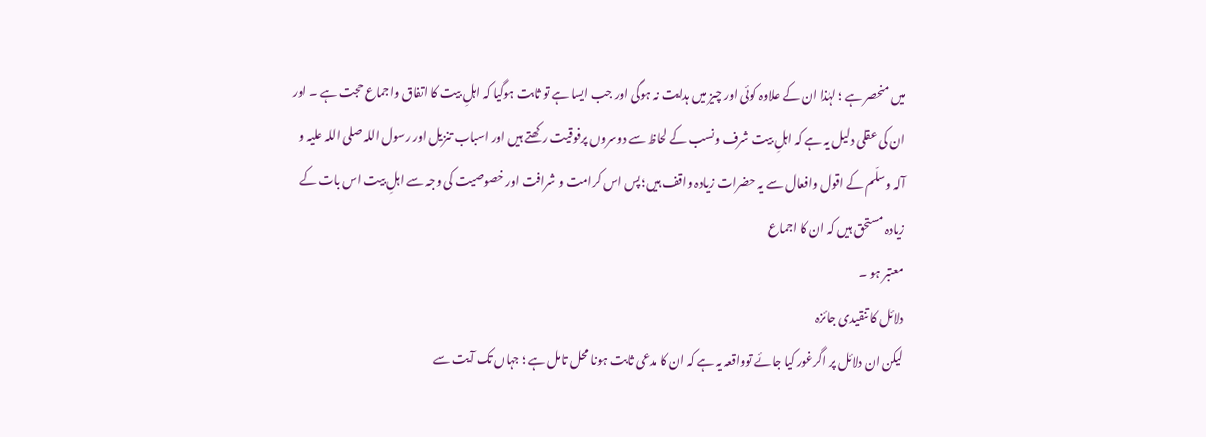میں منحصر ہے ؛ لہٰذا ان کے علاوہ کوئی اور چیز میں ہدایت نہ ہوگی اور جب ایسا ہے تو ثابت ہوگیا کہ اہلِ بیت کا اتفاق واجماع حجت ہے ۔ اور ان کی عقلی دلیل یہ ہے کہ اہلِ بیت شرف ونسب کے لحاظ سے دوسروں پرفوقیت رکھتے ہیں اور اسباب تنزیل اور رسول اللہ صلی اللہ علیہ و آلہ وسلّم کے اقول وافعال سے یہ حضرات زیادہ واقف ہیں؛ پس اس کرامت و شرافت اور خصوصیت کی وجہ سے اہلِ بیت اس بات کے زیادہ مستحق ہیں کہ ان کا اجماع
معتبر ہو ۔
دلائل کا تنقیدی جائزہ
لیکن ان دلائل پر اگرغور کیا جائے توواقعہ یہ ہے کہ ان کا مدعی ثابت ہونا محل تامل ہے ؛ جہاں تک آیت سے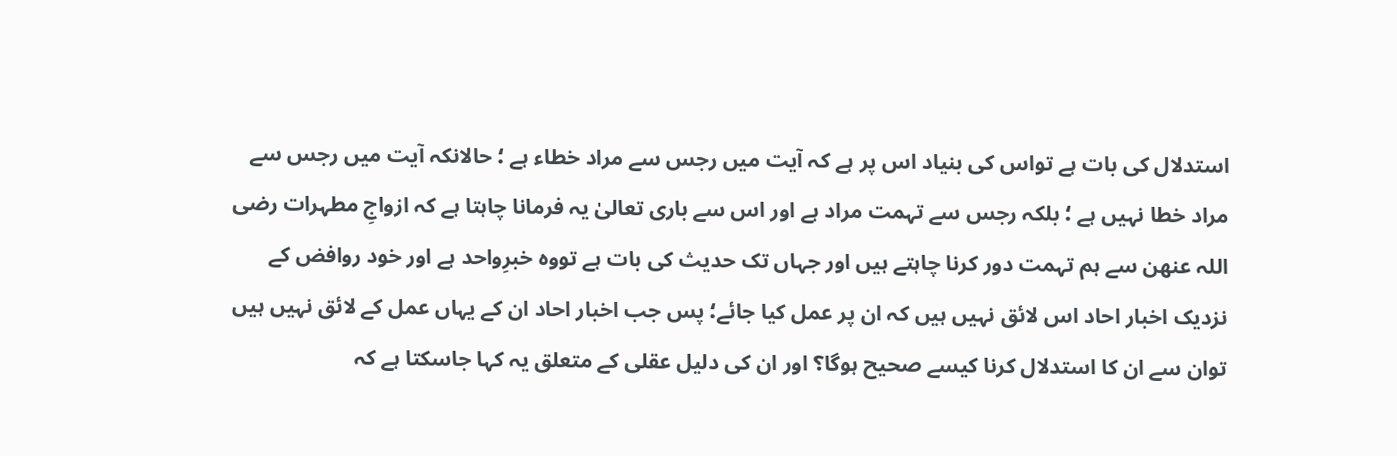استدلال کی بات ہے تواس کی بنیاد اس پر ہے کہ آیت میں رجس سے مراد خطاء ہے ؛ حالانکہ آیت میں رجس سے مراد خطا نہیں ہے ؛ بلکہ رجس سے تہمت مراد ہے اور اس سے باری تعالیٰ یہ فرمانا چاہتا ہے کہ ازواجِ مطہرات رضی اللہ عنھن سے ہم تہمت دور کرنا چاہتے ہیں اور جہاں تک حدیث کی بات ہے تووہ خبرِواحد ہے اور خود روافض کے نزدیک اخبار احاد اس لائق نہیں ہیں کہ ان پر عمل کیا جائے؛ پس جب اخبار احاد ان کے یہاں عمل کے لائق نہیں ہیں توان سے ان کا استدلال کرنا کیسے صحیح ہوگا؟ اور ان کی دلیل عقلی کے متعلق یہ کہا جاسکتا ہے کہ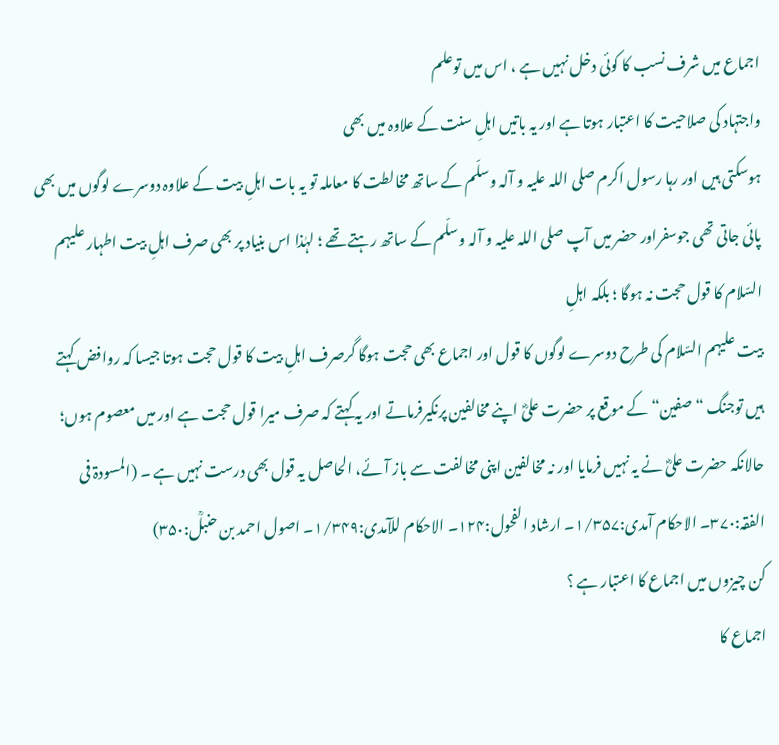اجماع میں شرف نسب کا کوئی دخل نہیں ہے ، اس میں توعلم
واجتہاد کی صلاحیت کا اعتبار ہوتا ہے اور یہ باتیں اہلِ سنت کے علاوہ میں بھی
ہوسکتی ہیں اور رہا رسول اکرم صلی اللہ علیہ و آلہ وسلّم کے ساتھ مخالطت کا معاملہ تو یہ بات اہلِ بیت کے علاوہ دوسرے لوگوں میں بھی پائی جاتی تھی جوسفراور حضر میں آپ صلی اللہ علیہ و آلہ وسلّم کے ساتھ رہتے تھے ؛ لہٰذا اس بنیاد پر بھی صرف اہلِ بیت اطہار علیہم السّلام کا قول حجت نہ ہوگا ؛ بلکہ اہلِ
بیت علیہم السّلام کی طرح دوسرے لوگوں کا قول اور اجماع بھی حجت ہوگا گرصرف اہلِ بیت کا قول حجت ہوتا جیسا کہ روافض کہتے ہیں توجنگ “صفین“ کے موقع پر حضرت علیؓ اپنے مخالفین پرنکیرفرماتے اور یہ کہتے کہ صرف میرا قول حجت ہے اور میں معصوم ہوں؛ حالانکہ حضرت علیؓ نے یہ نہیں فرمایا اور نہ مخالفین اپنی مخالفت سے باز آئے، الحاصل یہ قول بھی درست نہیں ہے ۔ (المسودۃ فی الفقہ:۳۷۰۔ الاحکام آمدی:۱/۳۵۷۔ ارشاد الفحول:۱۲۴۔ الاحکام للآمدی:۱/۳۴۹۔ اصول احمد بن حنبلؒ:۳۵۰)
کن چیزوں میں اجماع کا اعتبار ہے ؟
اجماع کا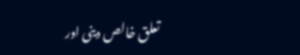تعلق خالص دینی اور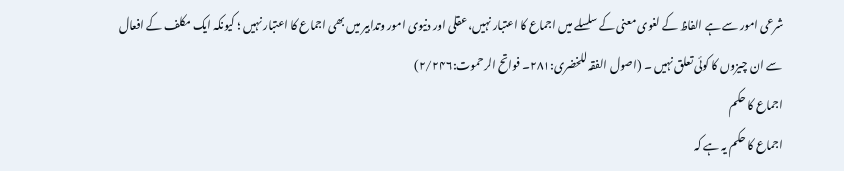شرعی امور سے ہے الفاظ کے لغوی معنی کے سلسلے میں اجماع کا اعتبار نہیں، عقلی اور دنیوی امور وتدابیر میں بھی اجماع کا اعتبار نہیں ؛ کیونکہ ایک مکلف کے افعال سے ان چیزوں کا کوئی تعلق نہیں ۔ (اصول الفقہ للخضری:۲۸۱۔ فواتح الرحموت:۲/۲۴۶)
اجماع کا حکم
اجماع کا حکم یہ ہے کہ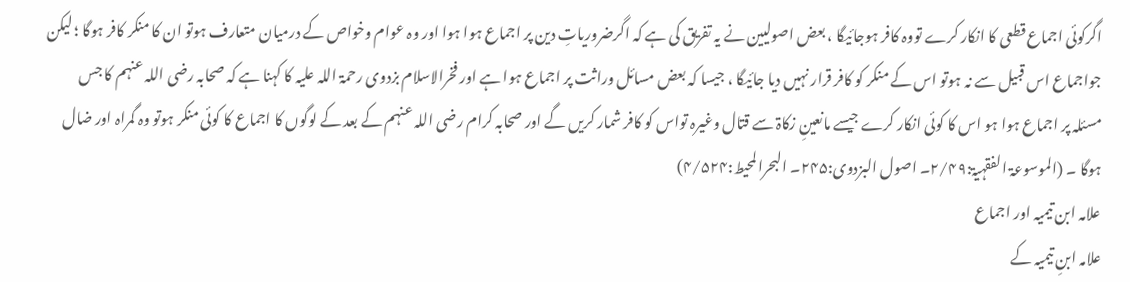اگرکوئی اجماع قطعی کا انکار کرے تووہ کافر ہوجائیگا ، بعض اصولیین نے یہ تفریق کی ہے کہ اگرضروریاتِ دین پر اجماع ہوا ہوا اور وہ عوام وخواص کے درمیان متعارف ہوتو ان کا منکر کافر ہوگا ؛ لیکن جواجماع اس قبیل سے نہ ہوتو اس کے منکر کو کافر قرار نہیں دیا جائیگا ، جیسا کہ بعض مسائل وراثت پر اجماع ہوا ہے اور فخرالاسلام بزدوی رحمۃ اللہ علیہ کا کہنا ہے کہ صحابہ رضی اللہ عنہم کا جس مسئلہ پر اجماع ہوا ہو اس کا کوئی انکار کرے جیسے مانعینِ زکاۃ سے قتال وغیرہ تواس کو کافر شمار کریں گے اور صحابہ کرام رضی اللہ عنہم کے بعد کے لوگوں کا اجماع کا کوئی منکر ہوتو وہ گمراہ اور ضال ہوگا ۔ (الموسوعۃ الفقہیۃ:۲/۴۹۔ اصول البزدوی:۲۴۵۔ البحرالمحیط:۴/۵۲۴)
علامہ ابن تیمیہ اور اجماع
علامہ ابنِ تیمیہ کے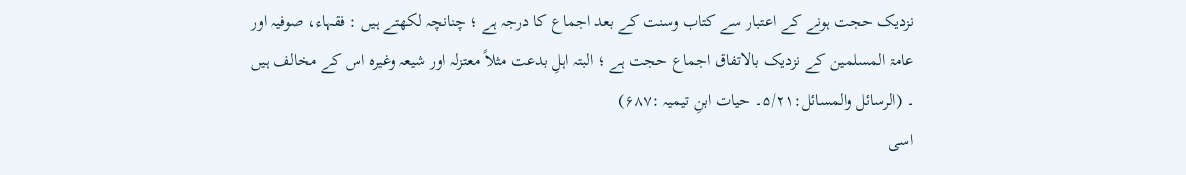نزدیک حجت ہونے کے اعتبار سے کتاب وسنت کے بعد اجماع کا درجہ ہے ؛ چنانچہ لکھتے ہیں : فقہاء، صوفیہ اور عامۃ المسلمین کے نزدیک بالاتفاق اجماع حجت ہے ؛ البتہ اہلِ بدعت مثلاً معتزلہ اور شیعہ وغیرہ اس کے مخالف ہیں ۔ (الرسائل والمسائل:۵/۲۱۔ حیات ابنِ تیمیہ :۶۸۷)
اسی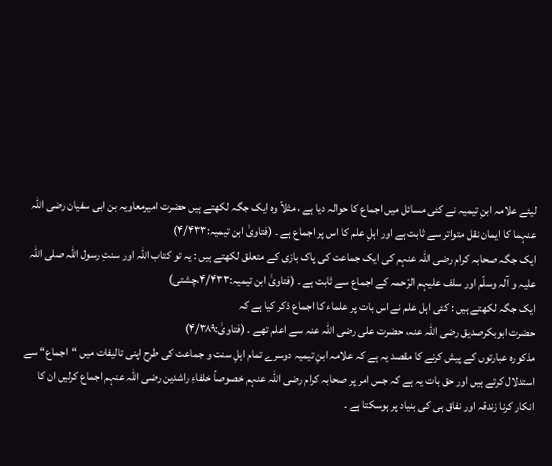لیئے علامہ ابنِ تیمیہ نے کئی مسائل میں اجماع کا حوالہ دیا ہے ، مثلاً وہ ایک جگہ لکھتے ہیں حضرت امیرمعاویہ بن ابی سفیان رضی اللہ عنہما کا ایمان نقل متواتر سے ثابت ہے اور اہلِ علم کا اس پر اجماع ہے ۔ (فتاویٰ ابن تیمیہ:۴/۴۳۳)
ایک جگہ صحابہ کرام رضی اللہ عنہم کی ایک جماعت کی پاک بازی کے متعلق لکھتے ہیں : یہ تو کتاب اللہ اور سنتِ رسول اللہ صلی اللہ علیہ و آلہ وسلّم اور سلف علیہم الرّحمہ کے اجماع سے ثابت ہے ۔ (فتاویٰ ابن تیمیہ:۴/۴۳۳،چشتی)
ایک جگہ لکھتے ہیں : کئی اہل علم نے اس بات پر علماء کا اجماع ذکر کیا ہے کہ
حضرت ابوبکرصدیق رضی اللہ عنہ، حضرت علی رضی اللہ عنہ سے اعلم تھے ۔ (فتاویٰ:۴/۳۸۹)
مذکورہ عبارتوں کے پیش کرنے کا مقصد یہ ہے کہ علامہ ابنِ تیمیہ دوسرے تمام اہلِ سنت و جماعت کی طرح اپنی تالیفات میں “اجماع“ سے استدلال کرتے ہیں اور حق بات یہ ہے کہ جس امر پر صحابہ کرام رضی اللہ عنہم خصوصاً خلفاءِ راشدین رضی اللہ عنہم اجماع کرلیں ان کا انکار کرنا زندقہ اور نفاق ہی کی بنیاد پر ہوسکتا ہے ۔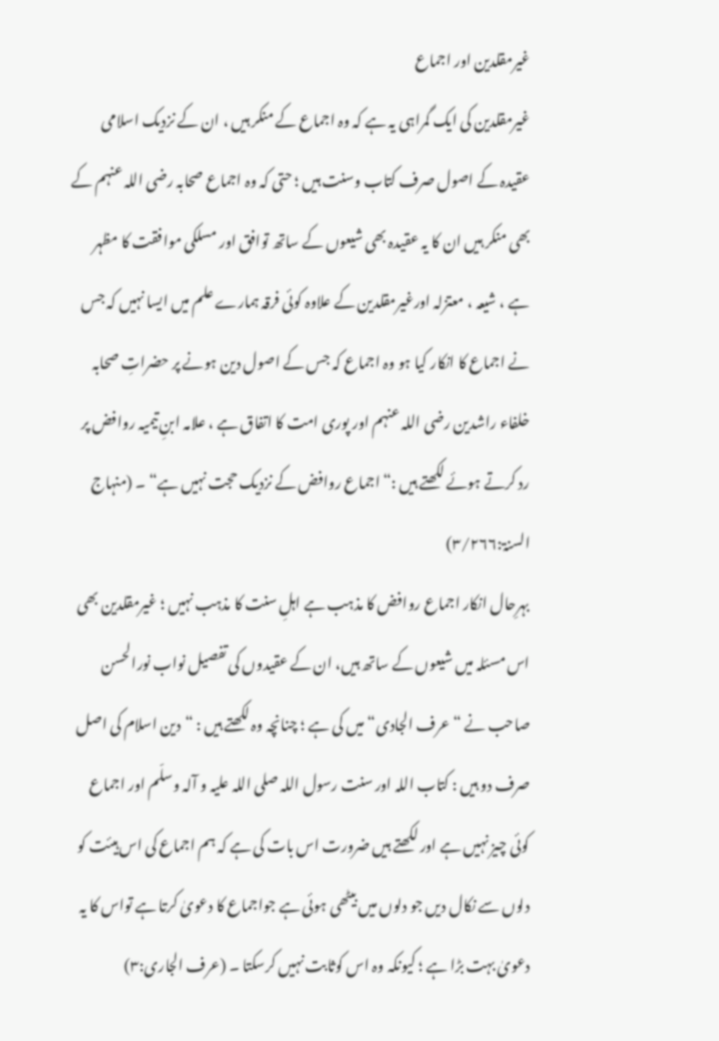غیرمقلدین اور اجماع
غیرمقلدین کی ایک گمراہی یہ ہے کہ وہ اجماع کے منکر ہیں ، ان کے نزدیک اسلامی عقیدہ کے اصول صرف کتاب وسنت ہیں ؛ حتی کہ وہ اجماع صحابہ رضی اللہ عنہم کے بھی منکر ہیں ان کا یہ عقیدہ بھی شیعوں کے ساتھ توافق اور مسلکی موافقت کا مظہر ہے ، شیعہ ، معتزلہ اورغیرمقلدین کے علاوہ کوئی فرقہ ہمارے علم میں ایسا نہیں کہ جس نے اجماع کا انکار کیا ہو وہ اجماع کہ جس کے اصول دین ہونے پر حضراتِ صحابہ خلفاء راشدین رضی اللہ عنہم اور پوری امت کا اتفاق ہے ، علامہ ابنِ تیمیہ روافض پر رد کرتے ہوئے لکھتے ہیں :“اجماع روافض کے نزدیک حجت نہیں ہے“ ۔ (منہاج السنۃ:۳/۲۶۶)
بہرِحال انکار اجماع روافض کا مذہب ہے اہلِ سنت کا مذہب نہیں ؛ غیرمقلدین بھی اس مسئلہ میں شیعوں کے ساتھ ہیں، ان کے عقیدوں کی تفصیل نواب نورالحسن صاحب نے “عرف الجادی“میں کی ہے ؛ چنانچہ وہ لکھتے ہیں : “دین اسلام کی اصل صرف دو ہیں : کتاب اللہ اور سنت رسول اللہ صلی اللہ علیہ و آلہ وسلّم اور اجماع کوئی چیز نہیں ہے اور لکھتے ہیں ضرورت اس بات کی ہے کہ ہم اجماع کی اس ہیئت کو دلوں سے نکال دیں جو دلوں میں بیٹھی ہوئی ہے جواجماع کا دعویٰ کرتا ہے تواس کا یہ دعویٰ بہت بڑا ہے ؛ کیونکہ وہ اس کوثابت نہیں کرسکتا ۔ (عرف الجاری:۳)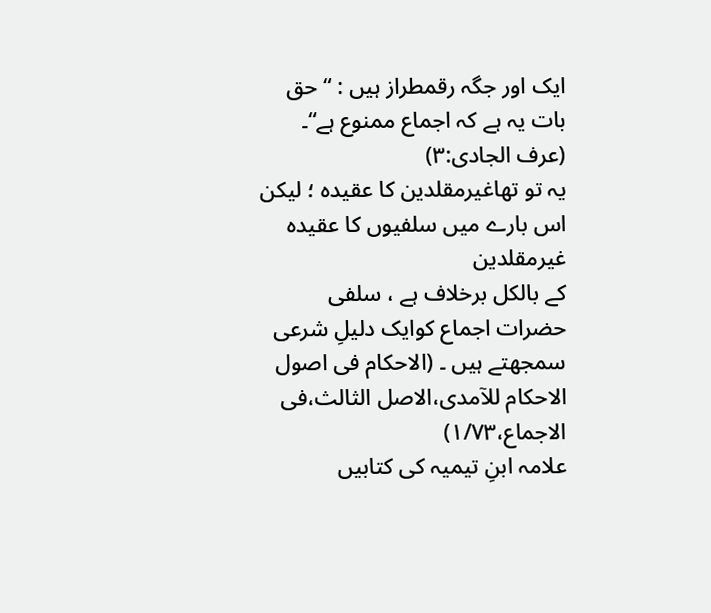ایک اور جگہ رقمطراز ہیں : “حق بات یہ ہے کہ اجماع ممنوع ہے“۔ (عرف الجادی:۳)
یہ تو تھاغیرمقلدین کا عقیدہ ؛ لیکن اس بارے میں سلفیوں کا عقیدہ غیرمقلدین
کے بالکل برخلاف ہے ، سلفی حضرات اجماع کوایک دلیلِ شرعی سمجھتے ہیں ۔ (الاحکام فی اصول الاحکام للآمدی،الاصل الثالث،فی الاجماع،۱/۷۳)
علامہ ابنِ تیمیہ کی کتابیں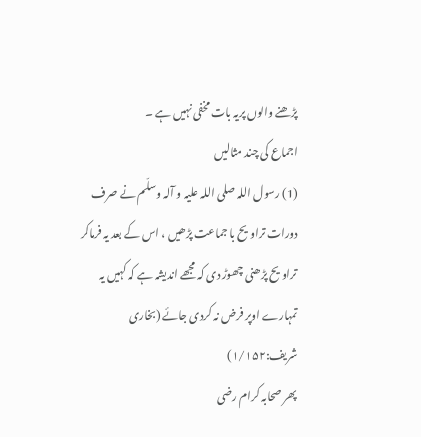پڑھنے والوں پریہ بات مخفی نہیں ہے ۔
اجماع کی چند مثالیں
(1) رسول اللہ صلی اللہ علیہ و آلہ وسلّم نے صرف دورات تراویح با جماعت پڑھیں ، اس کے بعد یہ فرماکر تراویح پڑھنی چھوڑ دی کہ مجھے اندیشہ ہے کہ کہیں یہ تمہارے اوپر فرض نہ کردی جائے (بخاری شریف:۱/۱۵۲)
پھر صحابہ کرام رضی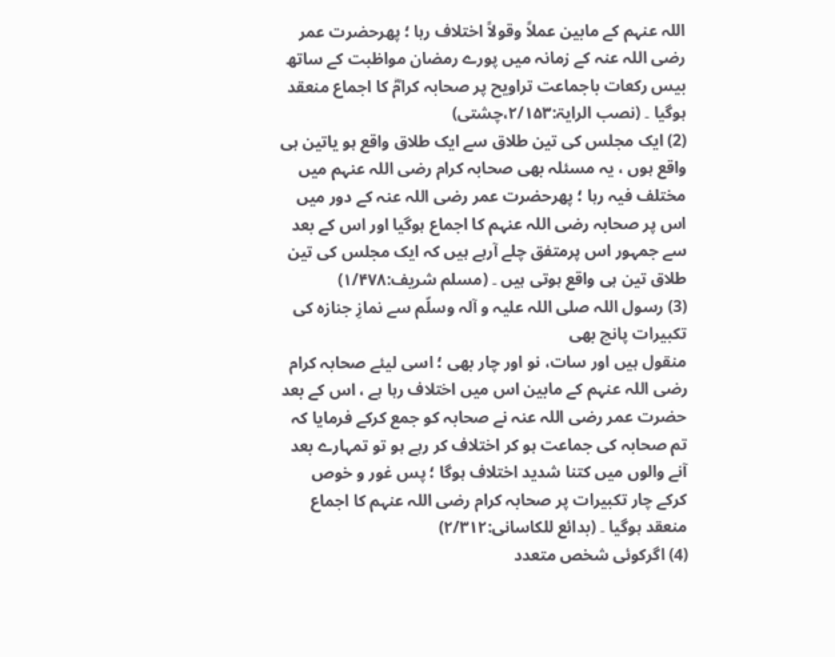اللہ عنہم کے مابین عملاً وقولاً اختلاف رہا ؛ پھرحضرت عمر رضی اللہ عنہ کے زمانہ میں پورے رمضان مواظبت کے ساتھ بیس رکعات باجماعت تراویح پر صحابہ کرامؓ کا اجماع منعقد ہوگیا ۔ (نصب الرایۃ:۲/۱۵۳،چشتی)
(2) ایک مجلس کی تین طلاق سے ایک طلاق واقع ہو یاتین ہی واقع ہوں ، یہ مسئلہ بھی صحابہ کرام رضی اللہ عنہم میں مختلف فیہ رہا ؛ پھرحضرت عمر رضی اللہ عنہ کے دور میں اس پر صحابہ رضی اللہ عنہم کا اجماع ہوگیا اور اس کے بعد سے جمہور اس پرمتفق چلے آرہے ہیں کہ ایک مجلس کی تین طلاق تین ہی واقع ہوتی ہیں ۔ (مسلم شریف:۱/۴۷۸)
(3) رسول اللہ صلی اللہ علیہ و آلہ وسلّم سے نمازِ جنازہ کی تکبیرات پانچ بھی
منقول ہیں اور سات، نو اور چار بھی ؛ اسی لیئے صحابہ کرام رضی اللہ عنہم کے مابین اس میں اختلاف رہا ہے ، اس کے بعد حضرت عمر رضی اللہ عنہ نے صحابہ کو جمع کرکے فرمایا کہ تم صحابہ کی جماعت ہو کر اختلاف کر رہے ہو تو تمہارے بعد آنے والوں میں کتنا شدید اختلاف ہوگا ؛ پس غور و خوص کرکے چار تکبیرات پر صحابہ کرام رضی اللہ عنہم کا اجماع منعقد ہوگیا ۔ (بدائع للکاسانی:۲/۳۱۲)
(4) اگرکوئی شخص متعدد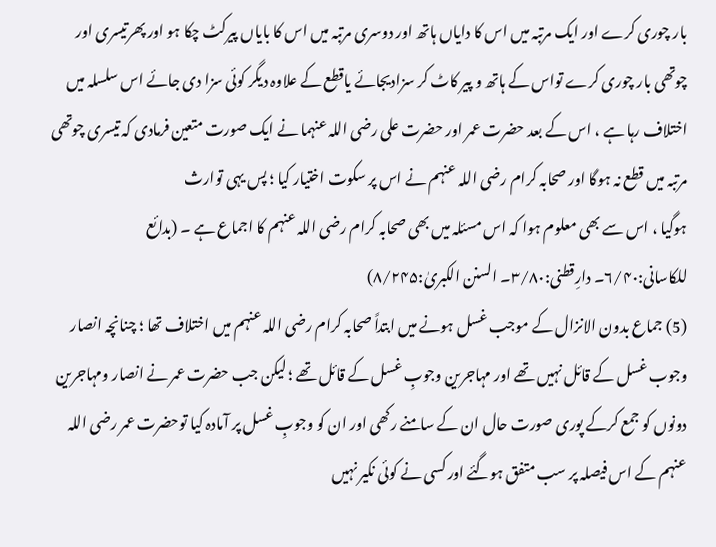بار چوری کرے اور ایک مرتبہ میں اس کا دایاں ہاتھ اور دوسری مرتبہ میں اس کا بایاں پیرکٹ چکا ہو اور پھرتیسری اور چوتھی بار چوری کرے تواس کے ہاتھ و پیر کاٹ کر سزادیجائے یاقطع کے علاوہ دیگر کوئی سزا دی جائے اس سلسلہ میں اختلاف رہا ہے ، اس کے بعد حضرت عمر اور حضرت علی رضی اللہ عنہما نے ایک صورت متعین فرمادی کہ تیسری چوتھی مرتبہ میں قطع نہ ہوگا اور صحابہ کرام رضی اللہ عنہم نے اس پر سکوت اختیار کیا ؛ پس یہی توارث
ہوگیا ، اس سے بھی معلوم ہوا کہ اس مسئلہ میں بھی صحابہ کرام رضی اللہ عنہم کا اجماع ہے ۔ (بدائع للکاسانی:۶/۴۰۔ دارِقطنی:۳/۸۰۔ السنن الکبریٰ:۸/۲۴۵)
(5) جماع بدون الانزال کے موجب غسل ہونے میں ابتداً صحابہ کرام رضی اللہ عنہم میں اختلاف تھا ؛ چنانچہ انصار وجوب غسل کے قائل نہیں تھے اور مہاجرین وجوبِ غسل کے قائل تھے ؛ لیکن جب حضرت عمر نے انصار ومہاجرین دونوں کو جمع کرکے پوری صورت حال ان کے سامنے رکھی اور ان کو وجوبِ غسل پر آمادہ کیا توحضرت عمر رضی اللہ عنہم کے اس فیصلہ پر سب متفق ہوگئے اور کسی نے کوئی نکیر نہیں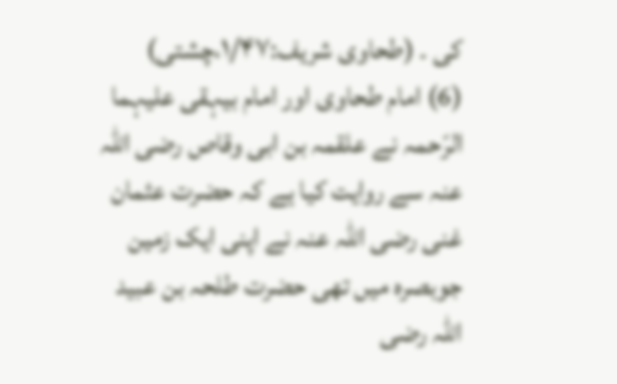کی ۔ (طحاوی شریف:۱/۴۷،چشتی)
(6) امام طحاوی اور امام بیہقی علیہما الرّحمہ نے علقمہ بن ابی وقاص رضی اللہ عنہ سے روایت کیا ہے کہ حضرت عثمان غنی رضی اللہ عنہ نے اپنی ایک زمین جوبصرہ میں تھی حضرت طلحہ بن عبید اللہ رضی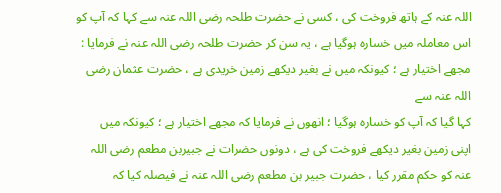اللہ عنہ کے ہاتھ فروخت کی ، کسی نے حضرت طلحہ رضی اللہ عنہ سے کہا کہ آپ کو اس معاملہ میں خسارہ ہوگیا ہے ، یہ سن کر حضرت طلحہ رضی اللہ عنہ نے فرمایا : مجھے اختیار ہے ؛ کیونکہ میں نے بغیر دیکھے زمین خریدی ہے ، حضرت عثمان رضی اللہ عنہ سے
کہا گیا کہ آپ کو خسارہ ہوگیا ؛ انھوں نے فرمایا کہ مجھے اختیار ہے ؛ کیونکہ میں
اپنی زمین بغیر دیکھے فروخت کی ہے ، دونوں حضرات نے جبیربن مطعم رضی اللہ عنہ کو حکم مقرر کیا ، حضرت جبیر بن مطعم رضی اللہ عنہ نے فیصلہ کیا کہ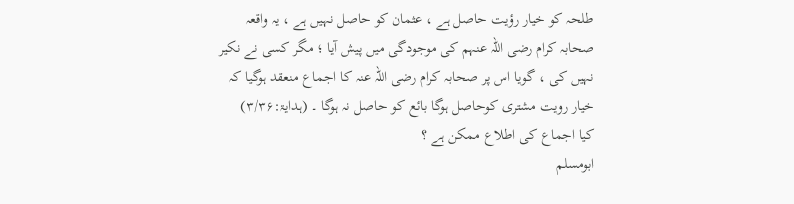طلحہ کو خیار رؤیت حاصل ہے ، عثمان کو حاصل نہیں ہے ، یہ واقعہ صحابہ کرام رضی اللہ عنہم کی موجودگی میں پیش آیا ؛ مگر کسی نے نکیر نہیں کی ، گویا اس پر صحابہ کرام رضی اللہ عنہ کا اجماع منعقد ہوگیا کہ خیار رویت مشتری کوحاصل ہوگا بائع کو حاصل نہ ہوگا ۔ (ہدایۃ:۳/۳۶)
کیا اجماع کی اطلاع ممکن ہے ؟
ابومسلم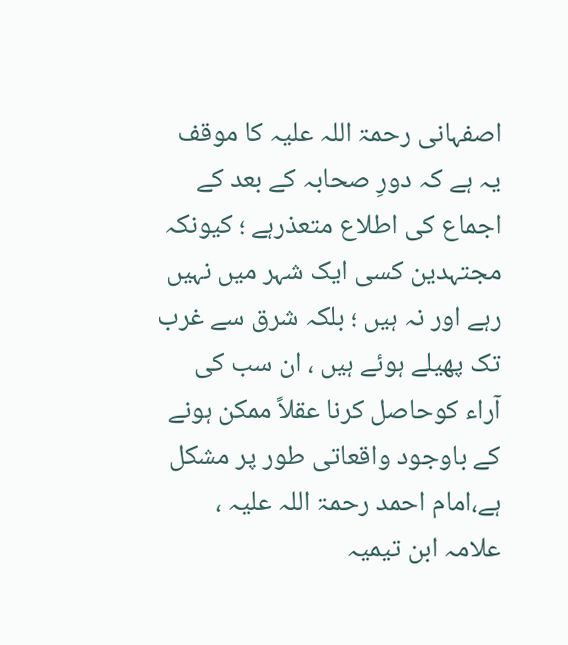اصفہانی رحمۃ اللہ علیہ کا موقف یہ ہے کہ دورِ صحابہ کے بعد کے اجماع کی اطلاع متعذرہے ؛ کیونکہ مجتہدین کسی ایک شہر میں نہیں رہے اور نہ ہیں ؛ بلکہ شرق سے غرب تک پھیلے ہوئے ہیں ، ان سب کی آراء کوحاصل کرنا عقلاً ممکن ہونے کے باوجود واقعاتی طور پر مشکل ہے،امام احمد رحمۃ اللہ علیہ ، علامہ ابن تیمیہ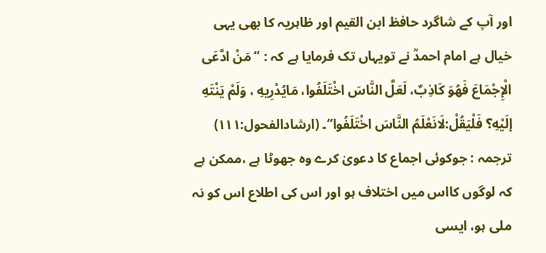اور آپ کے شاگرد حافظ ابن القیم اور ظاہریہ کا بھی یہی خیال ہے امام احمدؒ نے تویہاں تک فرمایا ہے کہ : “مَنْ ادَّعَى الْإِجْمَاعَ فَهُوَ كَاذِبٌ، لَعَلَّ النَّاسَ اخْتَلَفُوا، مَايُدْرِيهِ ، وَلَمْ يَنْتَهِ إلَيْهِ؟ فَلْيَقُلْ:لَانَعْلَمُ النَّاسَ اخْتَلَفُوا“۔ (ارشادالفحول:۱۱۱)
ترجمہ : جوکوئی اجماع کا دعویٰ کرے وہ جھوٹا ہے ،ممکن ہے کہ لوگوں کااس میں اختلاف ہو اور اس کی اطلاع اس کو نہ ملی ہو، ایسی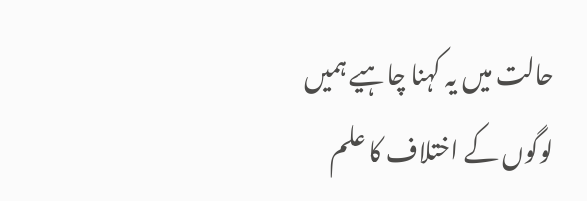حالت میں یہ کہنا چاہیے ہمیں لوگوں کے اختلاف کا علم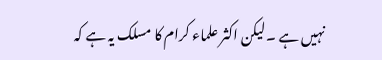نہیں ہے ۔ لیکن اکثر علماء کرام کا مسلک یہ ہے کہ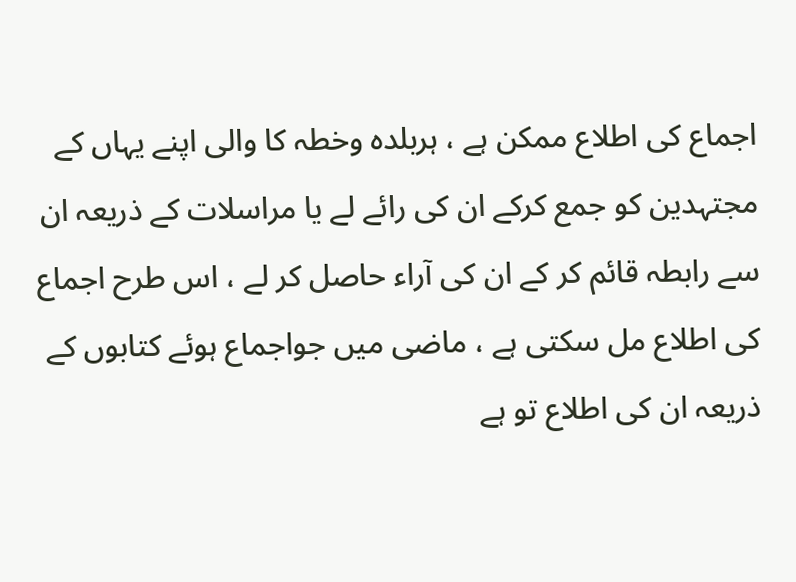اجماع کی اطلاع ممکن ہے ، ہربلدہ وخطہ کا والی اپنے یہاں کے مجتہدین کو جمع کرکے ان کی رائے لے یا مراسلات کے ذریعہ ان سے رابطہ قائم کر کے ان کی آراء حاصل کر لے ، اس طرح اجماع کی اطلاع مل سکتی ہے ، ماضی میں جواجماع ہوئے کتابوں کے ذریعہ ان کی اطلاع تو ہے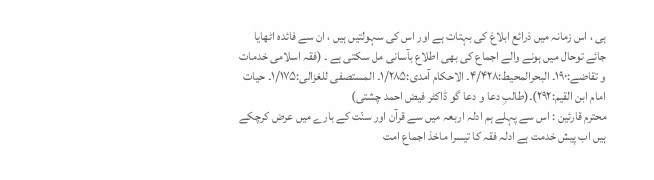ہی ، اس زمانہ میں ذرائع ابلاغ کی بہتات ہے اور اس کی سہولتیں ہیں ، ان سے فائدہ اٹھایا جائے توحال میں ہونے والے اجماع کی بھی اطلاع بآسانی مل سکتی ہے ۔ (فقہ اسلامی خدمات و تقاضے:۱۹۰۔ البحرالمحیط:۴/۴۲۸۔ الاحکام آمدی:۱/۲۸۵۔ المستصفی للغزالی:۱/۱۷۵۔ حیات امام ابن القیم:۲۹۲)۔(طالبِ دعا و دعا گو ڈاکٹر فیض احمد چشتی)
محترم قارئین : اس سے پہلے ہم ادلہ اربعہ میں سے قرآن اور سنّت کے بارے میں عرض کرچکے ہیں اب پیش خدمت ہے ادلہ فقہ کا تیسرا ماخذ اجماع امت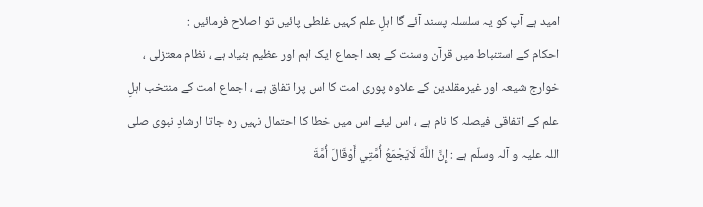امید ہے آپ کو یہ سلسلہ پسند آئے گا اہلِ علم کہیں غلطی پائیں تو اصلاح فرمائیں :
احکام کے استنباط میں قرآن وسنت کے بعد اجماع ایک اہم اور عظیم بنیاد ہے ، نظام معتزلی ، خوارج شیعہ اور غیرمقلدین کے علاوہ پوری امت کا اس پرا تفاق ہے ، اجماع امت کے منتخب اہلِ علم کے اتفاقی فیصلہ کا نام ہے ، اس لیئے اس میں خطا کا احتمال نہیں رہ جاتا ارشادِ نبوی صلی اللہ علیہ و آلہ وسلّم ہے : إِنَّ اللَّهَ لَايَجْمَعُ أُمَّتِي أَوْقَالَ أُمَّةَ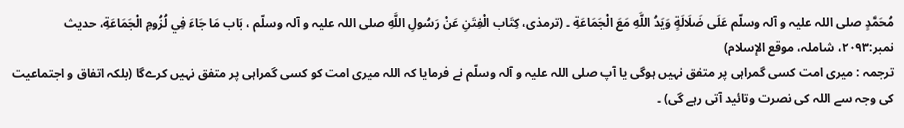مُحَمَّدٍ صلی اللہ علیہ و آلہ وسلّم عَلَى ضَلَالَةٍ وَيَدُ اللَّهِ مَعَ الْجَمَاعَةِ ۔ (ترمذی، كِتَاب الْفِتَنِ عَنْ رَسُولِ اللَّهِ صلی اللہ علیہ و آلہ وسلّم ، بَاب مَا جَاءَ فِي لُزُومِ الْجَمَاعَةِ، حدیث نمبر:۲۰۹۳، شاملہ، موقع الإسلام)
ترجمہ : میری امت کسی گمراہی پر متفق نہیں ہوگی یا آپ صلی اللہ علیہ و آلہ وسلّم نے فرمایا کہ اللہ میری امت کو کسی گمراہی پر متفق نہیں کرےگا (بلکہ اتفاق و اجتماعیت کی وجہ سے اللہ کی نصرت وتائید آتی رہے گی) ۔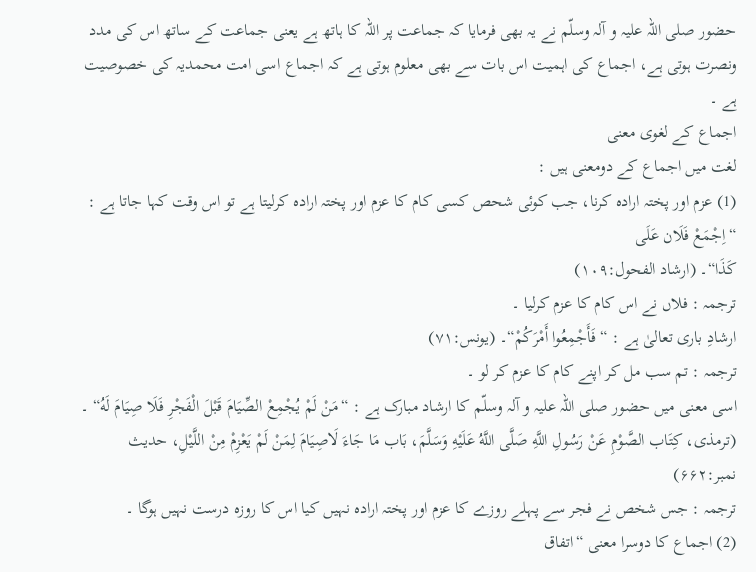حضور صلی اللہ علیہ و آلہ وسلّم نے یہ بھی فرمایا کہ جماعت پر اللہ کا ہاتھ ہے یعنی جماعت کے ساتھ اس کی مدد ونصرت ہوتی ہے، اجماع کی اہمیت اس بات سے بھی معلوم ہوتی ہے کہ اجماع اسی امت محمدیہ کی خصوصیت ہے ۔
اجماع کے لغوی معنی
لغت میں اجماع کے دومعنی ہیں :
(1) عزم اور پختہ ارادہ کرنا، جب کوئی شحص کسی کام کا عزم اور پختہ ارادہ کرلیتا ہے تو اس وقت کہا جاتا ہے : “اِجْمَعْ فَلَان عَلَی
کَذَا“۔ (ارشاد الفحول:۱۰۹)
ترجمہ : فلاں نے اس کام کا عزم کرلیا ۔
ارشادِ باری تعالیٰ ہے : “فَأَجْمِعُوا أَمْرَكُمْ“۔ (یونس:۷۱)
ترجمہ : تم سب مل کر اپنے کام کا عزم کر لو ۔
اسی معنی میں حضور صلی اللہ علیہ و آلہ وسلّم کا ارشاد مبارک ہے : “مَنْ لَمْ يُجْمِعْ الصِّيَامَ قَبْلَ الْفَجْرِ فَلَا صِيَامَ لَهُ“ ۔ (ترمذی، كِتَاب الصَّوْمِ عَنْ رَسُولِ اللَّهِ صَلَّى اللَّهُ عَلَيْهِ وَسَلَّمَ، بَاب مَا جَاءَ لَاصِيَامَ لِمَنْ لَمْ يَعْزِمْ مِنْ اللَّيْلِ، حدیث نمبر:۶۶۲)
ترجمہ : جس شخص نے فجر سے پہلے روزے کا عزم اور پختہ ارادہ نہیں کیا اس کا روزہ درست نہیں ہوگا ۔
(2) اجماع کا دوسرا معنی “اتفاق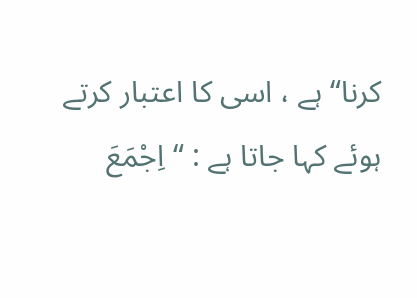کرنا“ ہے ، اسی کا اعتبار کرتے ہوئے کہا جاتا ہے : “اِجْمَعَ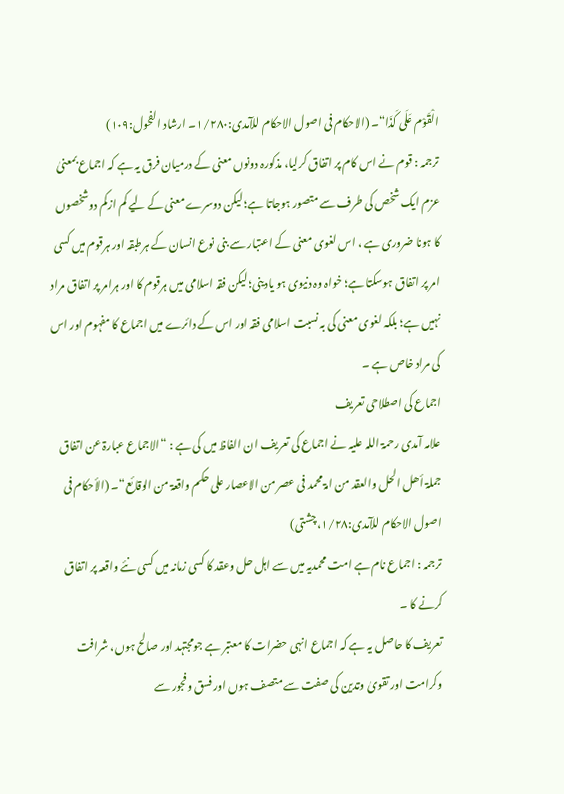الْقَوْم عَلَی کَذَا“۔ (الاحکام فی اصول الاحکام للآمدی:۱/۲۸۰۔ ارشاد الفحول:۱۰۹)
ترجمہ : قوم نے اس کام پر اتفاق کرلیا، مذکورہ دونوں معنی کے درمیان فرق یہ ہے کہ اجماع بمعنیٰ عزم ایک شخص کی طرف سے متصور ہوجاتا ہے؛ لیکن دوسرے معنی کے لیے کم ازکم دوشخصوں کا ہونا ضروری ہے ، اس لغوی معنی کے اعتبار سے بنی نوع انسان کے ہرطبقہ اور ہرقوم میں کسی امر پر اتفاق ہوسکتا ہے؛ خواہ وہ دنیوی ہو یادینی؛ لیکن فقہ اسلامی میں ہرقوم کا اور ہرامر پر اتفاق مراد نہیں ہے؛ بلکہ لغوی معنی کی بہ نسبت اسلامی فقہ اور اس کے دائرے میں اجماع کا مفہوم اور اس کی مراد خاص ہے ۔
اجماع کی اصطلاحی تعریف
علامہ آمدی رحمۃ اللہ علیہ نے اجماع کی تعریف ان الفاظ میں کی ہے : “الاجماع عبارۃ عن اتفاق جملۃ أھل الحل والعقد من امۃ محمد فی عصر من الاعصار علی حکم واقعۃ من الوقائع“۔ (الأحکام فی اصول الاحکام للآمدی:۱/۲۸،چشتی)
ترجمہ : اجماع نام ہے امت محمدیہ میں سے اہل حل وعقد کا کسی زمانہ میں کسی نئے واقعہ پر اتفاق کرنے کا ۔
تعریف کا حاصل یہ ہے کہ اجماع انہی حضرات کا معتبر ہے جومجتہد اور صالح ہوں، شرافت وکرامت اور تقویٰ وتدین کی صفت سے متصف ہوں اور فسق وفجور سے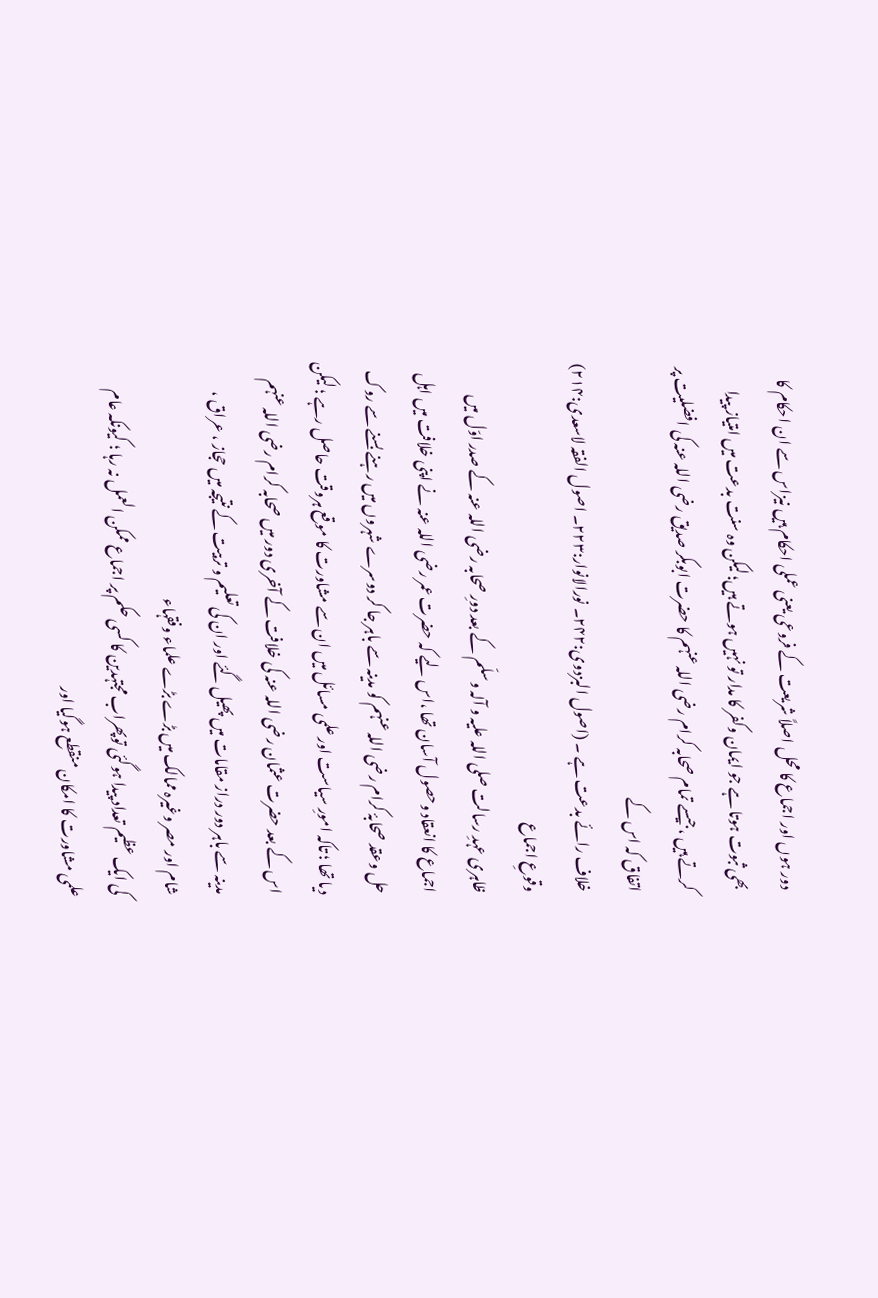دور ہوں اور اجماع کا محل اصلاً شریعت کے فروعی یعنی عملی احکام ہیں نیزاس سے ان احکام کا بھی ثبوت ہوتا ہے جو ایمان وکفر کا مدار تو نہیں ہوتے ہیں؛ لیکن وہ سنت بدعت میں امتیاز پیدا کرتے ہیں ،جیسے تمام صحابہ کرام رضی اللہ عنہم کا حضرت ابوبکر صدیق رضی اللہ عنہ کی افضلیت پر اتفاق کہ اس کے
خلاف رائے بدعت ہے ۔ (اصول البزدوی:۲۴۲۔ نورالانوار:۲۲۳۔ اصول الفقہ لاسعدی:۲۱۴)
وقوعِ اجماع
ظاہری عہدِ رسالت صلی اللہ علیہ و آلہ وسلّم کے بعد دورِ صحابہ رضی اللہ عنہ کے صدر اوّل میں اجماع کا انعقاد وحصول آسان تھا ،اس لیے کہ حضرت عمر رضی اللہ عنہ نے اپنی خلافت میں اہل حل وعقد صحابۂ کرام رضی اللہ عنہم کو مدینہ سے باہر جا کر دوسرے شہروں میں رہنے بسنے سے روک دیا تھا ؛ تاکہ امورِ سیاست اور علمی مسائل میں ان سے مشاورت کا موقع ہروقت حاصل رہے ؛ لیکن اس کے بعد حضرت عثمان رضی اللہ عنہ کی خلافت کے آخری دور میں صحابہ کرام رضی اللہ عنہم مدینہ سے باہر دور دراز مقامات میں پھیل گئے اور ان کی تعلیم و تربیت کے نتیجہ میں حجاز ، عراق ، شام اور مصر وغیرہ ممالک میں بڑے بڑے علماء وفقہاء
کی ایک عظیم تعداد پیدا ہوگئی توپھراب مجتہدین کا کسی حکم پر اجماع ممکن العمل نہ رہا ؛ کیونکہ عام علمی مشاورت کا امکان منقطع ہوگیا اور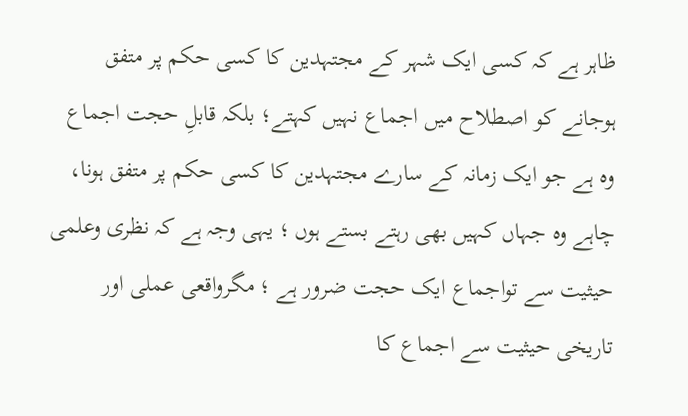ظاہر ہے کہ کسی ایک شہر کے مجتہدین کا کسی حکم پر متفق ہوجانے کو اصطلاح میں اجماع نہیں کہتے؛ بلکہ قابلِ حجت اجماع وہ ہے جو ایک زمانہ کے سارے مجتہدین کا کسی حکم پر متفق ہونا، چاہے وہ جہاں کہیں بھی رہتے بستے ہوں ؛ یہی وجہ ہے کہ نظری وعلمی حیثیت سے تواجماع ایک حجت ضرور ہے ؛ مگرواقعی عملی اور تاریخی حیثیت سے اجماع کا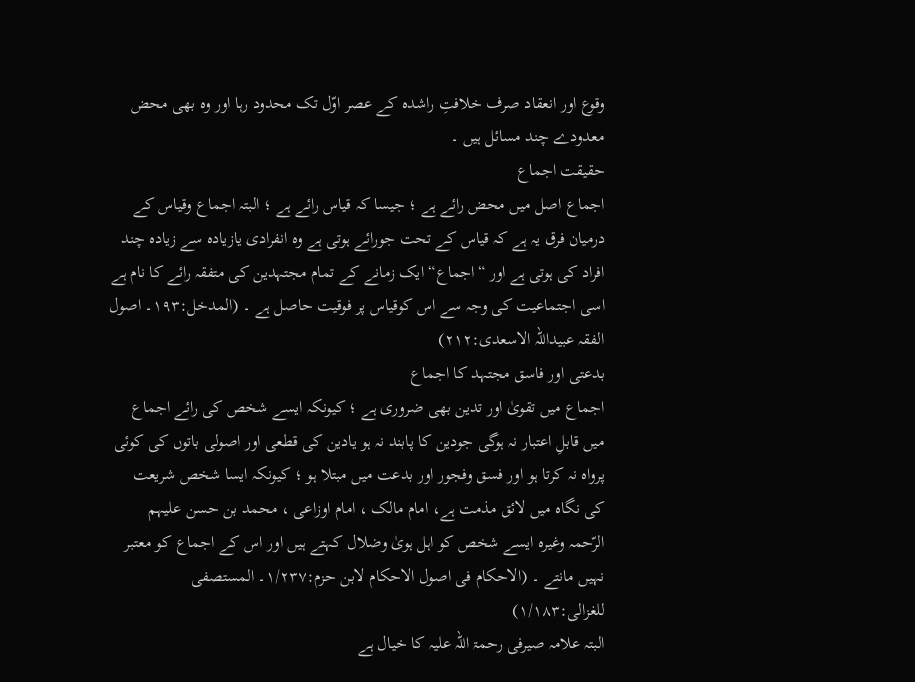وقوع اور انعقاد صرف خلافتِ راشدہ کے عصر اوّل تک محدود رہا اور وہ بھی محض معدودے چند مسائل ہیں ۔
حقیقت اجماع
اجماع اصل میں محض رائے ہے ؛ جیسا کہ قیاس رائے ہے ؛ البتہ اجماع وقیاس کے درمیان فرق یہ ہے کہ قیاس کے تحت جورائے ہوتی ہے وہ انفرادی یازیادہ سے زیادہ چند افراد کی ہوتی ہے اور “اجماع“ ایک زمانے کے تمام مجتہدین کی متفقہ رائے کا نام ہے اسی اجتماعیت کی وجہ سے اس کوقیاس پر فوقیت حاصل ہے ۔ (المدخل:۱۹۳۔ اصول الفقہ عبیداللہ الاسعدی:۲۱۲)
بدعتی اور فاسق مجتہد کا اجماع
اجماع میں تقویٰ اور تدین بھی ضروری ہے ؛ کیونکہ ایسے شخص کی رائے اجماع میں قابلِ اعتبار نہ ہوگی جودین کا پابند نہ ہو یادین کی قطعی اور اصولی باتوں کی کوئی پرواہ نہ کرتا ہو اور فسق وفجور اور بدعت میں مبتلا ہو ؛ کیونکہ ایسا شخص شریعت کی نگاہ میں لائق مذمت ہے، امام مالک ، امام اوزاعی ، محمد بن حسن علیہم الرّحمہ وغیرہ ایسے شخص کو اہل ہویٰ وضلال کہتے ہیں اور اس کے اجماع کو معتبر نہیں مانتے ۔ (الاحکام فی اصول الاحکام لابن حزم:۱/۲۳۷۔ المستصفی للغزالی:۱/۱۸۳)
البتہ علامہ صیرفی رحمۃ اللہ علیہ کا خیال ہے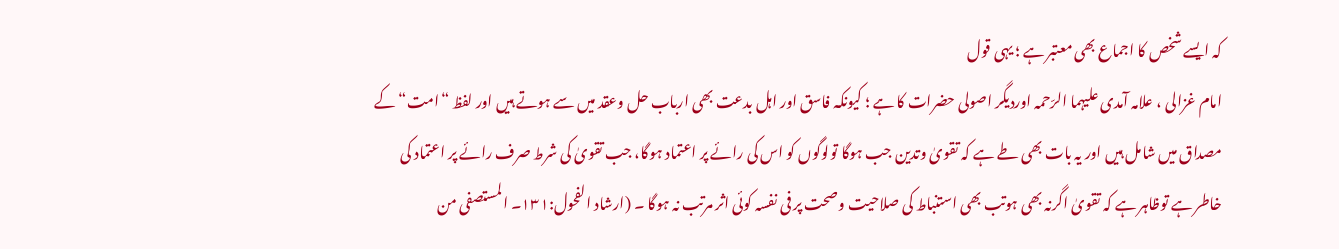کہ ایسے شخص کا اجماع بھی معتبر ہے ؛ یہی قول
امام غزالی ، علامہ آمدی علیہما الرّحمہ اوردیگر اصولی حضرات کا ہے ؛ کیونکہ فاسق اور اہل بدعت بھی ارباب حل وعقد میں سے ہوتے ہیں اور لفظ “امت“ کے مصداق میں شامل ہیں اور یہ بات بھی طے ہے کہ تقویٰ وتدین جب ہوگا تولوگوں کو اس کی رائے پر اعتماد ہوگا، جب تقویٰ کی شرط صرف رائے پر اعتماد کی خاطر ہے توظاہر ہے کہ تقویٰ اگرنہ بھی ہوتب بھی استنباط کی صلاحیت وصحت پر فی نفسہ کوئی اثر مرتب نہ ہوگا ۔ (ارشاد الفحول:۱۳۱۔ المستصفی من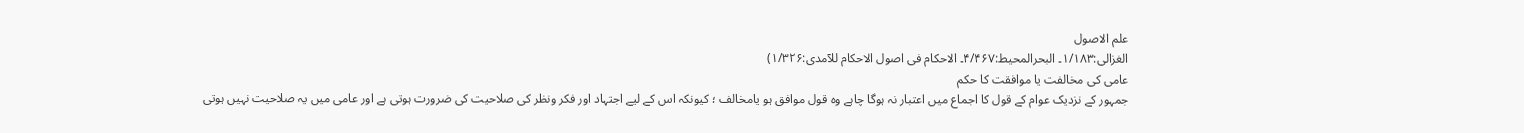علم الاصول
الغزالی:۱/۱۸۳۔ البحرالمحیط:۴/۴۶۷۔ الاحکام فی اصول الاحکام للآمدی:۱/۳۲۶)
عامی کی مخالفت یا موافقت کا حکم
جمہور کے نزدیک عوام کے قول کا اجماع میں اعتبار نہ ہوگا چاہے وہ قول موافق ہو یامخالف ؛ کیونکہ اس کے لیے اجتہاد اور فکر ونظر کی صلاحیت کی ضرورت ہوتی ہے اور عامی میں یہ صلاحیت نہیں ہوتی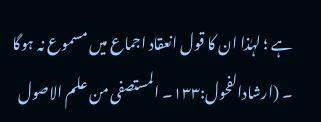ہے ؛ لہٰذا ان کا قول انعقاد اجماع میں مسموع نہ ہوگا ۔ (ارشادالفحول:۱۳۳۔ المستصفی من علم الاصول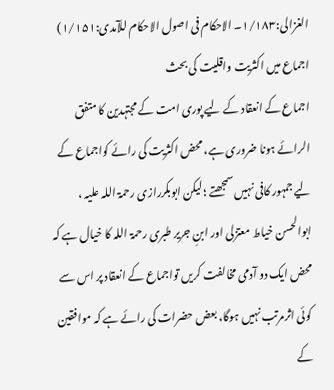الغزالی:۱/۱۸۳۔ الاحکام فی اصول الاحکام للآمدی:۱/۱۵۱)
اجماع میں اکثریت واقلیت کی بحث
اجماع کے انعقاد کے لیے پوری امت کے مجتہدین کا متفق الرائے ہونا ضروری ہے، محض اکثریت کی رائے کواجماع کے لیے جمہور کافی نہیں سمجھتے ؛ لیکن ابوبکررازی رحمۃ اللہ علیہ ، ابوالحسن خیاط معتزلی اور ابنِ جریر طبری رحمۃ اللہ کا خیال ہے کہ محض ایک دو آدمی مخالفت کریں تواجماع کے انعقاد پر اس سے کوئی اثرمرتب نہیں ہوگا، بعض حضرات کی رائے ہے کہ موافقین کے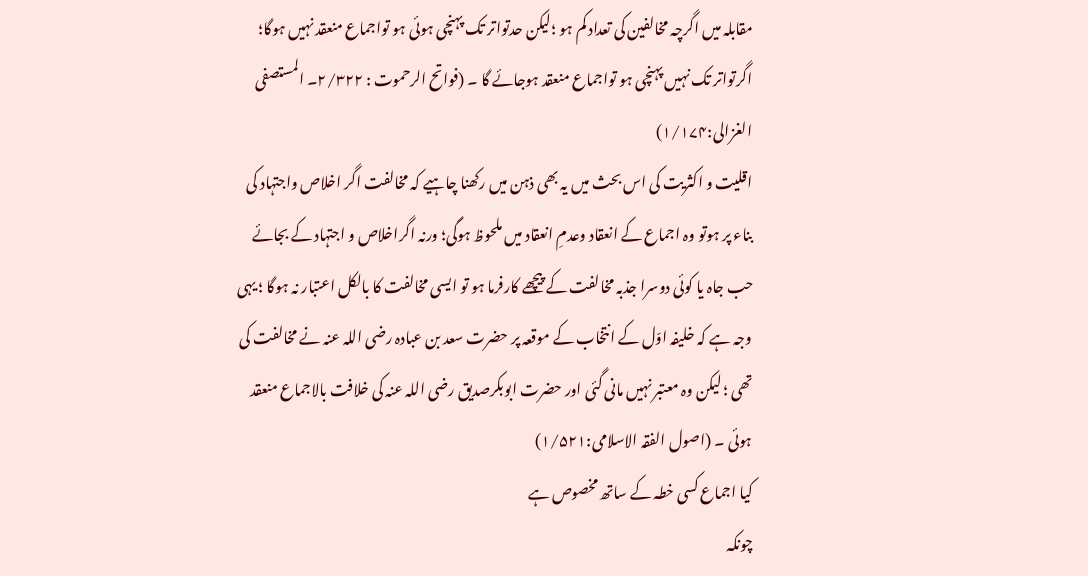مقابلہ میں اگرچہ مخالفین کی تعداد کم ہو ؛لیکن حدتواتر تک پہنچی ہوئی ہو تواجماع منعقد نہیں ہوگا؛ اگرتواتر تک نہیں پہنچی ہو تواجماع منعقد ہوجائے گا ۔ (فواتح الرحموت : ۲/۳۲۲۔ المستصفی الغزالی:۱/۱۷۴)
اقلیت و اکثریت کی اس بحث میں یہ بھی ذہن میں رکھنا چاہیے کہ مخالفت اگر اخلاص واجتہاد کی بناء پر ہوتو وہ اجماع کے انعقاد وعدمِ انعقاد میں ملحوظ ہوگی؛ ورنہ اگراخلاص و اجتہاد کے بجائے حب جاہ یا کوئی دوسرا جذبہ مخالفت کے پیچھے کارفرما ہو تو ایسی مخالفت کا بالکل اعتبار نہ ہوگا ؛ یہی وجہ ہے کہ خلیفہ اوّل کے انتخاب کے موقعہ پر حضرت سعد بن عبادہ رضی اللہ عنہ نے مخالفت کی تھی ؛ لیکن وہ معتبر نہیں مانی گئی اور حضرت ابوبکرصدیق رضی اللہ عنہ کی خلافت بالاجماع منعقد ہوئی ۔ (اصول الفقہ الاسلامی:۱/۵۲۱)
کیا اجماع کسی خطہ کے ساتھ مخصوص ہے
چونکہ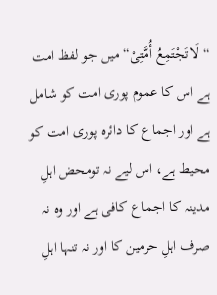“لَاتَجْتَمِعُ أُمَّتِیْ“ میں جو لفظ امت ہے اس کا عموم پوری امت کو شامل ہے اور اجماع کا دائرہ پوری امت کو محیط ہے، اس لیے نہ تومحض اہلِ مدینہ کا اجماع کافی ہے اور وہ نہ صرف اہلِ حرمین کا اور نہ تنہا اہلِ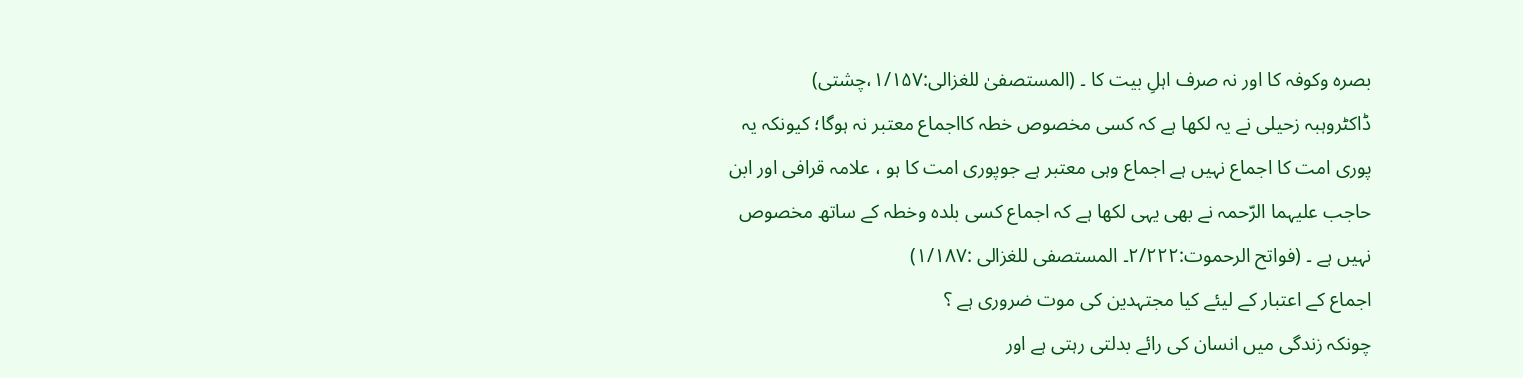بصرہ وکوفہ کا اور نہ صرف اہلِ بیت کا ۔ (المستصفیٰ للغزالی:۱/۱۵۷،چشتی)
ڈاکٹروہبہ زحیلی نے یہ لکھا ہے کہ کسی مخصوص خطہ کااجماع معتبر نہ ہوگا؛ کیونکہ یہ پوری امت کا اجماع نہیں ہے اجماع وہی معتبر ہے جوپوری امت کا ہو ، علامہ قرافی اور ابن حاجب علیہما الرّحمہ نے بھی یہی لکھا ہے کہ اجماع کسی بلدہ وخطہ کے ساتھ مخصوص نہیں ہے ۔ (فواتح الرحموت:۲/۲۲۲۔ المستصفی للغزالی :۱/۱۸۷)
اجماع کے اعتبار کے لیئے کیا مجتہدین کی موت ضروری ہے ؟
چونکہ زندگی میں انسان کی رائے بدلتی رہتی ہے اور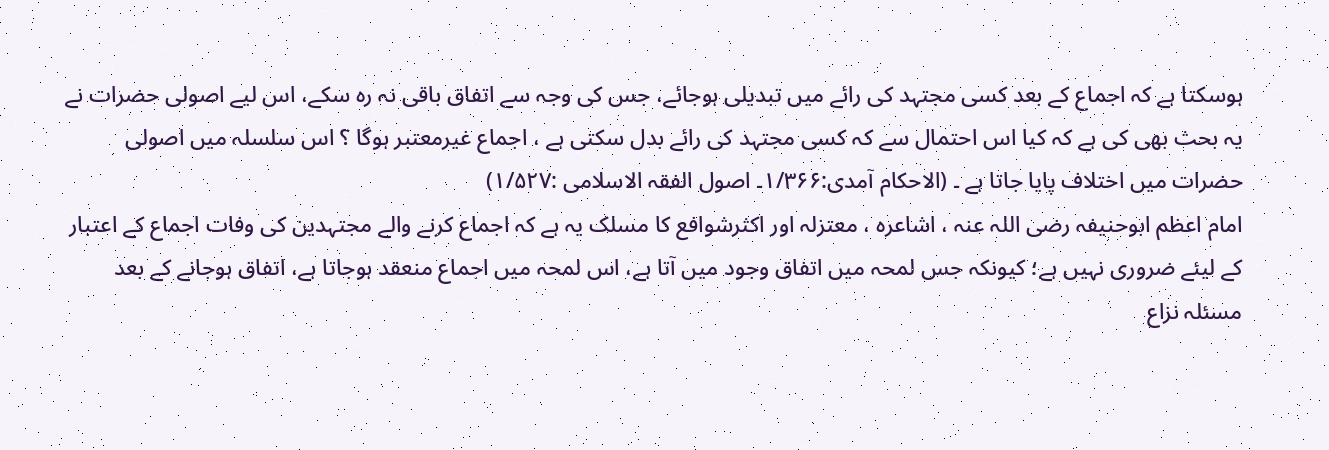ہوسکتا ہے کہ اجماع کے بعد کسی مجتہد کی رائے میں تبدیلی ہوجائے، جس کی وجہ سے اتفاق باقی نہ رہ سکے، اس لیے اصولی حضرات نے یہ بحث بھی کی ہے کہ کیا اس احتمال سے کہ کسی مجتہد کی رائے بدل سکتی ہے ، اجماع غیرمعتبر ہوگا ؟ اس سلسلہ میں اصولی حضرات میں اختلاف پایا جاتا ہے ۔ (الاحکام آمدی:۱/۳۶۶۔ اصول الفقہ الاسلامی :۱/۵۲۷)
امام اعظم ابوحنیفہ رضی اللہ عنہ ، اشاعرہ ، معتزلہ اور اکثرشوافع کا مسلک یہ ہے کہ اجماع کرنے والے مجتہدین کی وفات اجماع کے اعتبار کے لیئے ضروری نہیں ہے؛ کیونکہ جس لمحہ میں اتفاق وجود میں آتا ہے، اس لمحہ میں اجماع منعقد ہوجاتا ہے، اتفاق ہوجانے کے بعد مسئلہ نزاع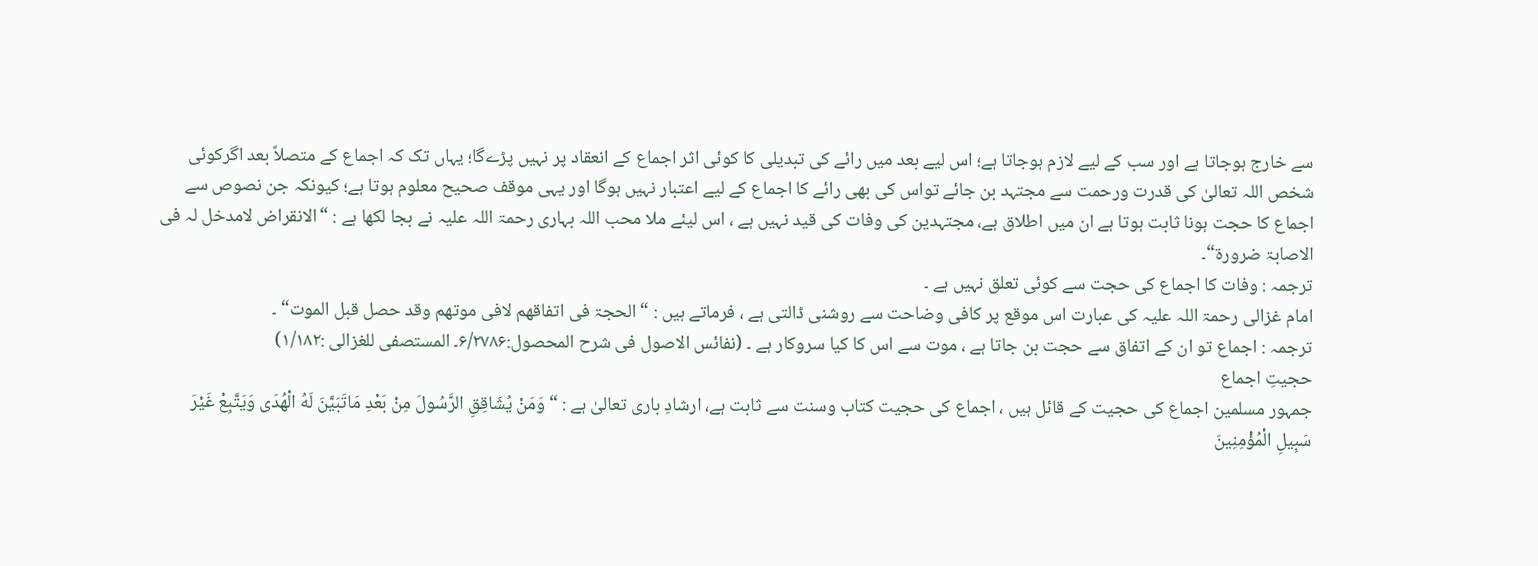سے خارج ہوجاتا ہے اور سب کے لیے لازم ہوجاتا ہے؛ اس لیے بعد میں رائے کی تبدیلی کا کوئی اثر اجماع کے انعقاد پر نہیں پڑےگا؛ یہاں تک کہ اجماع کے متصلاً بعد اگرکوئی شخص اللہ تعالیٰ کی قدرت ورحمت سے مجتہد بن جائے تواس کی بھی رائے کا اجماع کے لیے اعتبار نہیں ہوگا اور یہی موقف صحیح معلوم ہوتا ہے؛ کیونکہ جن نصوص سے اجماع کا حجت ہونا ثابت ہوتا ہے ان میں اطلاق ہے، مجتہدین کی وفات کی قید نہیں ہے ، اس لیئے ملا محب اللہ بہاری رحمۃ اللہ علیہ نے بجا لکھا ہے : “الانقراض لامدخل لہ فی الاصابۃ ضرورۃ“۔
ترجمہ : وفات کا اجماع کی حجت سے کوئی تعلق نہیں ہے ۔
امام غزالی رحمۃ اللہ علیہ کی عبارت اس موقع پر کافی وضاحت سے روشنی ڈالتی ہے ، فرماتے ہیں : “الحجۃ فی اتفاقھم لافی موتھم وقد حصل قبل الموت“ ۔
ترجمہ : اجماع تو ان کے اتفاق سے حجت بن جاتا ہے ، موت سے اس کا کیا سروکار ہے ۔ (نفائس الاصول فی شرح المحصول:۶/۲۷۸۶۔ المستصفی للغزالی :۱/۱۸۲)
حجیتِ اجماع
جمہور مسلمین اجماع کی حجیت کے قائل ہیں ، اجماع کی حجیت کتاب وسنت سے ثابت ہے، ارشادِ باری تعالیٰ ہے : “وَمَنْ يُشَاقِقِ الرَّسُولَ مِنْ بَعْدِ مَاتَبَيَّنَ لَهُ الْهُدَى وَيَتَّبِعْ غَيْرَ سَبِيلِ الْمُؤْمِنِينَ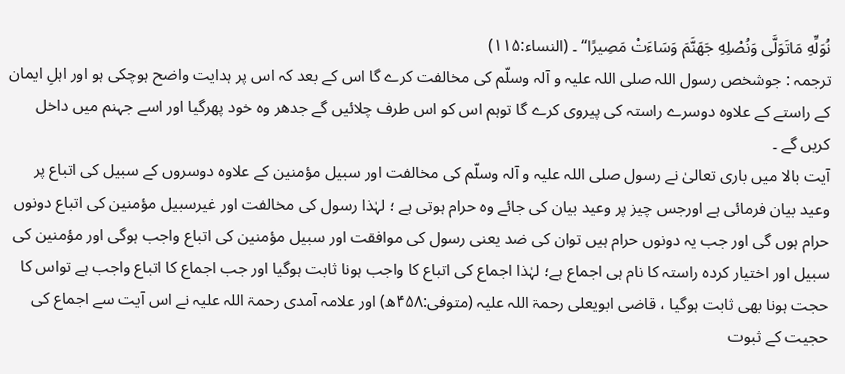نُوَلِّهِ مَاتَوَلَّى وَنُصْلِهِ جَهَنَّمَ وَسَاءَتْ مَصِيرًا“ ۔ (النساء:۱۱۵)
ترجمہ : جوشخص رسول اللہ صلی اللہ علیہ و آلہ وسلّم کی مخالفت کرے گا اس کے بعد کہ اس پر ہدایت واضح ہوچکی ہو اور اہلِ ایمان کے راستے کے علاوہ دوسرے راستہ کی پیروی کرے گا توہم اس کو اس طرف چلائیں گے جدھر وہ خود پھرگیا اور اسے جہنم میں داخل کریں گے ۔
آیت بالا میں باری تعالیٰ نے رسول صلی اللہ علیہ و آلہ وسلّم کی مخالفت اور سبیل مؤمنین کے علاوہ دوسروں کے سبیل کی اتباع پر وعید بیان فرمائی ہے اورجس چیز پر وعید بیان کی جائے وہ حرام ہوتی ہے ؛ لہٰذا رسول کی مخالفت اور غیرسبیل مؤمنین کی اتباع دونوں حرام ہوں گی اور جب یہ دونوں حرام ہیں توان کی ضد یعنی رسول کی موافقت اور سبیل مؤمنین کی اتباع واجب ہوگی اور مؤمنین کی سبیل اور اختیار کردہ راستہ کا نام ہی اجماع ہے؛ لہٰذا اجماع کی اتباع کا واجب ہونا ثابت ہوگیا اور جب اجماع کا اتباع واجب ہے تواس کا حجت ہونا بھی ثابت ہوگیا ، قاضی ابویعلی رحمۃ اللہ علیہ (متوفی:۴۵۸ھ) اور علامہ آمدی رحمۃ اللہ علیہ نے اس آیت سے اجماع کی حجیت کے ثبوت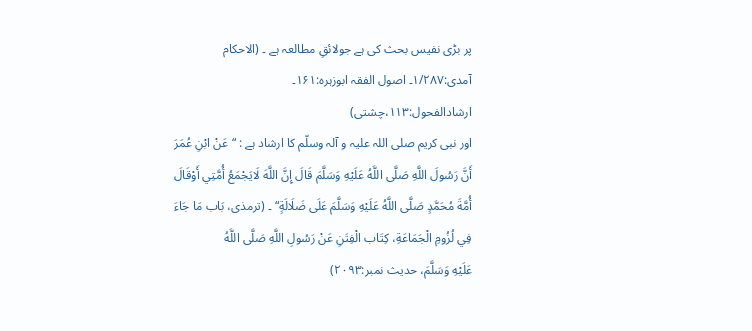پر بڑی نفیس بحث کی ہے جولائقِ مطالعہ ہے ۔ (الاحکام آمدی:۱/۲۸۷۔ اصول الفقہ ابوزہرہ:۱۶۱۔ ارشادالفحول:۱۱۳،چشتی)
اور نبی کریم صلی اللہ علیہ و آلہ وسلّم کا ارشاد ہے : “عَنْ ابْنِ عُمَرَ أَنَّ رَسُولَ اللَّهِ صَلَّى اللَّهُ عَلَيْهِ وَسَلَّمَ قَالَ إِنَّ اللَّهَ لَايَجْمَعُ أُمَّتِي أَوْقَالَ أُمَّةَ مُحَمَّدٍ صَلَّى اللَّهُ عَلَيْهِ وَسَلَّمَ عَلَى ضَلَالَةٍ“ ۔ (ترمذی، بَاب مَا جَاءَ فِي لُزُومِ الْجَمَاعَةِ، كِتَاب الْفِتَنِ عَنْ رَسُولِ اللَّهِ صَلَّى اللَّهُ
عَلَيْهِ وَسَلَّمَ، حدیث نمبر:۲۰۹۳)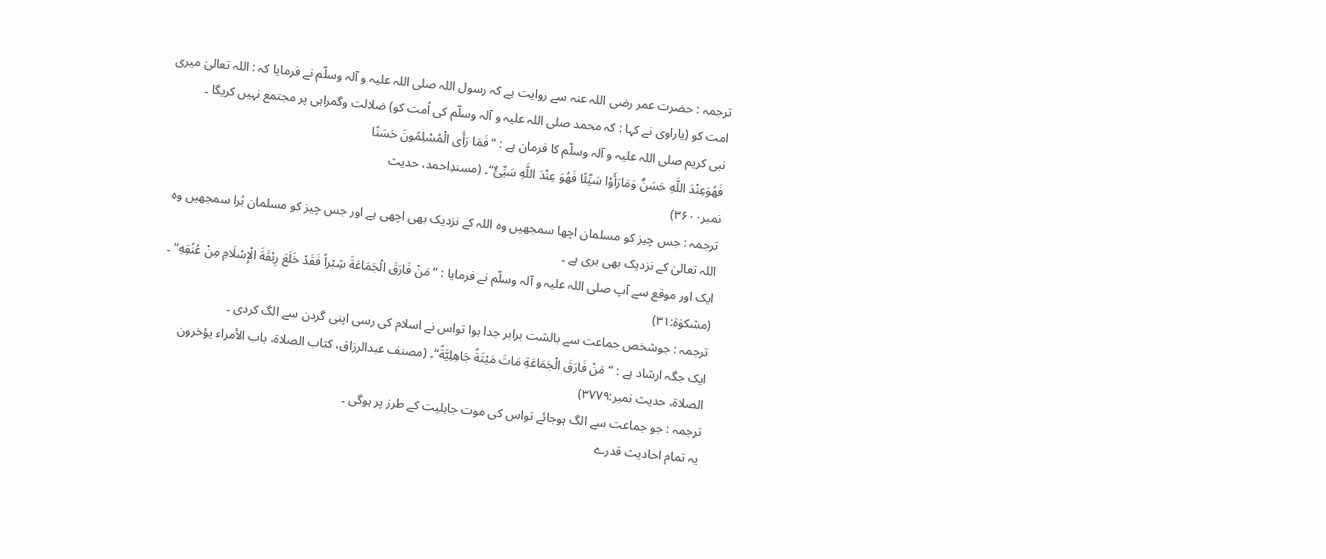ترجمہ : حضرت عمر رضی اللہ عنہ سے روایت ہے کہ رسول اللہ صلی اللہ علیہ و آلہ وسلّم نے فرمایا کہ : اللہ تعالیٰ میری امت کو (یاراوی نے کہا : کہ محمد صلی اللہ علیہ و آلہ وسلّم کی اُمت کو) ضلالت وگمراہی پر مجتمع نہیں کریگا ۔
نبی کریم صلی اللہ علیہ و آلہ وسلّم کا فرمان ہے : “فَمَا رَأَى الْمُسْلِمُونَ حَسَنًا
فَهُوَعِنْدَ اللَّهِ حَسَنٌ وَمَارَأَوْا سَيِّئًا فَهُوَ عِنْدَ اللَّهِ سَيِّئٌ“۔ (مسندِاحمد، حدیث
نمبر۳۶۰۰)
ترجمہ : جس چیز کو مسلمان اچھا سمجھیں وہ اللہ کے نزدیک بھی اچھی ہے اور جس چیز کو مسلمان بُرا سمجھیں وہ اللہ تعالیٰ کے نزدیک بھی بری ہے ۔
ایک اور موقع سے آپ صلی اللہ علیہ و آلہ وسلّم نے فرمایا : “مَنْ فَارَقَ الْجَمَاعَةَ شِبْراً فَقَدْ خَلَعَ رِبْقَةَ الْإِسْلَامِ مِنْ عُنُقِهِ“ ۔ (مشکوٰۃ:۳۱)
ترجمہ : جوشخص جماعت سے بالشت برابر جدا ہوا تواس نے اسلام کی رسی اپنی گردن سے الگ کردی ۔
ایک جگہ ارشاد ہے : “مَنْ فَارَقَ الْجَمَاعَةِ مَاتَ مَيْتَةً جَاهِلِيَّةً“۔ (مصنف عبدالرزاق، كتاب الصلاة، باب الأمراء يؤخرون الصلاة، حدیث نمبر:۳۷۷۹)
ترجمہ : جو جماعت سے الگ ہوجائے تواس کی موت جاہلیت کے طرز پر ہوگی ۔
یہ تمام احادیث قدرے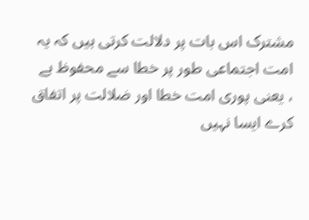مشترک اس بات پر دلالت کرتی ہیں کہ یہ امت اجتماعی طور پر خطا سے محفوظ ہے ، یعنی پوری امت خطا اور ضلالت پر اتفاق کرے ایسا نہیں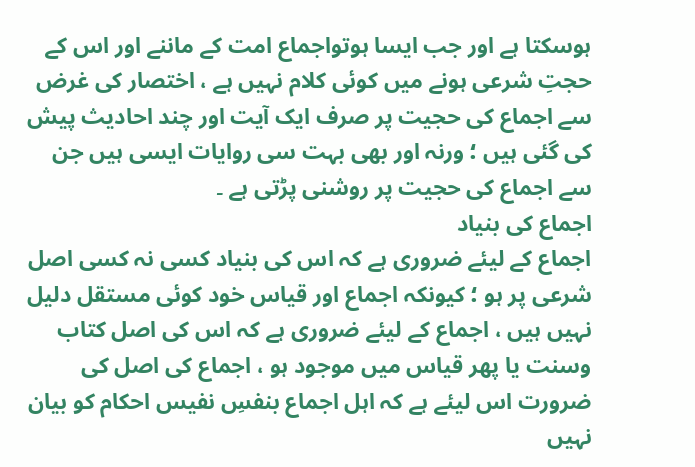ہوسکتا ہے اور جب ایسا ہوتواجماع امت کے ماننے اور اس کے حجتِ شرعی ہونے میں کوئی کلام نہیں ہے ، اختصار کی غرض سے اجماع کی حجیت پر صرف ایک آیت اور چند احادیث پیش کی گئی ہیں ؛ ورنہ اور بھی بہت سی روایات ایسی ہیں جن سے اجماع کی حجیت پر روشنی پڑتی ہے ۔
اجماع کی بنیاد
اجماع کے لیئے ضروری ہے کہ اس کی بنیاد کسی نہ کسی اصل شرعی پر ہو ؛ کیونکہ اجماع اور قیاس خود کوئی مستقل دلیل نہیں ہیں ، اجماع کے لیئے ضروری ہے کہ اس کی اصل کتاب وسنت یا پھر قیاس میں موجود ہو ، اجماع کی اصل کی ضرورت اس لیئے ہے کہ اہل اجماع بنفسِ نفیس احکام کو بیان نہیں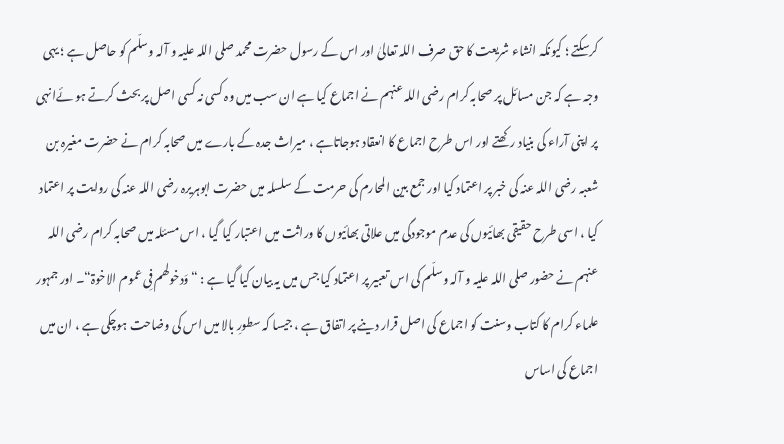کرسکتے ؛ کیونکہ انشاء شریعت کا حق صرف اللہ تعالیٰ اور اس کے رسول حضرت محمد صلی اللہ علیہ و آلہ وسلّم کو حاصل ہے ؛ یہی وجہ ہے کہ جن مسائل پر صحابہ کرام رضی اللہ عنہم نے اجماع کیا ہے ان سب میں وہ کسی نہ کسی اصل پر بحث کرتے ہو ئےانہی پر اپنی آراء کی بنیاد رکھتے اور اس طرح اجماع کا انعقاد ہوجاتاہے ، میراث جدہ کے بارے میں صحابہ کرام نے حضرت مغیرہ بن شعبہ رضی اللہ عنہ کی خبر پر اعتماد کیا اور جمع بین المحارم کی حرمت کے سلسلہ میں حضرت ابوہریرہ رضی اللہ عنہ کی روایت پر اعتماد کیا ، اسی طرح حقیقی بھائیوں کی عدم موجودگی میں علاتی بھائیوں کا وراثت میں اعتبار کیا گیا ، اس مسئلہ میں صحابہ کرام رضی اللہ عنہم نے حضور صلی اللہ علیہ و آلہ وسلّم کی اس تعبیر پر اعتماد کیا جس میں یہ بیان کیا گیا ہے : “وَدخولھم فِی عموم الاخوۃ“۔ اور جمہور علماء کرام کا کتاب وسنت کو اجماع کی اصل قرار دینے پر اتفاق ہے ، جیسا کہ سطورِ بالا میں اس کی وضاحت ہوچکی ہے ، ان میں اجماع کی اساس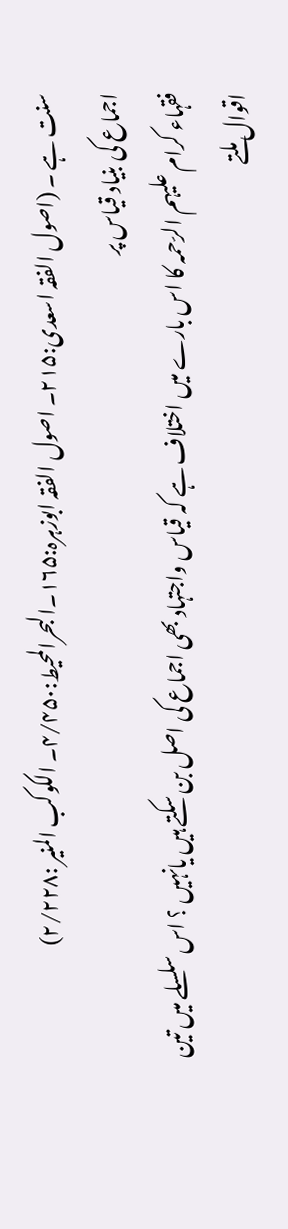سنت ہے ۔ (اصول الفقہ اسعدی:۲۱۵۔ اصول الفقہ ابوزہرہ:۱۶۵۔البحرالمحیط:۴/۴۵۰۔ الکوکب المنیر :۲/۲۲۸)
اجماع کی بنیاد قیاس پر
فقہاء کرام علیہم الرّحمہ کا اس بارے میں اختلاف ہے کہ قیاس واجتہاد بھی اجماع کی اصل بن سکتے ہیں یانہیں ؟ اس سلسلے میں تین اقوال ملتے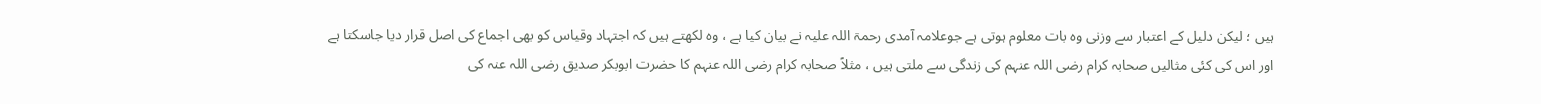ہیں ؛ لیکن دلیل کے اعتبار سے وزنی وہ بات معلوم ہوتی ہے جوعلامہ آمدی رحمۃ اللہ علیہ نے بیان کیا ہے ، وہ لکھتے ہیں کہ اجتہاد وقیاس کو بھی اجماع کی اصل قرار دیا جاسکتا ہے اور اس کی کئی مثالیں صحابہ کرام رضی اللہ عنہم کی زندگی سے ملتی ہیں ، مثلاً صحابہ کرام رضی اللہ عنہم کا حضرت ابوبکر صدیق رضی اللہ عنہ کی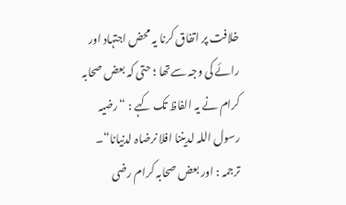خلافت پر اتفاق کرنا یہ محض اجتہاد اور رائے کی وجہ سےتھا ؛ حتی کہ بعض صحابہ کرام نے یہ الفاظ تک کہے : “رضیہ رسول اللہ لدیننا افلا نرضاہ لدنیانا“۔
ترجمہ : اور بعض صحابہ کرام رضی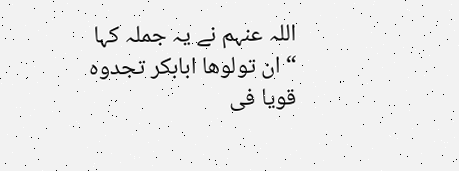اللہ عنہم نے یہ جملہ کہا “ان تولوھا ابابکر تجدوہ قویا فی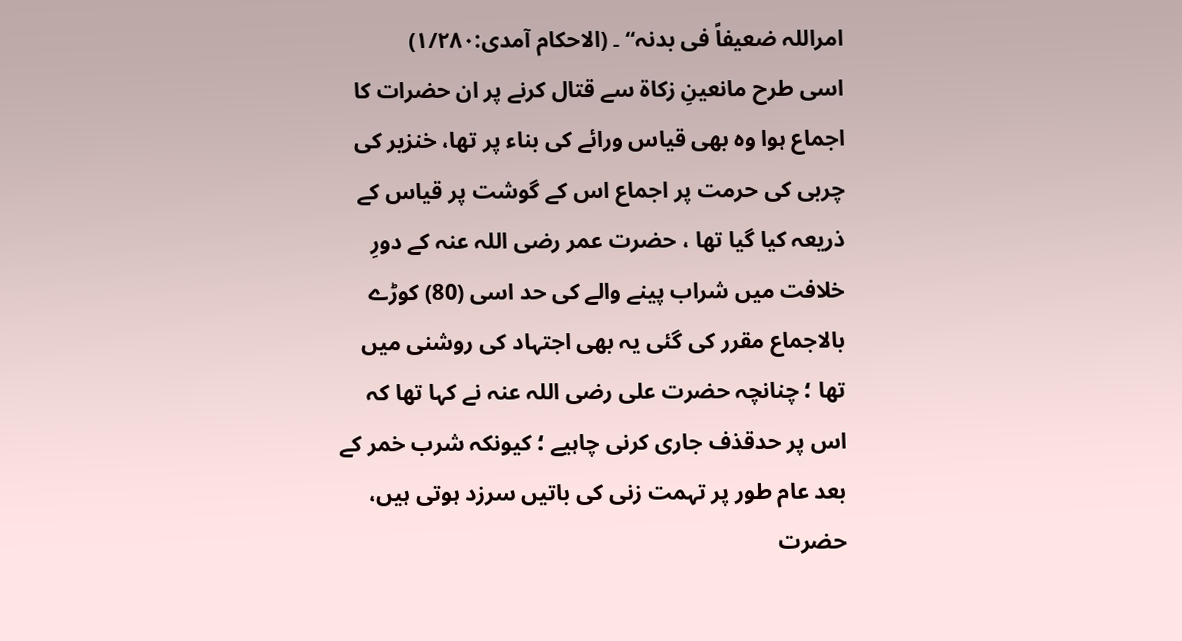امراللہ ضعیفاً فی بدنہ“ ۔ (الاحکام آمدی:۱/۲۸۰)
اسی طرح مانعینِ زکاۃ سے قتال کرنے پر ان حضرات کا اجماع ہوا وہ بھی قیاس ورائے کی بناء پر تھا، خنزیر کی چربی کی حرمت پر اجماع اس کے گوشت پر قیاس کے ذریعہ کیا گیا تھا ، حضرت عمر رضی اللہ عنہ کے دورِ خلافت میں شراب پینے والے کی حد اسی (80) کوڑے بالاجماع مقرر کی گئی یہ بھی اجتہاد کی روشنی میں تھا ؛ چنانچہ حضرت علی رضی اللہ عنہ نے کہا تھا کہ اس پر حدقذف جاری کرنی چاہیے ؛ کیونکہ شرب خمر کے بعد عام طور پر تہمت زنی کی باتیں سرزد ہوتی ہیں، حضرت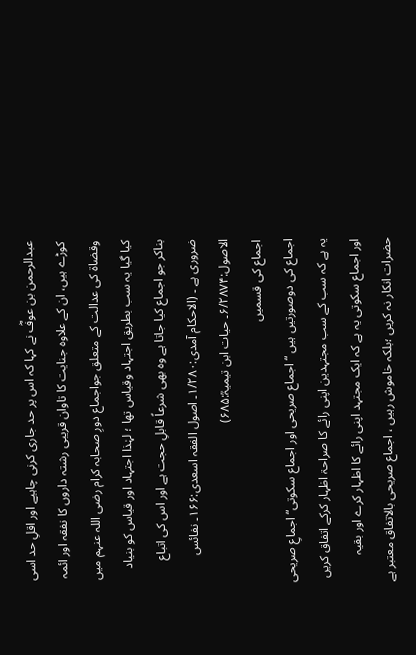عبدالرحمن بن عوفؓ نے کہا کہ اس پر حد جاری کرنی چاہیے اور اقلِ حد اسی کوڑے ہیں، ان کے علاوہ جنایت کا تاوان قریبی رشتہ داروں کا نفقہ اور ائمہ وقضاۃ کی عدالت کے متعلق جواجماع دورِ صحابہ کرام رضی اللہ عنہم میں کیا گیا یہ سب بطریق اجتہاد وقیاس تھا ؛ لہٰذا اجتہاد اور قیاس کو بنیاد بناکر جو اجماع کیا جاتا ہے وہ بھی شرعاً قابلِ حجت ہے اور اس کی اتباع ضروری ہے ۔ (الاحکام آمدی:۱/۲۸۰۔ اصول الفقہ اسعدی:۱۶۶۔ نفائس الاصول:۶/۲۸۷۴۔ حیات ابن تیمیہؒ:۶۸۵)
اجماع کی قسمیں
اجماع کی دوصورتیں ہیں “اجماع صریحی اور اجماع سکوتی“ اجماعِ صریحی یہ ہے کہ سب کے سب مجتہدین اپنی رائے کا صراحۃ اظہار کرکے اتفاق کریں اور اجماع سکوتی یہ ہے کہ ایک مجتہد اپنی رائے کا اظہار کرے اور بقیہ حضرات انکار نہ کریں ؛بلکہ خاموش رہیں ، اجماع صریحی بالاتفاق معتبر ہے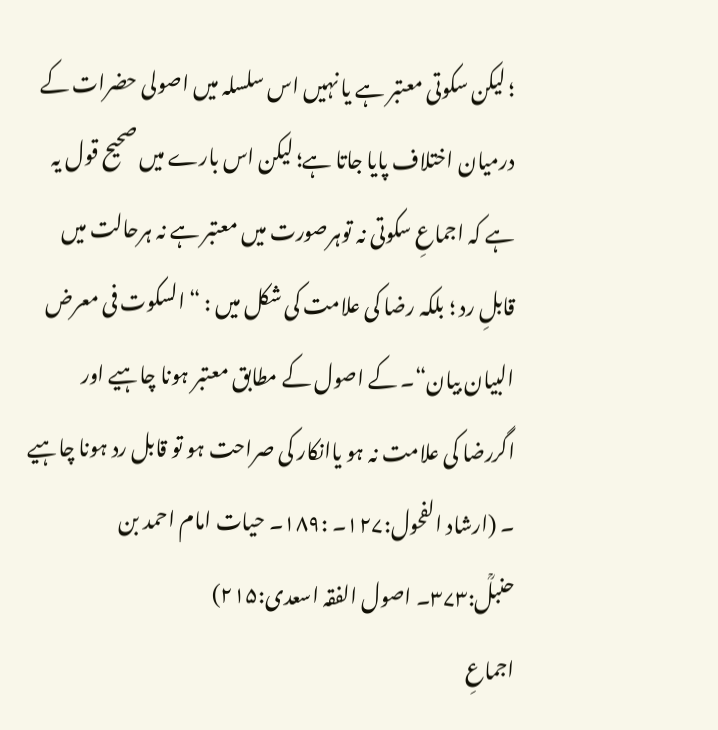؛ لیکن سکوتی معتبر ہے یا نہیں اس سلسلہ میں اصولی حضرات کے درمیان اختلاف پایا جاتا ہے؛ لیکن اس بارے میں صحیح قول یہ ہے کہ اجماعِ سکوتی نہ توہرصورت میں معتبر ہے نہ ہرحالت میں قابلِ رد ؛ بلکہ رضا کی علامت کی شکل میں : “السکوت فی معرض البیان بیان“۔ کے اصول کے مطابق معتبر ہونا چاہیے اور اگررضا کی علامت نہ ہو یاانکار کی صراحت ہو تو قابل رد ہونا چاہیے ۔ (ارشاد الفحول:۱۲۷۔ :۱۸۹۔ حیات امام احمد بن حنبلؒ:۳۷۳۔ اصول الفقہ اسعدی:۲۱۵)
اجماعِ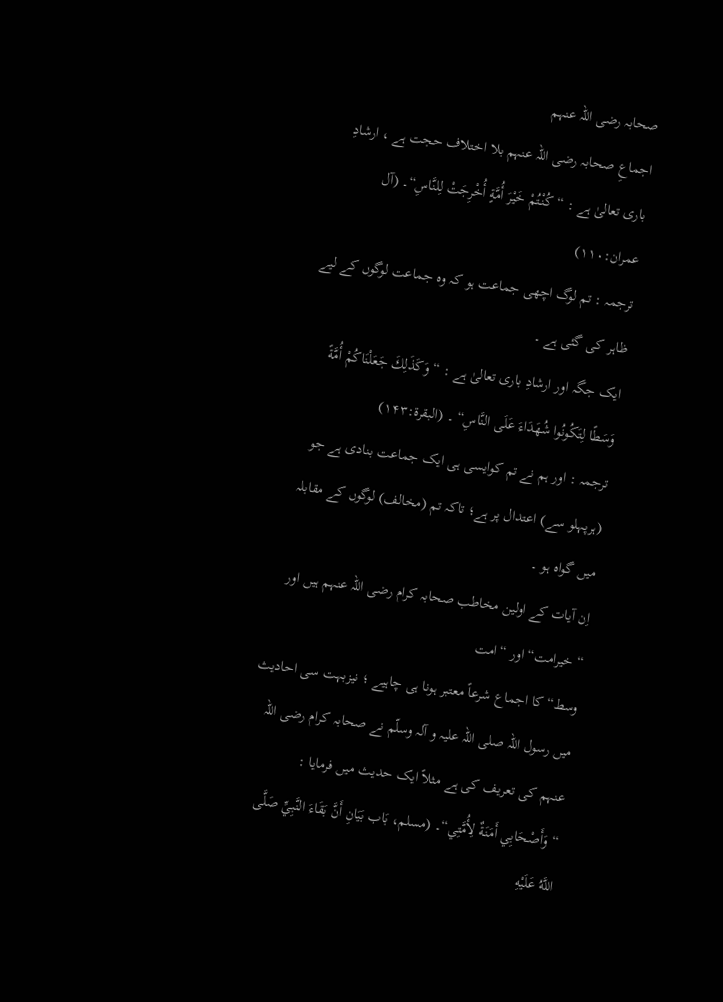صحابہ رضی اللہ عنہم
اجماعِ صحابہ رضی اللہ عنہم بلا اختلاف حجت ہے ، ارشادِ باری تعالیٰ ہے : “كُنْتُمْ خَيْرَ أُمَّةٍ أُخْرِجَتْ لِلنَّاسِ“۔ (آل عمران:۱۱۰)
ترجمہ : تم لوگ اچھی جماعت ہو کہ وہ جماعت لوگوں کے لیے ظاہر کی گئی ہے ۔
ایک جگہ اور ارشادِ باری تعالیٰ ہے : “وَكَذَلِكَ جَعَلْنَاكُمْ أُمَّةً وَسَطًا لِتَكُونُوا شُهَدَاءَ عَلَى النَّاسِ“ ۔ (البقرۃ:۱۴۳)
ترجمہ : اور ہم نے تم کوایسی ہی ایک جماعت بنادی ہے جو (ہرپہلو سے) اعتدال پر ہے؛ تاکہ تم (مخالف) لوگوں کے مقابلہ میں گواہ ہو ۔
اِن آیات کے اولین مخاطب صحابہ کرام رضی اللہ عنہم ہیں اور “خیرامت“ اور “امت
وسط“ کا اجماع شرعاً معتبر ہونا ہی چاہیے ؛ نیزبہت سی احادیث میں رسول اللہ صلی اللہ علیہ و آلہ وسلّم نے صحابہ کرام رضی اللہ عنہم کی تعریف کی ہے مثلاً ایک حدیث میں فرمایا : “وَأَصْحَابِي أَمَنَةٌ لِأُمَّتِي“۔ (مسلم، بَاب بَيَانِ أَنَّ بَقَاءَ النَّبِيِّ صَلَّى اللَّهُ عَلَيْهِ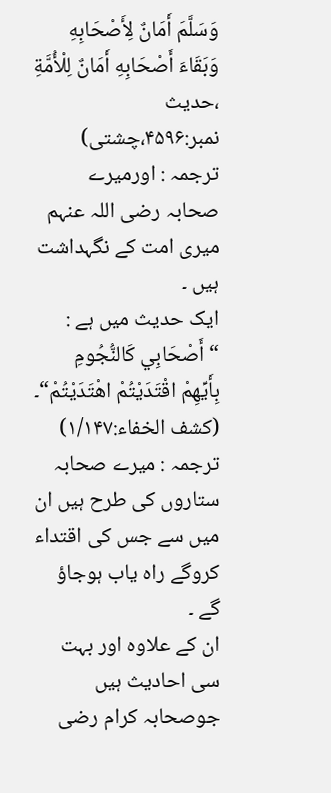وَسَلَّمَ أَمَانٌ لِأَصْحَابِهِ وَبَقَاءَ أَصْحَابِهِ أَمَانٌ لِلْأُمَّةِ ،حدیث نمبر:۴۵۹۶،چشتی)
ترجمہ : اورمیرے صحابہ رضی اللہ عنہم میری امت کے نگہداشت ہیں ۔
ایک حدیث میں ہے : “أَصْحَابِي كَالنُّجُومِ بِأَيِّهِمْ اقْتَدَيْتُمْ اهْتَدَيْتُمْ“۔ (کشف الخفاء:۱/۱۴۷)
ترجمہ : میرے صحابہ ستاروں کی طرح ہیں ان میں سے جس کی اقتداء کروگے راہ یاب ہوجاؤ گے ۔
ان کے علاوہ اور بہت سی احادیث ہیں جوصحابہ کرام رضی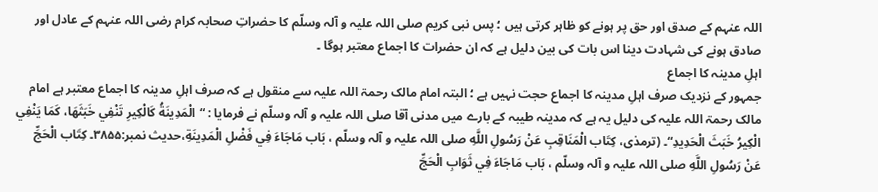اللہ عنہم کے صدق اور حق پر ہونے کو ظاہر کرتی ہیں ؛ پس نبی کریم صلی اللہ علیہ و آلہ وسلّم کا حضراتِ صحابہ کرام رضی اللہ عنہم کے عادل اور صادق ہونے کی شہادت دینا اس بات کی بین دلیل ہے کہ ان حضرات کا اجماع معتبر ہوگا ۔
اہلِ مدینہ کا اجماع
جمہور کے نزدیک صرف اہلِ مدینہ کا اجماع حجت نہیں ہے ؛ البتہ امام مالک رحمۃ اللہ علیہ سے منقول ہے کہ صرف اہلِ مدینہ کا اجماع معتبر ہے امام مالک رحمۃ اللہ علیہ کی دلیل یہ ہے کہ مدینہ طیبہ کے بارے میں مدنی آقا صلی اللہ علیہ و آلہ وسلّم نے فرمایا : “الْمَدِينَةُ كَالْكِيرِ تَنْفِي خَبَثَهَا، كَمَا يَنْفِي الْكِيرُ خَبَثَ الْحَدِيدِ“۔ (ترمذی، كِتَاب الْمَنَاقِبِ عَنْ رَسُولِ اللَّهِ صلی اللہ علیہ و آلہ وسلّم ، بَاب مَاجَاءَ فِي فَضْلِ الْمَدِينَةِ،حدیث نمبر:۳۸۵۵۔ كِتَاب الْحَجِّ عَنْ رَسُولِ اللَّهِ صلی اللہ علیہ و آلہ وسلّم ، بَاب مَاجَاءَ فِي ثَوَابِ الْحَجِّ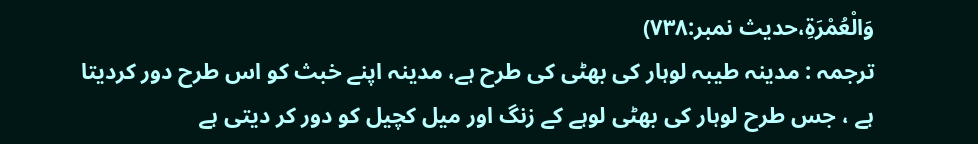وَالْعُمْرَةِ،حدیث نمبر:۷۳۸)
ترجمہ : مدینہ طیبہ لوہار کی بھٹی کی طرح ہے، مدینہ اپنے خبث کو اس طرح دور کردیتا ہے ، جس طرح لوہار کی بھٹی لوہے کے زنگ اور میل کچیل کو دور کر دیتی ہے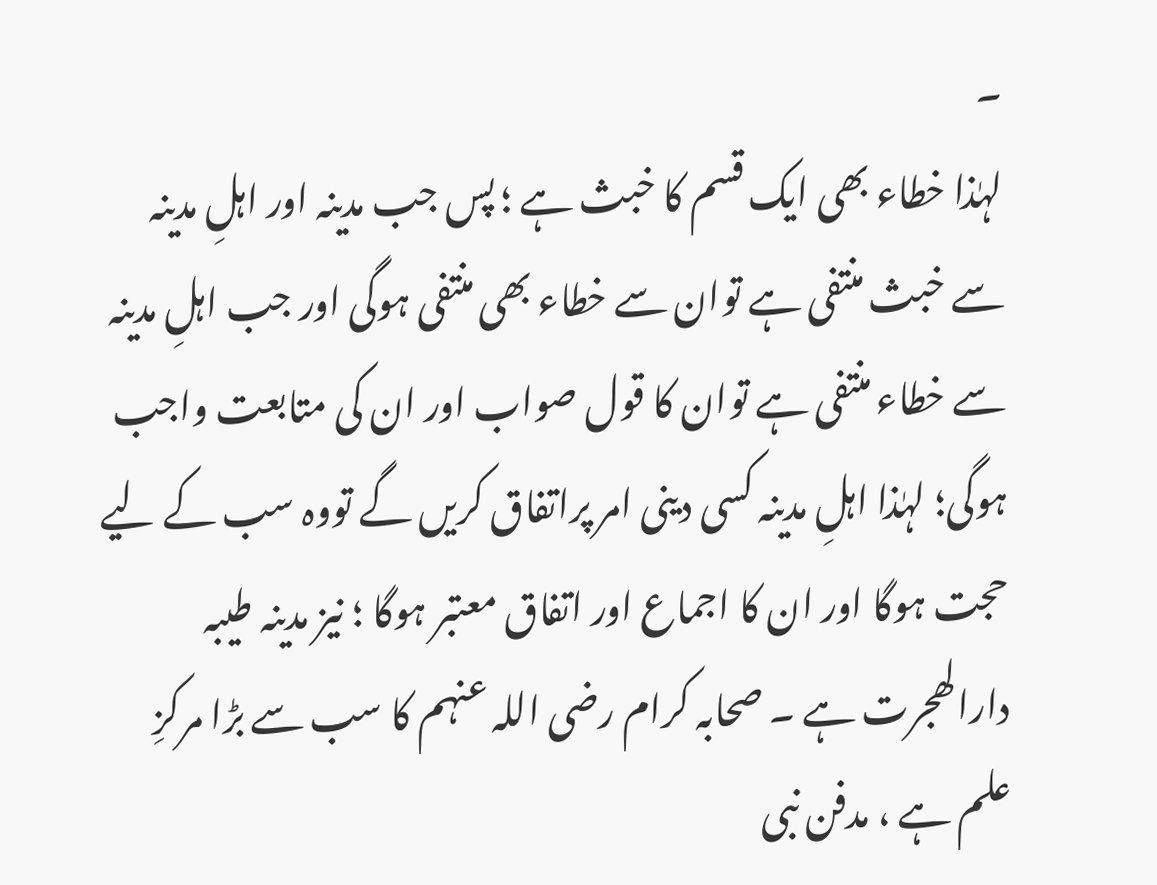۔
لہٰذا خطاء بھی ایک قسم کا خبث ہے ؛ پس جب مدینہ اور اہلِ مدینہ سے خبث منتفی ہے توان سے خطاء بھی منتفی ہوگی اور جب اہلِ مدینہ سے خطاء منتفی ہے توان کا قول صواب اور ان کی متابعت واجب ہوگی؛ لہٰذا اہلِ مدینہ کسی دینی امر پراتفاق کریں گے تووہ سب کے لیے حجت ہوگا اور ان کا اجماع اور اتفاق معتبر ہوگا ؛ نیز مدینہ طیبہ دارالھجرت ہے ۔ صحابہ کرام رضی اللہ عنہم کا سب سے بڑا مرکزِ علم ہے ، مدفن نبی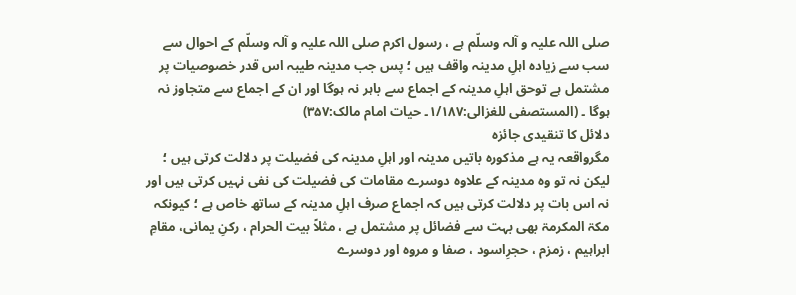صلی اللہ علیہ و آلہ وسلّم ہے ، رسول اکرم صلی اللہ علیہ و آلہ وسلّم کے احوال سے سب سے زیادہ اہلِ مدینہ واقف ہیں ؛ پس جب مدینہ طیبہ اس قدر خصوصیات پر مشتمل ہے توحق اہلِ مدینہ کے اجماع سے باہر نہ ہوگا اور ان کے اجماع سے متجاوز نہ ہوگا ۔ (المستصفی للغزالی:۱/۱۸۷۔ حیات امام مالک:۳۵۷)
دلائل کا تنقیدی جائزہ
مگرواقعہ یہ ہے مذکورہ باتیں مدینہ اور اہلِ مدینہ کی فضیلت پر دلالت کرتی ہیں ؛ لیکن نہ تو وہ مدینہ کے علاوہ دوسرے مقامات کی فضیلت کی نفی نہیں کرتی ہیں اور نہ اس بات پر دلالت کرتی ہیں کہ اجماع صرف اہلِ مدینہ کے ساتھ خاص ہے ؛ کیونکہ مکۃ المکرمۃ بھی بہت سے فضائل پر مشتمل ہے ، مثلاً بیت الحرام ، رکنِ یمانی، مقامِ ابراہیم ، زمزم ، حجرِاسود ، صفا و مروہ اور دوسرے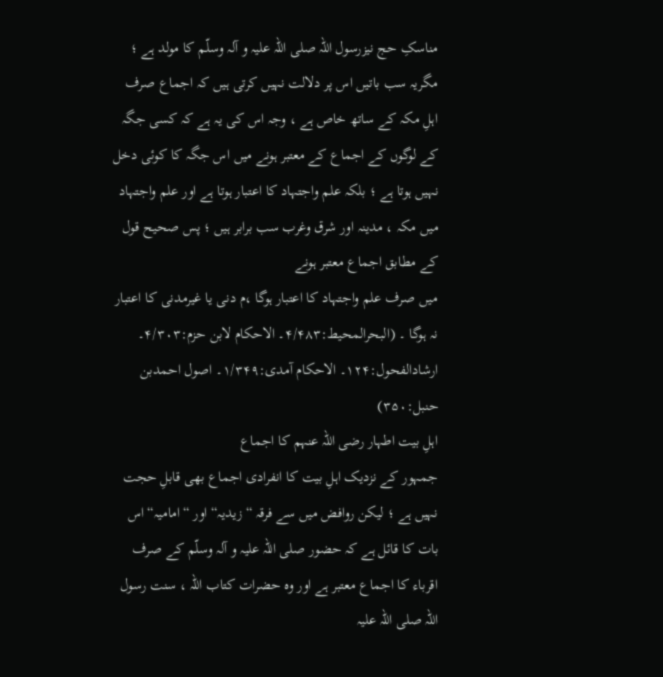مناسکِ حج نیزرسول اللہ صلی اللہ علیہ و آلہ وسلّم کا مولد ہے ؛ مگریہ سب باتیں اس پر دلالت نہیں کرتی ہیں کہ اجماع صرف اہلِ مکہ کے ساتھ خاص ہے ، وجہ اس کی یہ ہے کہ کسی جگہ کے لوگوں کے اجماع کے معتبر ہونے میں اس جگہ کا کوئی دخل نہیں ہوتا ہے ؛ بلکہ علم واجتہاد کا اعتبار ہوتا ہے اور علم واجتہاد میں مکہ ، مدینہ اور شرق وغرب سب برابر ہیں ؛ پس صحیح قول کے مطابق اجماع معتبر ہونے
میں صرف علم واجتہاد کا اعتبار ہوگا ،م دنی یا غیرمدنی کا اعتبار نہ ہوگا ۔ (البحرالمحیط:۴/۴۸۳۔ الاحکام لابن حزم:۴/۳۰۳۔ ارشادالفحول:۱۲۴۔ الاحکام آمدی:۱/۳۴۹۔ اصول احمدبن حنبل:۳۵۰)
اہلِ بیت اطہار رضی اللہ عنہم کا اجماع
جمہور کے نزدیک اہلِ بیت کا انفرادی اجماع بھی قابلِ حجت نہیں ہے ؛ لیکن روافض میں سے فرقہ “زیدیہ“ اور “امامیہ“اس بات کا قائل ہے کہ حضور صلی اللہ علیہ و آلہ وسلّم کے صرف اقرباء کا اجماع معتبر ہے اور وہ حضرات کتاب اللہ ، سنت رسول اللہ صلی اللہ علیہ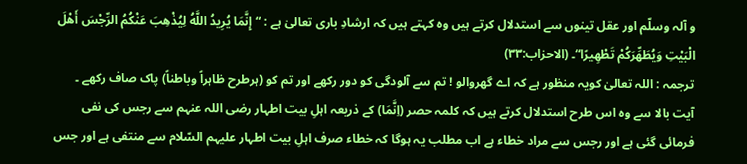و آلہ وسلّم اور عقل تینوں سے استدلال کرتے ہیں وہ کہتے ہیں کہ ارشادِ باری تعالیٰ ہے : “إِنَّمَا يُرِيدُ اللَّهُ لِيُذْهِبَ عَنْكُمُ الرِّجْسَ أَهْلَ الْبَيْتِ وَيُطَهِّرَكُمْ تَطْهِيرًا“۔ (الاحزاب:۳۳)
ترجمہ : اللہ تعالیٰ کویہ منظور ہے کہ اے گھروالو ! تم سے آلودگی کو دور رکھے اور تم کو (ہرطرح ظاہراً وباطناً) پاک صاف رکھے ۔
آیت بالا سے وہ اس طرح استدلال کرتے ہیں کہ کلمہ حصر (اِنَّمَا) کے ذریعہ اہلِ بیت اطہار رضی اللہ عنہم سے رجس کی نفی فرمائی گئی ہے اور رجس سے مراد خطاء ہے اب مطلب یہ ہوگا کہ خطاء صرف اہلِ بیت اطہار علیہم السّلام سے منتفی ہے اور جس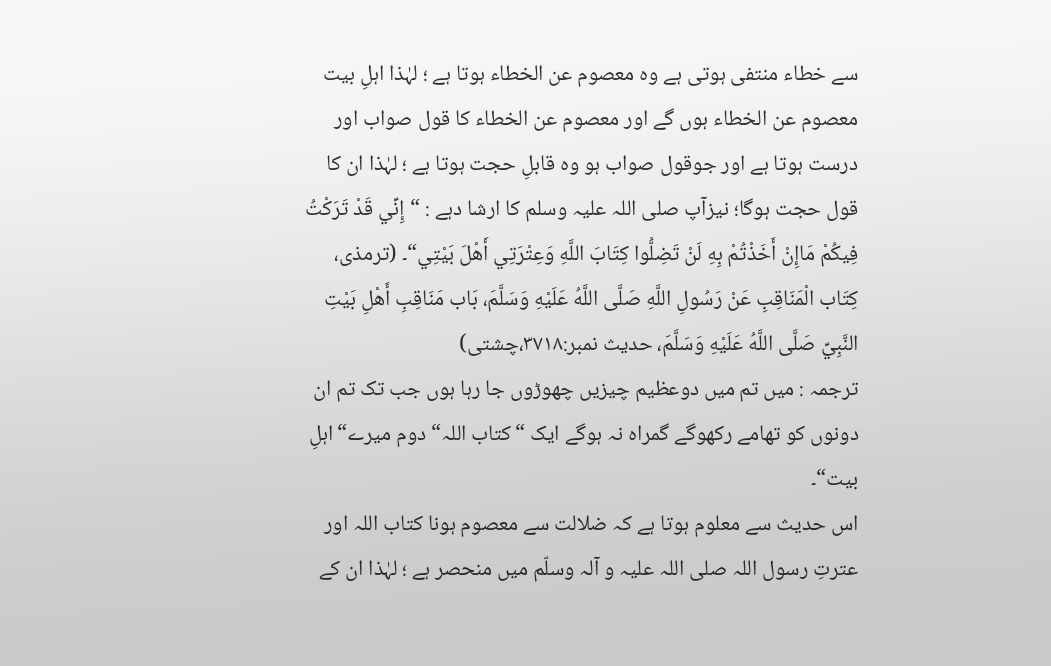سے خطاء منتفی ہوتی ہے وہ معصوم عن الخطاء ہوتا ہے ؛ لہٰذا اہلِ بیت معصوم عن الخطاء ہوں گے اور معصوم عن الخطاء کا قول صواب اور درست ہوتا ہے اور جوقول صواب ہو وہ قابلِ حجت ہوتا ہے ؛ لہٰذا ان کا قول حجت ہوگا؛ نیزآپ صلی اللہ علیہ وسلم کا ارشا دہے : “إِنِّي قَدْ تَرَكْتُ فِيكُمْ مَاإِنْ أَخَذْتُمْ بِهِ لَنْ تَضِلُّوا كِتَابَ اللَّهِ وَعِتْرَتِي أَهْلَ بَيْتِي“۔ (ترمذی، كِتَاب الْمَنَاقِبِ عَنْ رَسُولِ اللَّهِ صَلَّى اللَّهُ عَلَيْهِ وَسَلَّمَ، بَاب مَنَاقِبِ أَهْلِ بَيْتِ النَّبِيِّ صَلَّى اللَّهُ عَلَيْهِ وَسَلَّمَ، حدیث نمبر:۳۷۱۸،چشتی)
ترجمہ : میں تم میں دوعظیم چیزیں چھوڑوں جا رہا ہوں جب تک تم ان دونوں کو تھامے رکھوگے گمراہ نہ ہوگے ایک “کتاب اللہ“ دوم میرے“اہلِ بیت“۔
اس حدیث سے معلوم ہوتا ہے کہ ضلالت سے معصوم ہونا کتاب اللہ اور عترتِ رسول اللہ صلی اللہ علیہ و آلہ وسلّم میں منحصر ہے ؛ لہٰذا ان کے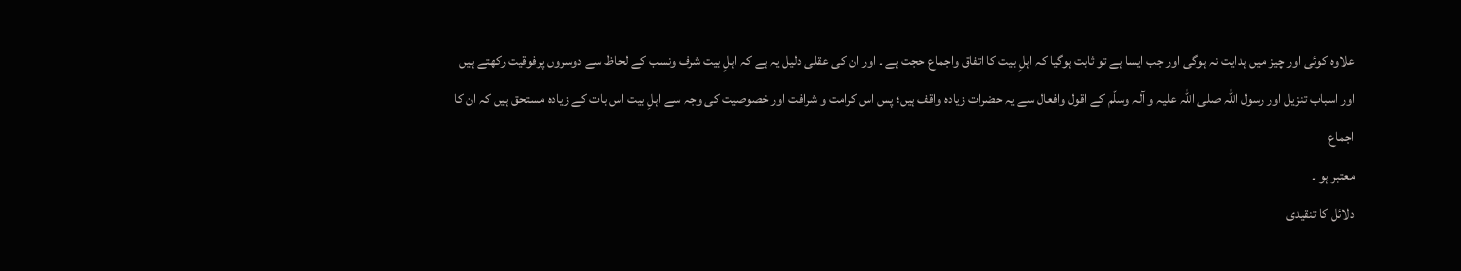علاوہ کوئی اور چیز میں ہدایت نہ ہوگی اور جب ایسا ہے تو ثابت ہوگیا کہ اہلِ بیت کا اتفاق واجماع حجت ہے ۔ اور ان کی عقلی دلیل یہ ہے کہ اہلِ بیت شرف ونسب کے لحاظ سے دوسروں پرفوقیت رکھتے ہیں اور اسباب تنزیل اور رسول اللہ صلی اللہ علیہ و آلہ وسلّم کے اقول وافعال سے یہ حضرات زیادہ واقف ہیں؛ پس اس کرامت و شرافت اور خصوصیت کی وجہ سے اہلِ بیت اس بات کے زیادہ مستحق ہیں کہ ان کا اجماع
معتبر ہو ۔
دلائل کا تنقیدی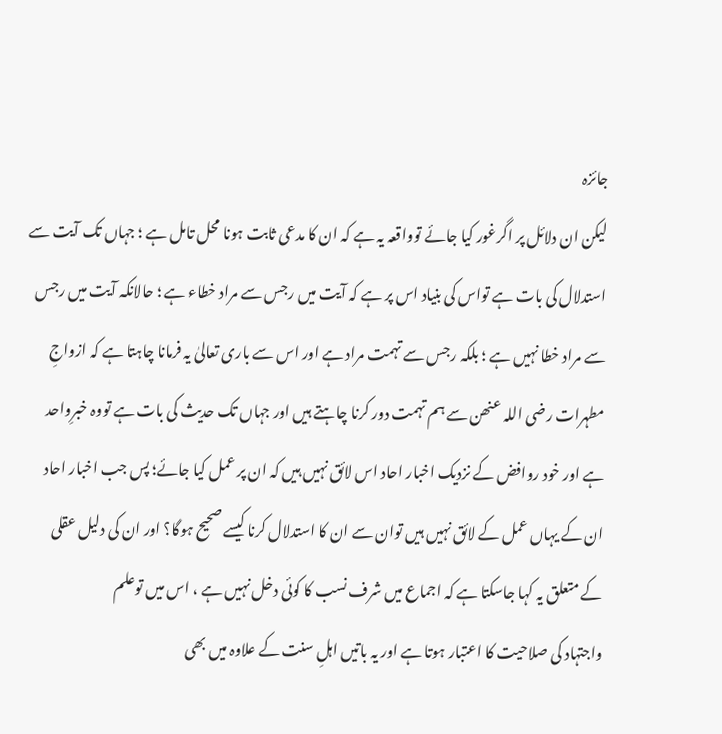جائزہ
لیکن ان دلائل پر اگرغور کیا جائے توواقعہ یہ ہے کہ ان کا مدعی ثابت ہونا محل تامل ہے ؛ جہاں تک آیت سے استدلال کی بات ہے تواس کی بنیاد اس پر ہے کہ آیت میں رجس سے مراد خطاء ہے ؛ حالانکہ آیت میں رجس سے مراد خطا نہیں ہے ؛ بلکہ رجس سے تہمت مراد ہے اور اس سے باری تعالیٰ یہ فرمانا چاہتا ہے کہ ازواجِ مطہرات رضی اللہ عنھن سے ہم تہمت دور کرنا چاہتے ہیں اور جہاں تک حدیث کی بات ہے تووہ خبرِواحد ہے اور خود روافض کے نزدیک اخبار احاد اس لائق نہیں ہیں کہ ان پر عمل کیا جائے؛ پس جب اخبار احاد ان کے یہاں عمل کے لائق نہیں ہیں توان سے ان کا استدلال کرنا کیسے صحیح ہوگا؟ اور ان کی دلیل عقلی کے متعلق یہ کہا جاسکتا ہے کہ اجماع میں شرف نسب کا کوئی دخل نہیں ہے ، اس میں توعلم
واجتہاد کی صلاحیت کا اعتبار ہوتا ہے اور یہ باتیں اہلِ سنت کے علاوہ میں بھی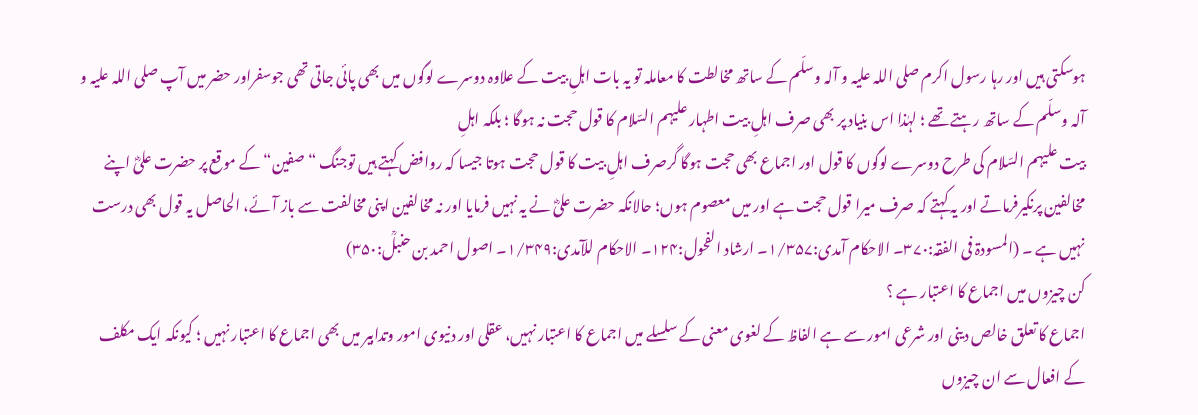ہوسکتی ہیں اور رہا رسول اکرم صلی اللہ علیہ و آلہ وسلّم کے ساتھ مخالطت کا معاملہ تو یہ بات اہلِ بیت کے علاوہ دوسرے لوگوں میں بھی پائی جاتی تھی جوسفراور حضر میں آپ صلی اللہ علیہ و آلہ وسلّم کے ساتھ رہتے تھے ؛ لہٰذا اس بنیاد پر بھی صرف اہلِ بیت اطہار علیہم السّلام کا قول حجت نہ ہوگا ؛ بلکہ اہلِ
بیت علیہم السّلام کی طرح دوسرے لوگوں کا قول اور اجماع بھی حجت ہوگا گرصرف اہلِ بیت کا قول حجت ہوتا جیسا کہ روافض کہتے ہیں توجنگ “صفین“ کے موقع پر حضرت علیؓ اپنے مخالفین پرنکیرفرماتے اور یہ کہتے کہ صرف میرا قول حجت ہے اور میں معصوم ہوں؛ حالانکہ حضرت علیؓ نے یہ نہیں فرمایا اور نہ مخالفین اپنی مخالفت سے باز آئے، الحاصل یہ قول بھی درست نہیں ہے ۔ (المسودۃ فی الفقہ:۳۷۰۔ الاحکام آمدی:۱/۳۵۷۔ ارشاد الفحول:۱۲۴۔ الاحکام للآمدی:۱/۳۴۹۔ اصول احمد بن حنبلؒ:۳۵۰)
کن چیزوں میں اجماع کا اعتبار ہے ؟
اجماع کا تعلق خالص دینی اور شرعی امور سے ہے الفاظ کے لغوی معنی کے سلسلے میں اجماع کا اعتبار نہیں، عقلی اور دنیوی امور وتدابیر میں بھی اجماع کا اعتبار نہیں ؛ کیونکہ ایک مکلف کے افعال سے ان چیزوں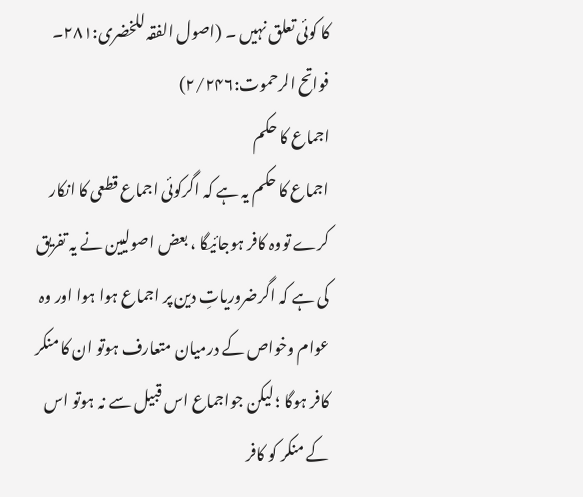کا کوئی تعلق نہیں ۔ (اصول الفقہ للخضری:۲۸۱۔ فواتح الرحموت:۲/۲۴۶)
اجماع کا حکم
اجماع کا حکم یہ ہے کہ اگرکوئی اجماع قطعی کا انکار کرے تووہ کافر ہوجائیگا ، بعض اصولیین نے یہ تفریق کی ہے کہ اگرضروریاتِ دین پر اجماع ہوا ہوا اور وہ عوام وخواص کے درمیان متعارف ہوتو ان کا منکر کافر ہوگا ؛ لیکن جواجماع اس قبیل سے نہ ہوتو اس کے منکر کو کافر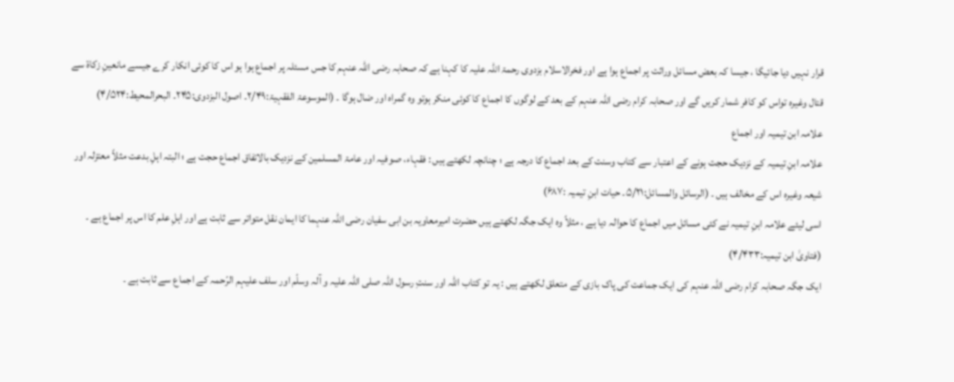قرار نہیں دیا جائیگا ، جیسا کہ بعض مسائل وراثت پر اجماع ہوا ہے اور فخرالاسلام بزدوی رحمۃ اللہ علیہ کا کہنا ہے کہ صحابہ رضی اللہ عنہم کا جس مسئلہ پر اجماع ہوا ہو اس کا کوئی انکار کرے جیسے مانعینِ زکاۃ سے قتال وغیرہ تواس کو کافر شمار کریں گے اور صحابہ کرام رضی اللہ عنہم کے بعد کے لوگوں کا اجماع کا کوئی منکر ہوتو وہ گمراہ اور ضال ہوگا ۔ (الموسوعۃ الفقہیۃ:۲/۴۹۔ اصول البزدوی:۲۴۵۔ البحرالمحیط:۴/۵۲۴)
علامہ ابن تیمیہ اور اجماع
علامہ ابنِ تیمیہ کے نزدیک حجت ہونے کے اعتبار سے کتاب وسنت کے بعد اجماع کا درجہ ہے ؛ چنانچہ لکھتے ہیں : فقہاء، صوفیہ اور عامۃ المسلمین کے نزدیک بالاتفاق اجماع حجت ہے ؛ البتہ اہلِ بدعت مثلاً معتزلہ اور شیعہ وغیرہ اس کے مخالف ہیں ۔ (الرسائل والمسائل:۵/۲۱۔ حیات ابنِ تیمیہ :۶۸۷)
اسی لیئے علامہ ابنِ تیمیہ نے کئی مسائل میں اجماع کا حوالہ دیا ہے ، مثلاً وہ ایک جگہ لکھتے ہیں حضرت امیرمعاویہ بن ابی سفیان رضی اللہ عنہما کا ایمان نقل متواتر سے ثابت ہے اور اہلِ علم کا اس پر اجماع ہے ۔ (فتاویٰ ابن تیمیہ:۴/۴۳۳)
ایک جگہ صحابہ کرام رضی اللہ عنہم کی ایک جماعت کی پاک بازی کے متعلق لکھتے ہیں : یہ تو کتاب اللہ اور سنتِ رسول اللہ صلی اللہ علیہ و آلہ وسلّم اور سلف علیہم الرّحمہ کے اجماع سے ثابت ہے ۔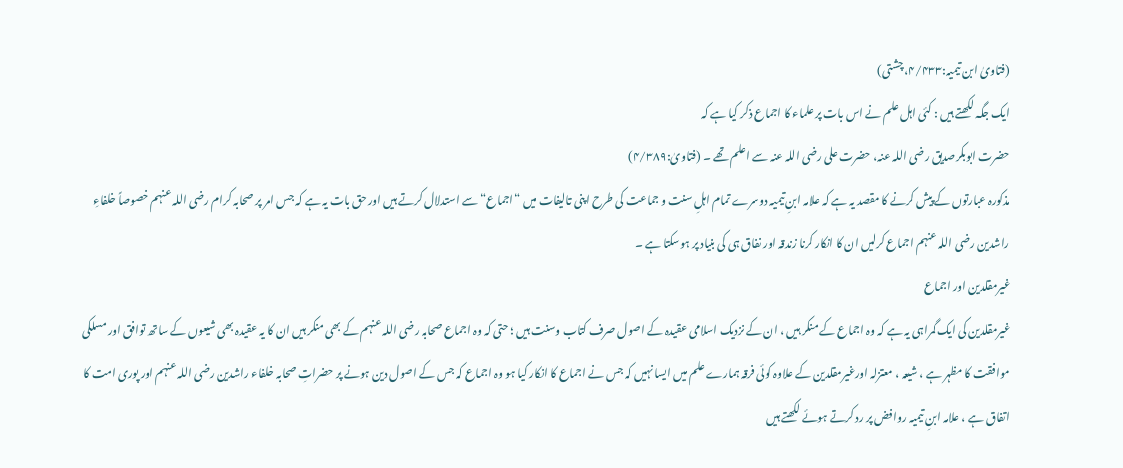(فتاویٰ ابن تیمیہ:۴/۴۳۳،چشتی)
ایک جگہ لکھتے ہیں : کئی اہل علم نے اس بات پر علماء کا اجماع ذکر کیا ہے کہ
حضرت ابوبکرصدیق رضی اللہ عنہ، حضرت علی رضی اللہ عنہ سے اعلم تھے ۔ (فتاویٰ:۴/۳۸۹)
مذکورہ عبارتوں کے پیش کرنے کا مقصد یہ ہے کہ علامہ ابنِ تیمیہ دوسرے تمام اہلِ سنت و جماعت کی طرح اپنی تالیفات میں “اجماع“ سے استدلال کرتے ہیں اور حق بات یہ ہے کہ جس امر پر صحابہ کرام رضی اللہ عنہم خصوصاً خلفاءِ راشدین رضی اللہ عنہم اجماع کرلیں ان کا انکار کرنا زندقہ اور نفاق ہی کی بنیاد پر ہوسکتا ہے ۔
غیرمقلدین اور اجماع
غیرمقلدین کی ایک گمراہی یہ ہے کہ وہ اجماع کے منکر ہیں ، ان کے نزدیک اسلامی عقیدہ کے اصول صرف کتاب وسنت ہیں ؛ حتی کہ وہ اجماع صحابہ رضی اللہ عنہم کے بھی منکر ہیں ان کا یہ عقیدہ بھی شیعوں کے ساتھ توافق اور مسلکی موافقت کا مظہر ہے ، شیعہ ، معتزلہ اورغیرمقلدین کے علاوہ کوئی فرقہ ہمارے علم میں ایسا نہیں کہ جس نے اجماع کا انکار کیا ہو وہ اجماع کہ جس کے اصول دین ہونے پر حضراتِ صحابہ خلفاء راشدین رضی اللہ عنہم اور پوری امت کا اتفاق ہے ، علامہ ابنِ تیمیہ روافض پر رد کرتے ہوئے لکھتے ہیں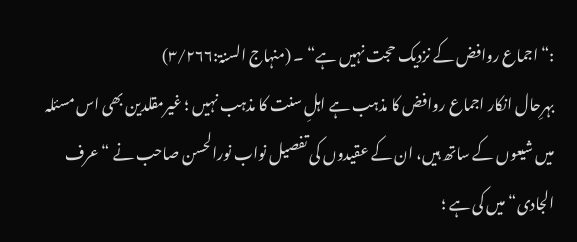:“اجماع روافض کے نزدیک حجت نہیں ہے“ ۔ (منہاج السنۃ:۳/۲۶۶)
بہرِحال انکار اجماع روافض کا مذہب ہے اہلِ سنت کا مذہب نہیں ؛ غیرمقلدین بھی اس مسئلہ میں شیعوں کے ساتھ ہیں، ان کے عقیدوں کی تفصیل نواب نورالحسن صاحب نے “عرف الجادی“میں کی ہے ؛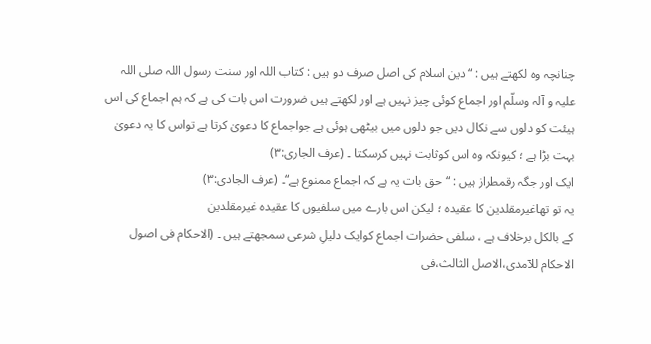چنانچہ وہ لکھتے ہیں : “دین اسلام کی اصل صرف دو ہیں : کتاب اللہ اور سنت رسول اللہ صلی اللہ علیہ و آلہ وسلّم اور اجماع کوئی چیز نہیں ہے اور لکھتے ہیں ضرورت اس بات کی ہے کہ ہم اجماع کی اس ہیئت کو دلوں سے نکال دیں جو دلوں میں بیٹھی ہوئی ہے جواجماع کا دعویٰ کرتا ہے تواس کا یہ دعویٰ بہت بڑا ہے ؛ کیونکہ وہ اس کوثابت نہیں کرسکتا ۔ (عرف الجاری:۳)
ایک اور جگہ رقمطراز ہیں : “حق بات یہ ہے کہ اجماع ممنوع ہے“۔ (عرف الجادی:۳)
یہ تو تھاغیرمقلدین کا عقیدہ ؛ لیکن اس بارے میں سلفیوں کا عقیدہ غیرمقلدین
کے بالکل برخلاف ہے ، سلفی حضرات اجماع کوایک دلیلِ شرعی سمجھتے ہیں ۔ (الاحکام فی اصول الاحکام للآمدی،الاصل الثالث،فی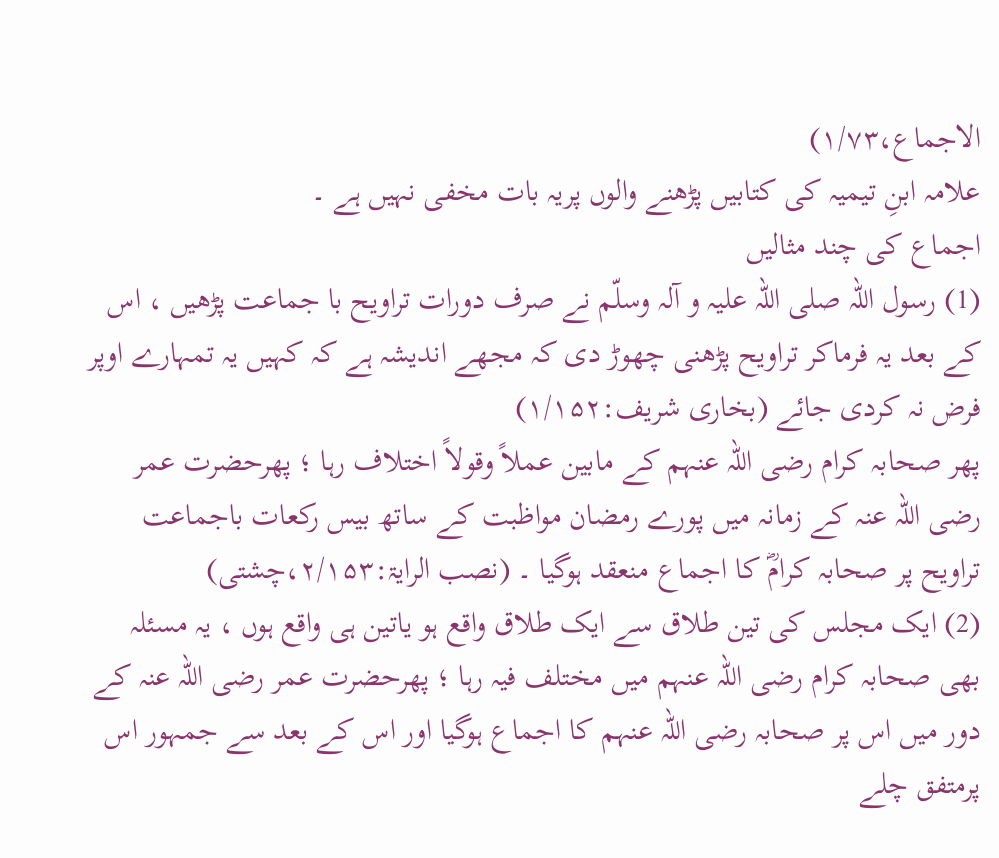الاجماع،۱/۷۳)
علامہ ابنِ تیمیہ کی کتابیں پڑھنے والوں پریہ بات مخفی نہیں ہے ۔
اجماع کی چند مثالیں
(1) رسول اللہ صلی اللہ علیہ و آلہ وسلّم نے صرف دورات تراویح با جماعت پڑھیں ، اس کے بعد یہ فرماکر تراویح پڑھنی چھوڑ دی کہ مجھے اندیشہ ہے کہ کہیں یہ تمہارے اوپر فرض نہ کردی جائے (بخاری شریف:۱/۱۵۲)
پھر صحابہ کرام رضی اللہ عنہم کے مابین عملاً وقولاً اختلاف رہا ؛ پھرحضرت عمر رضی اللہ عنہ کے زمانہ میں پورے رمضان مواظبت کے ساتھ بیس رکعات باجماعت تراویح پر صحابہ کرامؓ کا اجماع منعقد ہوگیا ۔ (نصب الرایۃ:۲/۱۵۳،چشتی)
(2) ایک مجلس کی تین طلاق سے ایک طلاق واقع ہو یاتین ہی واقع ہوں ، یہ مسئلہ بھی صحابہ کرام رضی اللہ عنہم میں مختلف فیہ رہا ؛ پھرحضرت عمر رضی اللہ عنہ کے دور میں اس پر صحابہ رضی اللہ عنہم کا اجماع ہوگیا اور اس کے بعد سے جمہور اس پرمتفق چلے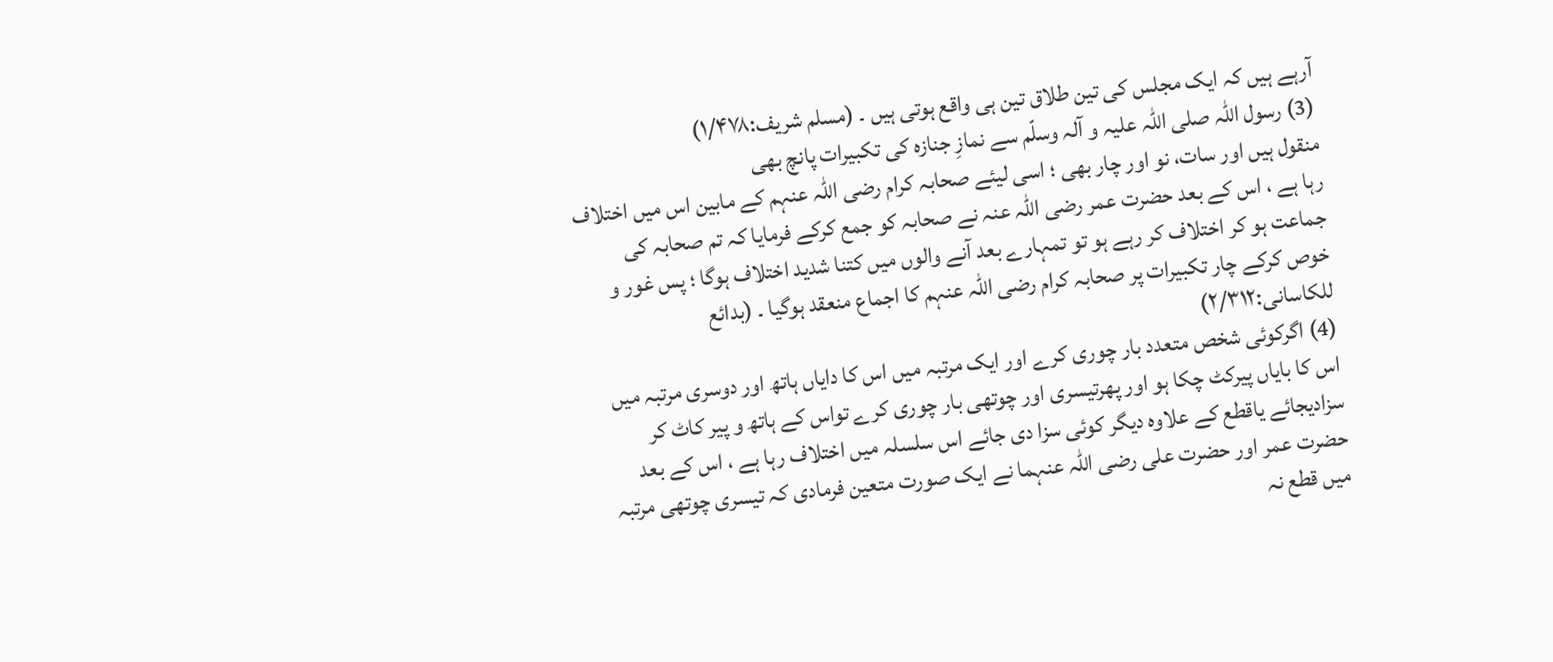آرہے ہیں کہ ایک مجلس کی تین طلاق تین ہی واقع ہوتی ہیں ۔ (مسلم شریف:۱/۴۷۸)
(3) رسول اللہ صلی اللہ علیہ و آلہ وسلّم سے نمازِ جنازہ کی تکبیرات پانچ بھی
منقول ہیں اور سات، نو اور چار بھی ؛ اسی لیئے صحابہ کرام رضی اللہ عنہم کے مابین اس میں اختلاف رہا ہے ، اس کے بعد حضرت عمر رضی اللہ عنہ نے صحابہ کو جمع کرکے فرمایا کہ تم صحابہ کی جماعت ہو کر اختلاف کر رہے ہو تو تمہارے بعد آنے والوں میں کتنا شدید اختلاف ہوگا ؛ پس غور و خوص کرکے چار تکبیرات پر صحابہ کرام رضی اللہ عنہم کا اجماع منعقد ہوگیا ۔ (بدائع للکاسانی:۲/۳۱۲)
(4) اگرکوئی شخص متعدد بار چوری کرے اور ایک مرتبہ میں اس کا دایاں ہاتھ اور دوسری مرتبہ میں اس کا بایاں پیرکٹ چکا ہو اور پھرتیسری اور چوتھی بار چوری کرے تواس کے ہاتھ و پیر کاٹ کر سزادیجائے یاقطع کے علاوہ دیگر کوئی سزا دی جائے اس سلسلہ میں اختلاف رہا ہے ، اس کے بعد حضرت عمر اور حضرت علی رضی اللہ عنہما نے ایک صورت متعین فرمادی کہ تیسری چوتھی مرتبہ میں قطع نہ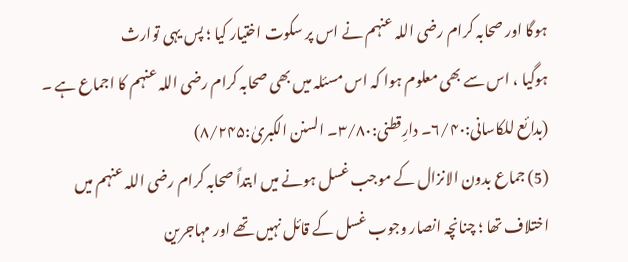ہوگا اور صحابہ کرام رضی اللہ عنہم نے اس پر سکوت اختیار کیا ؛ پس یہی توارث
ہوگیا ، اس سے بھی معلوم ہوا کہ اس مسئلہ میں بھی صحابہ کرام رضی اللہ عنہم کا اجماع ہے ۔ (بدائع للکاسانی:۶/۴۰۔ دارِقطنی:۳/۸۰۔ السنن الکبریٰ:۸/۲۴۵)
(5) جماع بدون الانزال کے موجب غسل ہونے میں ابتداً صحابہ کرام رضی اللہ عنہم میں اختلاف تھا ؛ چنانچہ انصار وجوب غسل کے قائل نہیں تھے اور مہاجرین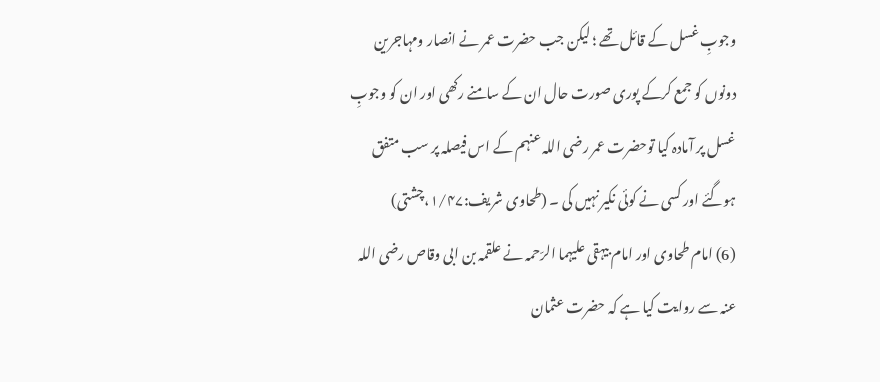وجوبِ غسل کے قائل تھے ؛ لیکن جب حضرت عمر نے انصار ومہاجرین دونوں کو جمع کرکے پوری صورت حال ان کے سامنے رکھی اور ان کو وجوبِ غسل پر آمادہ کیا توحضرت عمر رضی اللہ عنہم کے اس فیصلہ پر سب متفق ہوگئے اور کسی نے کوئی نکیر نہیں کی ۔ (طحاوی شریف:۱/۴۷،چشتی)
(6) امام طحاوی اور امام بیہقی علیہما الرّحمہ نے علقمہ بن ابی وقاص رضی اللہ عنہ سے روایت کیا ہے کہ حضرت عثمان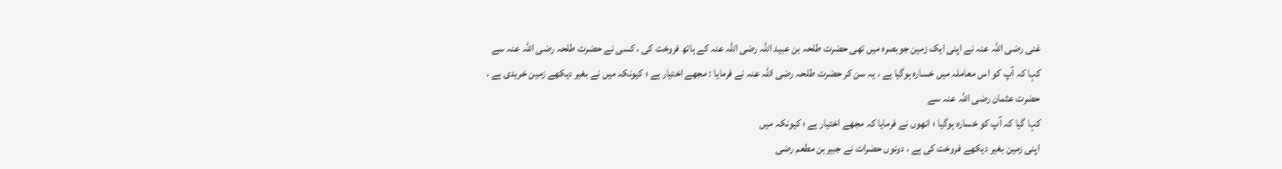غنی رضی اللہ عنہ نے اپنی ایک زمین جوبصرہ میں تھی حضرت طلحہ بن عبید اللہ رضی اللہ عنہ کے ہاتھ فروخت کی ، کسی نے حضرت طلحہ رضی اللہ عنہ سے کہا کہ آپ کو اس معاملہ میں خسارہ ہوگیا ہے ، یہ سن کر حضرت طلحہ رضی اللہ عنہ نے فرمایا : مجھے اختیار ہے ؛ کیونکہ میں نے بغیر دیکھے زمین خریدی ہے ، حضرت عثمان رضی اللہ عنہ سے
کہا گیا کہ آپ کو خسارہ ہوگیا ؛ انھوں نے فرمایا کہ مجھے اختیار ہے ؛ کیونکہ میں
اپنی زمین بغیر دیکھے فروخت کی ہے ، دونوں حضرات نے جبیربن مطعم رضی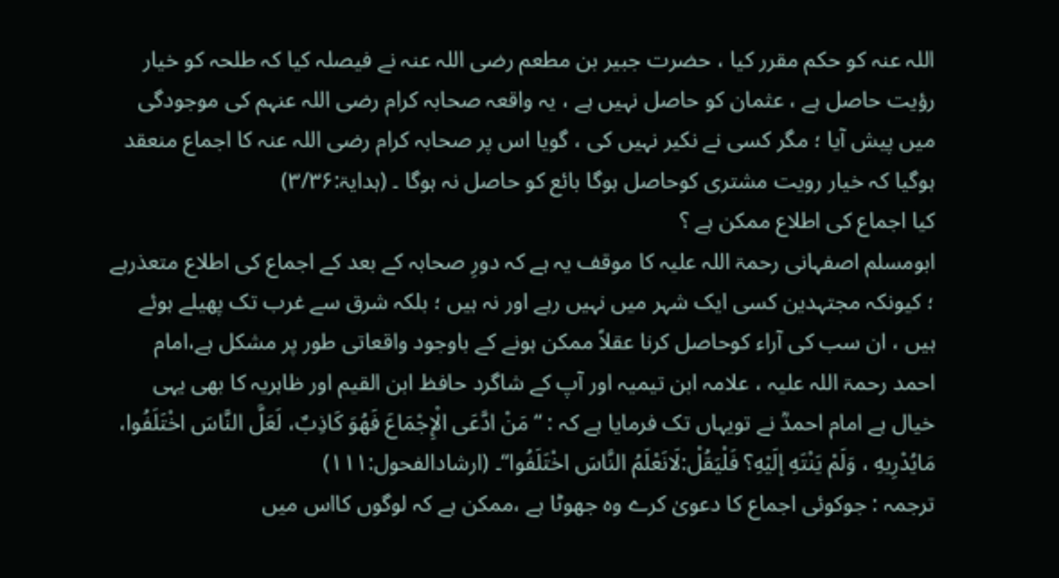اللہ عنہ کو حکم مقرر کیا ، حضرت جبیر بن مطعم رضی اللہ عنہ نے فیصلہ کیا کہ طلحہ کو خیار رؤیت حاصل ہے ، عثمان کو حاصل نہیں ہے ، یہ واقعہ صحابہ کرام رضی اللہ عنہم کی موجودگی میں پیش آیا ؛ مگر کسی نے نکیر نہیں کی ، گویا اس پر صحابہ کرام رضی اللہ عنہ کا اجماع منعقد ہوگیا کہ خیار رویت مشتری کوحاصل ہوگا بائع کو حاصل نہ ہوگا ۔ (ہدایۃ:۳/۳۶)
کیا اجماع کی اطلاع ممکن ہے ؟
ابومسلم اصفہانی رحمۃ اللہ علیہ کا موقف یہ ہے کہ دورِ صحابہ کے بعد کے اجماع کی اطلاع متعذرہے ؛ کیونکہ مجتہدین کسی ایک شہر میں نہیں رہے اور نہ ہیں ؛ بلکہ شرق سے غرب تک پھیلے ہوئے ہیں ، ان سب کی آراء کوحاصل کرنا عقلاً ممکن ہونے کے باوجود واقعاتی طور پر مشکل ہے،امام احمد رحمۃ اللہ علیہ ، علامہ ابن تیمیہ اور آپ کے شاگرد حافظ ابن القیم اور ظاہریہ کا بھی یہی خیال ہے امام احمدؒ نے تویہاں تک فرمایا ہے کہ : “مَنْ ادَّعَى الْإِجْمَاعَ فَهُوَ كَاذِبٌ، لَعَلَّ النَّاسَ اخْتَلَفُوا، مَايُدْرِيهِ ، وَلَمْ يَنْتَهِ إلَيْهِ؟ فَلْيَقُلْ:لَانَعْلَمُ النَّاسَ اخْتَلَفُوا“۔ (ارشادالفحول:۱۱۱)
ترجمہ : جوکوئی اجماع کا دعویٰ کرے وہ جھوٹا ہے ،ممکن ہے کہ لوگوں کااس میں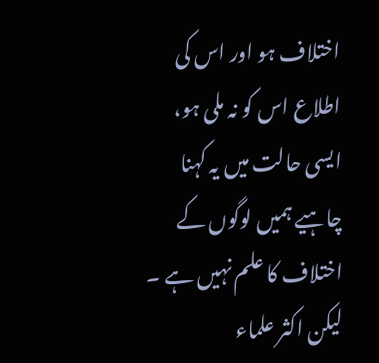اختلاف ہو اور اس کی اطلاع اس کو نہ ملی ہو، ایسی حالت میں یہ کہنا چاہیے ہمیں لوگوں کے اختلاف کا علم نہیں ہے ۔ لیکن اکثر علماء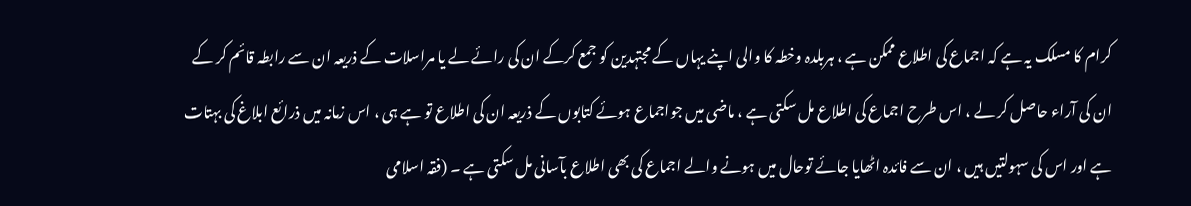کرام کا مسلک یہ ہے کہ اجماع کی اطلاع ممکن ہے ، ہربلدہ وخطہ کا والی اپنے یہاں کے مجتہدین کو جمع کرکے ان کی رائے لے یا مراسلات کے ذریعہ ان سے رابطہ قائم کر کے ان کی آراء حاصل کر لے ، اس طرح اجماع کی اطلاع مل سکتی ہے ، ماضی میں جواجماع ہوئے کتابوں کے ذریعہ ان کی اطلاع تو ہے ہی ، اس زمانہ میں ذرائع ابلاغ کی بہتات ہے اور اس کی سہولتیں ہیں ، ان سے فائدہ اٹھایا جائے توحال میں ہونے والے اجماع کی بھی اطلاع بآسانی مل سکتی ہے ۔ (فقہ اسلامی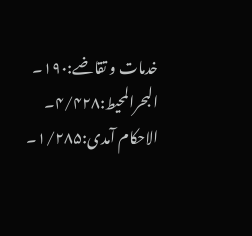خدمات و تقاضے:۱۹۰۔ البحرالمحیط:۴/۴۲۸۔ الاحکام آمدی:۱/۲۸۵۔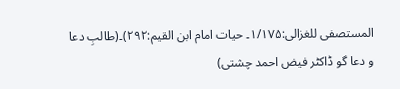المستصفی للغزالی:۱/۱۷۵۔ حیات امام ابن القیم:۲۹۲)۔(طالبِ دعا و دعا گو ڈاکٹر فیض احمد چشتی)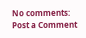No comments:
Post a Comment